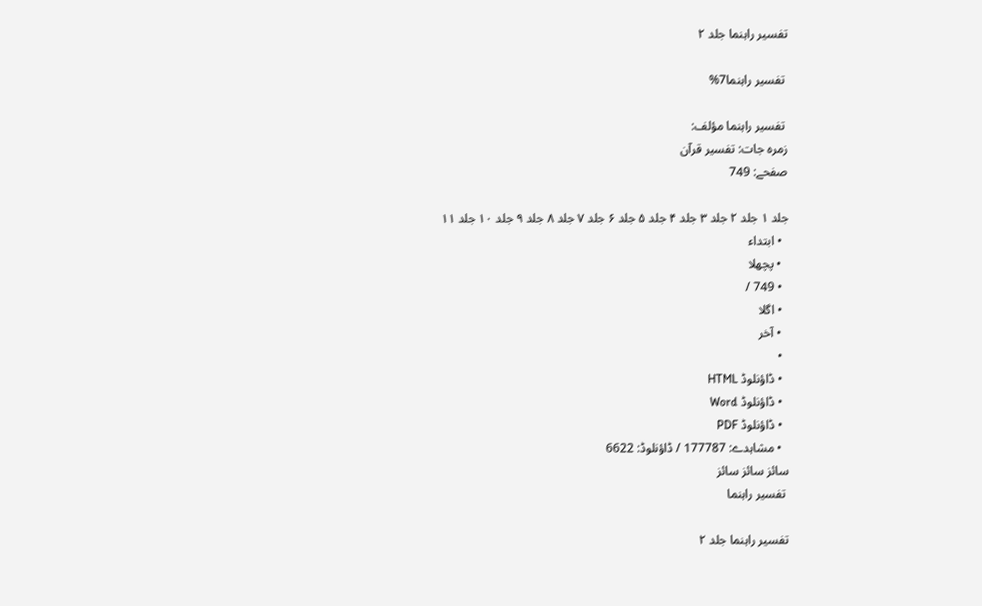تفسير راہنما جلد ۲

 تفسير راہنما7%

 تفسير راہنما مؤلف:
زمرہ جات: تفسیر قرآن
صفحے: 749

جلد ۱ جلد ۲ جلد ۳ جلد ۴ جلد ۵ جلد ۶ جلد ۷ جلد ۸ جلد ۹ جلد ۱۰ جلد ۱۱
  • ابتداء
  • پچھلا
  • 749 /
  • اگلا
  • آخر
  •
  • ڈاؤنلوڈ HTML
  • ڈاؤنلوڈ Word
  • ڈاؤنلوڈ PDF
  • مشاہدے: 177787 / ڈاؤنلوڈ: 6622
سائز سائز سائز
 تفسير راہنما

تفسير راہنما جلد ۲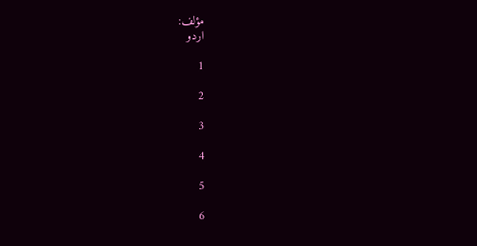مؤلف:
اردو

1

2

3

4

5

6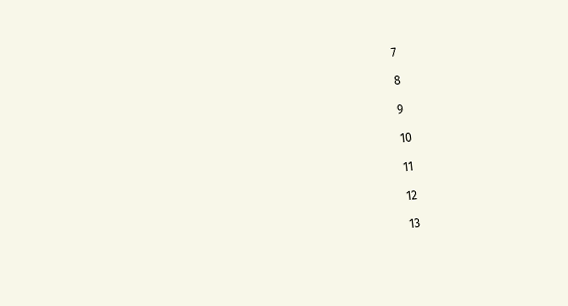7

8

9

10

11

12

13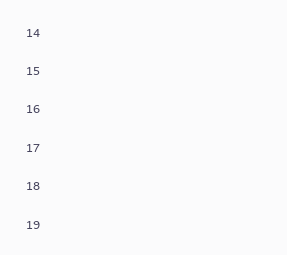14

15

16

17

18

19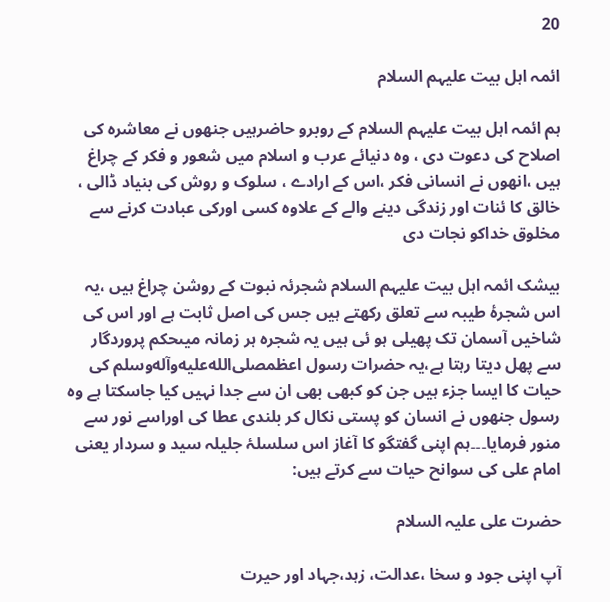20

ائمہ اہل بیت علیہم السلام

ہم ائمہ اہل بیت علیہم السلام کے روبرو حاضرہیں جنھوں نے معاشرہ کی اصلاح کی دعوت دی ، وہ دنیائے عرب و اسلام میں شعور و فکر کے چراغ ہیں ،انھوں نے انسانی فکر ،اس کے ارادے ، سلوک و روش کی بنیاد ڈالی ، خالق کا ئنات اور زندگی دینے والے کے علاوہ کسی اورکی عبادت کرنے سے مخلوق خداکو نجات دی

بیشک ائمہ اہل بیت علیہم السلام شجرئہ نبوت کے روشن چراغ ہیں ،یہ اس شجرۂ طیبہ سے تعلق رکھتے ہیں جس کی اصل ثابت ہے اور اس کی شاخیں آسمان تک پھیلی ہو ئی ہیں یہ شجرہ ہر زمانہ میںحکم پروردگار سے پھل دیتا رہتا ہے،یہ حضرات رسول اعظمصلى‌الله‌عليه‌وآله‌وسلم کی حیات کا ایسا جزء ہیں جن کو کبھی بھی ان سے جدا نہیں کیا جاسکتا ہے وہ رسول جنھوں نے انسان کو پستی نکال کر بلندی عطا کی اوراسے نور سے منور فرمایا۔۔۔ہم اپنی گفتگو کا آغاز اس سلسلۂ جلیلہ سید و سردار یعنی امام علی کی سوانح حیات سے کرتے ہیں:

حضرت علی علیہ السلام

آپ اپنی جود و سخا ،عدالت، زہد،جہاد اور حیرت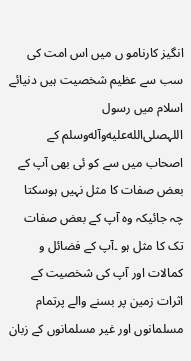انگیز کارنامو ں میں اس امت کی سب سے عظیم شخصیت ہیں دنیائے اسلام میں رسول اللہصلى‌الله‌عليه‌وآله‌وسلم کے اصحاب میں سے کو ئی بھی آپ کے بعض صفات کا مثل نہیں ہوسکتا چہ جائیکہ وہ آپ کے بعض صفات تک کا مثل ہو ۔آپ کے فضائل و کمالات اور آپ کی شخصیت کے اثرات زمین پر بسنے والے پرتمام مسلمانوں اور غیر مسلمانوں کے زبان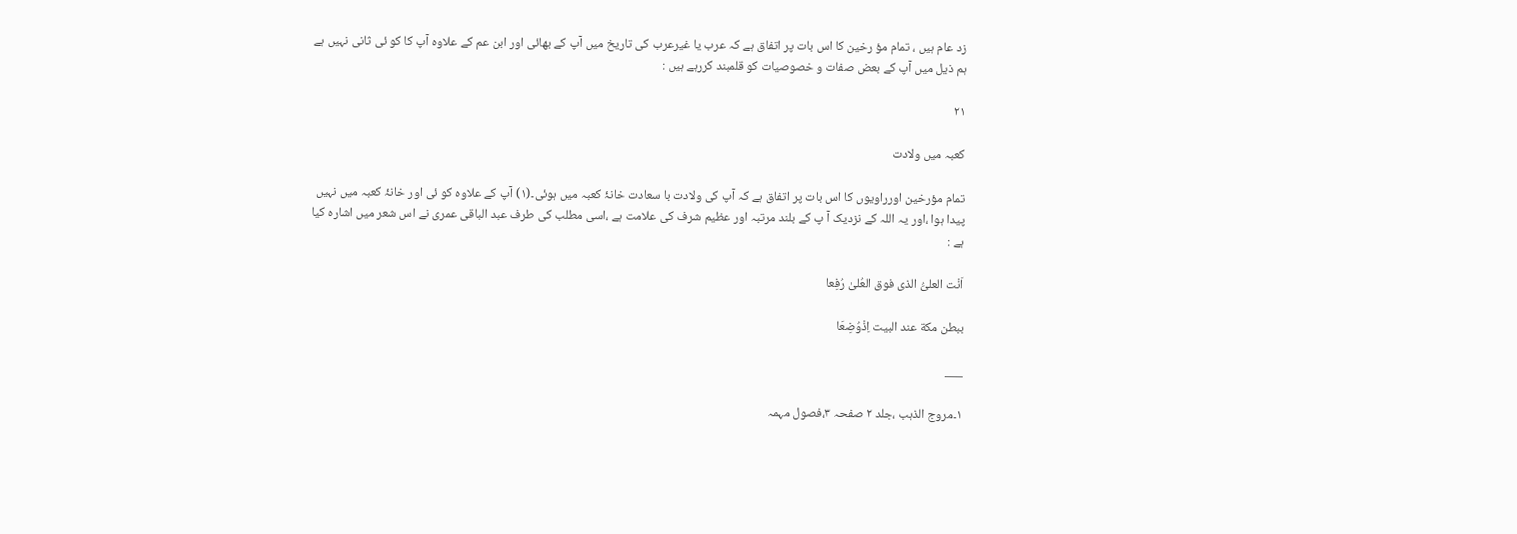زد عام ہیں ، تمام مؤ رخین کا اس بات پر اتفاق ہے کہ عرب یا غیرعرب کی تاریخ میں آپ کے بھائی اور ابن عم کے علاوہ آپ کا کو ئی ثانی نہیں ہے ہم ذیل میں آپ کے بعض صفات و خصوصیات کو قلمبند کررہے ہیں :

۲۱

کعبہ میں ولادت

تمام مؤرخین اورراویوں کا اس بات پر اتفاق ہے کہ آپ کی ولادت با سعادت خانۂ کعبہ میں ہوئی۔(۱) آپ کے علاوہ کو ئی اور خانۂ کعبہ میں نہیں پیدا ہوا ،اور یہ اللہ کے نزدیک آ پ کے بلند مرتبہ اور عظیم شرف کی علامت ہے ،اسی مطلب کی طرف عبد الباقی عمری نے اس شعر میں اشارہ کیا ہے :

اَنْت العلیُّ الذی فوق العُلیٰ رُفِعا

ببطن مکة عند البیت اِذْوُضِعَا

___

۱۔مروج الذہب ،جلد ۲ صفحہ ۳،فصول مہمہ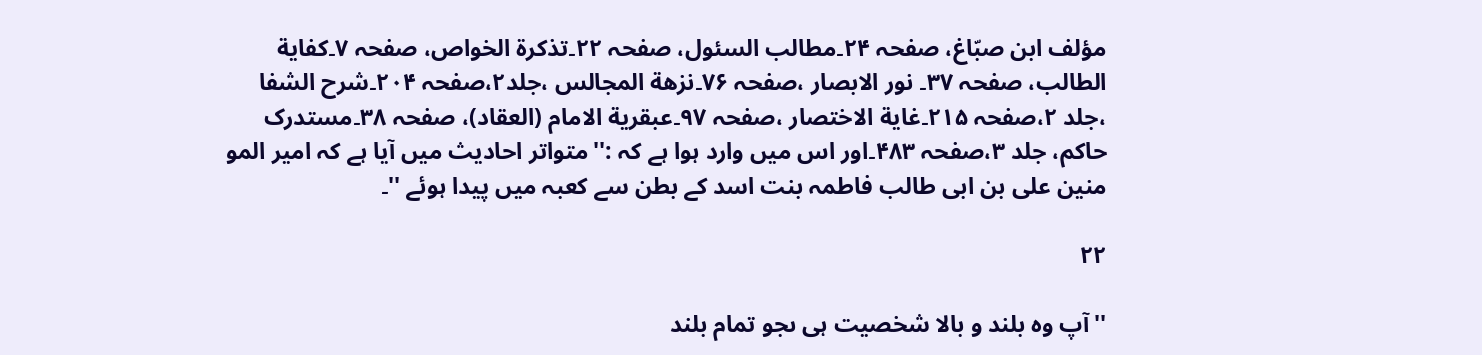مؤلف ابن صبّاغ، صفحہ ۲۴۔مطالب السئول، صفحہ ۲۲۔تذکرة الخواص، صفحہ ۷۔کفایة الطالب، صفحہ ۳۷۔ نور الابصار ،صفحہ ۷۶۔نزھة المجالس ،جلد۲،صفحہ ۲۰۴۔شرح الشفا ،جلد ۲،صفحہ ۲۱۵۔غایة الاختصار ،صفحہ ۹۷۔عبقریة الامام (العقاد)، صفحہ ۳۸۔مستدرک حاکم، جلد ۳،صفحہ ۴۸۳۔اور اس میں وارد ہوا ہے کہ :''متواتر احادیث میں آیا ہے کہ امیر المو منین علی بن ابی طالب فاطمہ بنت اسد کے بطن سے کعبہ میں پیدا ہوئے ''۔

۲۲

''آپ وہ بلند و بالا شخصیت ہی ںجو تمام بلند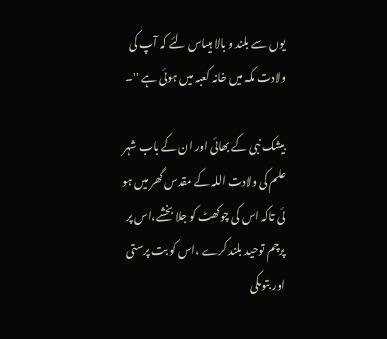یوں سے بلند و بالا ہیںاس لئے کہ آپ کی ولادت مکہ میں خانہ کعبہ میں ہوئی ہے ''۔

بیشک نبی کے بھائی اور ان کے باب شہر علم کی ولادت اللہ کے مقدس گھر میں ہو ئی تاکہ اس کی چوکھٹ کو جلا بخشے،اس پر پرچم توحید بلند کرے ،اس کو بت پرستی اور بتوںکی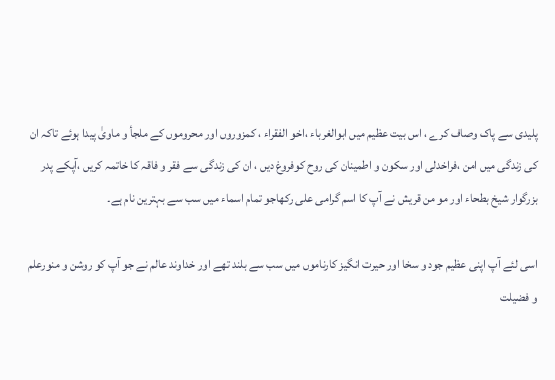پلیدی سے پاک وصاف کرے ، اس بیت عظیم میں ابوالغرباء ،اخو الفقراء ، کمزوروں اور محروموں کے ملجأ و ماویٰ پیدا ہوئے تاکہ ان کی زندگی میں امن ،فراخدلی اور سکون و اطمینان کی روح کوفروغ دیں ، ان کی زندگی سے فقر و فاقہ کا خاتمہ کریں ،آپکے پدر بزرگوار شیخ بطحاء اور مو من قریش نے آپ کا اسم گرامی علی رکھاجو تمام اسماء میں سب سے بہترین نام ہے۔

اسی لئے آپ اپنی عظیم جود و سخا اور حیرت انگیز کارناموں میں سب سے بلند تھے اور خداوند عالم نے جو آپ کو روشن و منورعلم و فضیلت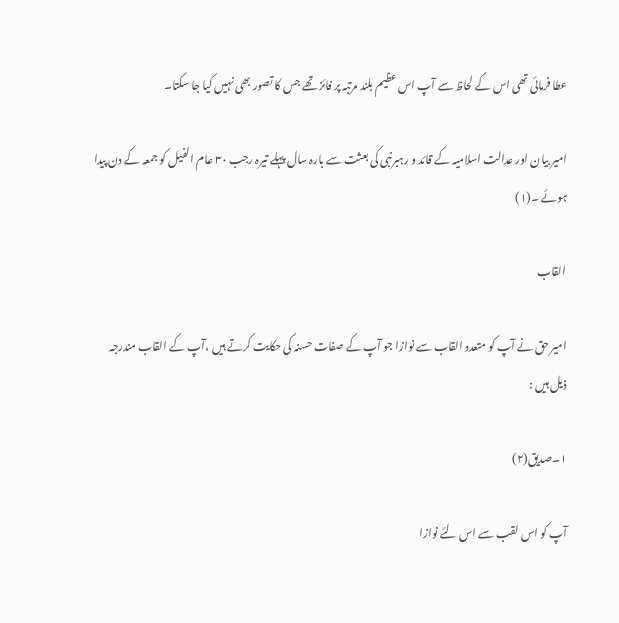عطا فرمائی تھی اس کے لحاظ سے آپ اس عظیم بلند مرتبہ پر فائز تھے جس کا تصور بھی نہیں کیا جا سکتا۔

امیر بیان اور عدالت اسلامیہ کے قائد و رہبرنبی کی بعثت سے بارہ سال پہلے تیرہ رجب ۳۰ عام الفیل کو جمعہ کے دن پیدا ہوئے ۔(۱)

القاب

امیر حق نے آپ کو متعدد القاب سے نوازا جو آپ کے صفات حسنہ کی حکایت کرتے ہیں ،آپ کے القاب مندرجہ ذیل ہیں :

۱۔صدیق(۲)

آپ کو اس لقب سے اس لئے نوازا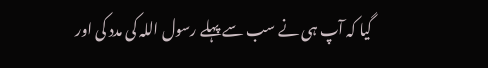گیا کہ آپ ہی نے سب سے پہلے رسول اللہ کی مدد کی اور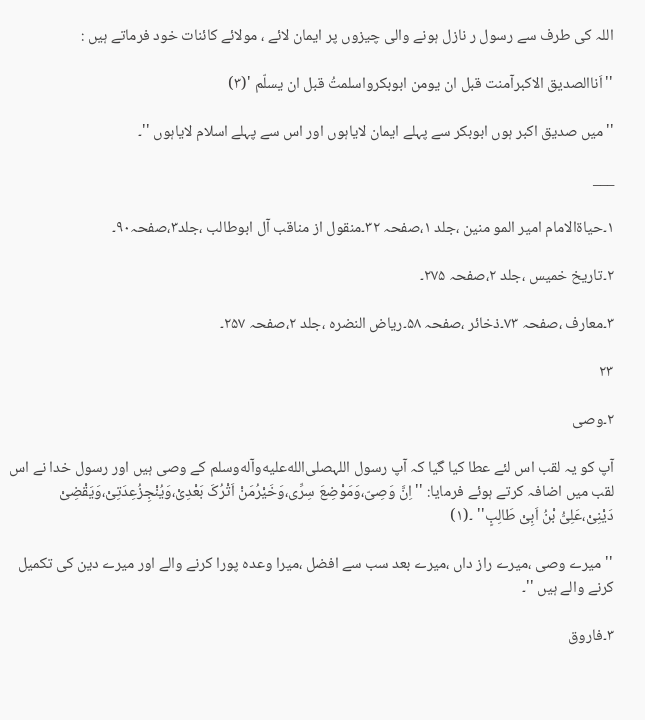اللہ کی طرف سے رسول ر نازل ہونے والی چیزوں پر ایمان لائے ، مولائے کائنات خود فرماتے ہیں :

''اَناالصدیق الاکبرآمنت قبل ان یومن ابوبکرواسلمتُ قبل ان یسلّم '(۳)

''میں صدیق اکبر ہوں ابوبکر سے پہلے ایمان لایاہوں اور اس سے پہلے اسلام لایاہوں ''۔

___

۱۔حیاةالامام امیر المو منین ،جلد ۱،صفحہ ۳۲۔منقول از مناقب آل ابوطالب ،جلد۳،صفحہ۹۰۔

۲۔تاریخ خمیس ،جلد ۲،صفحہ ۲۷۵۔

۳۔معارف ،صفحہ ۷۳۔ذخائر ،صفحہ ۵۸۔ریاض النضرہ ،جلد ۲،صفحہ ۲۵۷۔

۲۳

۲۔وصی

آپ کو یہ لقب اس لئے عطا کیا گیا کہ آپ رسول اللہصلى‌الله‌عليه‌وآله‌وسلم کے وصی ہیں اور رسول خدا نے اس لقب میں اضافہ کرتے ہوئے فرمایا: ''اِنَّ وَصِیّ،وَمَوْضِعَ سِرِّی،وَخَیْرُمَنْ اَتْرُکَ بَعْدِیْ،وَیُنْجِزُعِدَتِیْ،وَیَقْضِیْ دَیْنِیْ،عَلِیُّ بْنُ اَبِیْ طَالِبٍ'' ۔(۱)

''میرے وصی ،میرے راز داں ،میرے بعد سب سے افضل ،میرا وعدہ پورا کرنے والے اور میرے دین کی تکمیل کرنے والے ہیں ''۔

۳۔فاروق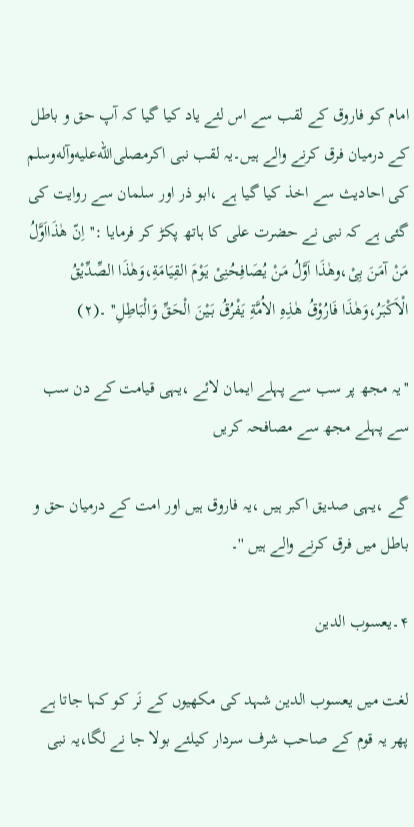امام کو فاروق کے لقب سے اس لئے یاد کیا گیا کہ آپ حق و باطل کے درمیان فرق کرنے والے ہیں۔یہ لقب نبی اکرمصلى‌الله‌عليه‌وآله‌وسلم کی احادیث سے اخذ کیا گیا ہے ،ابو ذر اور سلمان سے روایت کی گئی ہے کہ نبی نے حضرت علی کا ہاتھ پکڑ کر فرمایا :''اِنّ هٰذَااَوَّلُ مَنْ آمَنَ بِیْ،وهٰذَا اَوَّلُ مَنْ یُصَافِحُنِیْ یَوْمَ القِیَامَةِ،وَهٰذَا الصِّدِّیْقُ الْاَکْبَرُ،وَهٰذَا فَارُوْقُ هٰذِهِ الاُمَّةِ یَفْرُقُ بَیْنَ الْحَقِّ وَالْبَاطِلِ'' ۔(۲)

''یہ مجھ پر سب سے پہلے ایمان لائے ،یہی قیامت کے دن سب سے پہلے مجھ سے مصافحہ کریں

گے ،یہی صدیق اکبر ہیں ،یہ فاروق ہیں اور امت کے درمیان حق و باطل میں فرق کرنے والے ہیں ''۔

۴۔یعسوب الدین

لغت میں یعسوب الدین شہد کی مکھیوں کے نَر کو کہا جاتا ہے پھر یہ قوم کے صاحب شرف سردار کیلئے بولا جا نے لگا،یہ نبی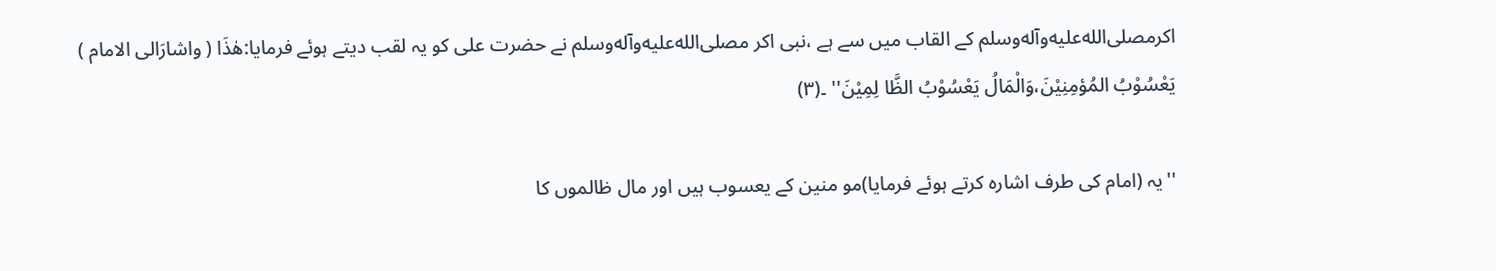اکرمصلى‌الله‌عليه‌وآله‌وسلم کے القاب میں سے ہے ،نبی اکر مصلى‌الله‌عليه‌وآله‌وسلم نے حضرت علی کو یہ لقب دیتے ہوئے فرمایا:هٰذَا ( واشارَالی الامام ) یَعْسُوْبُ المُؤمِنِیْنَ،وَالْمَالُ یَعْسُوْبُ الظَّا لِمِیْنَ'' ۔(۳)

''یہ (امام کی طرف اشارہ کرتے ہوئے فرمایا)مو منین کے یعسوب ہیں اور مال ظالموں کا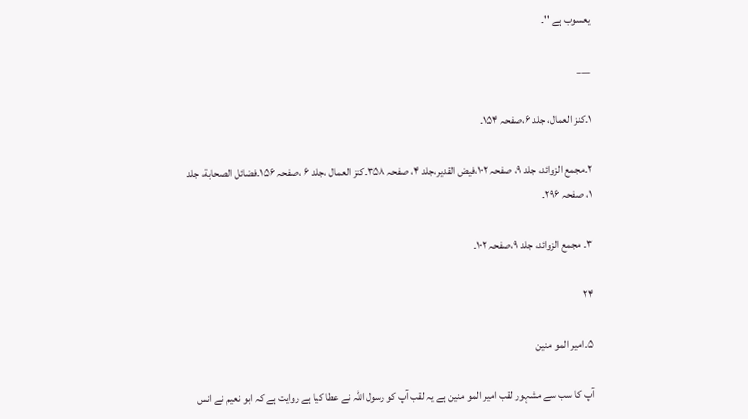یعسوب ہے ''۔

___

۱۔کنز العمال، جلد ۶،صفحہ ۱۵۴۔

۲۔مجمع الزوائد، جلد ۹، صفحہ ۱۰۲،فیض القدیر،جلد ۴، صفحہ ۳۵۸۔کنز العمال ،جلد ۶ ،صفحہ ۱۵۶۔فضائل الصحابة، جلد ۱، صفحہ ۲۹۶۔

۳۔ مجمع الزوائد، جلد ۹،صفحہ ۱۰۲۔

۲۴

۵۔امیر المو منین

آپ کا سب سے مشہور لقب امیر المو منین ہے یہ لقب آپ کو رسول اللہ نے عطا کیا ہے روایت ہے کہ ابو نعیم نے انس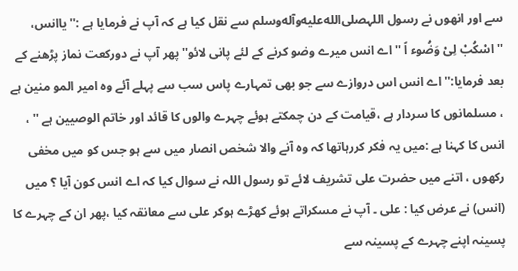سے اور انھوں نے رسول اللہصلى‌الله‌عليه‌وآله‌وسلم سے نقل کیا ہے کہ آپ نے فرمایا ہے :'' یاانس، ''اسْکُبْ لِیْ وَضُوء اً ''اے انس میرے وضو کرنے کے لئے پانی لائو''پھر آپ نے دورکعت نماز پڑھنے کے بعد فرمایا:'' اے انس اس دروازے سے جو بھی تمہارے پاس سب سے پہلے آئے وہ امیر المو منین ہے ، مسلمانوں کا سردار ہے ،قیامت کے دن چمکتے ہوئے چہرے والوں کا قائد اور خاتم الوصیین ہے '' ، انس کا کہنا ہے :میں یہ فکر کررہاتھا کہ وہ آنے والا شخص انصار میں سے ہو جس کو میں مخفی رکھوں ، اتنے میں حضرت علی تشریف لائے تو رسول اللہ نے سوال کیا کہ اے انس کون آیا ؟ میں (انس) نے عرض کیا : علی ۔ آپ نے مسکراتے ہوئے کھڑے ہوکر علی سے معانقہ کیا ،پھر ان کے چہرے کا پسینہ اپنے چہرے کے پسینہ سے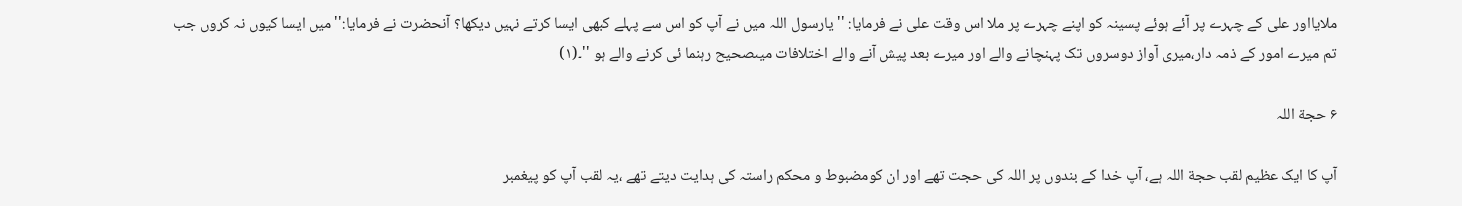ملایااور علی کے چہرے پر آئے ہوئے پسینہ کو اپنے چہرے پر ملا اس وقت علی نے فرمایا: ''یارسول اللہ میں نے آپ کو اس سے پہلے کبھی ایسا کرتے نہیں دیکھا؟ آنحضرت نے فرمایا:''میں ایسا کیوں نہ کروں جب تم میرے امور کے ذمہ دار،میری آواز دوسروں تک پہنچانے والے اور میرے بعد پیش آنے والے اختلافات میںصحیح رہنما ئی کرنے والے ہو ''۔(۱)

۶ حجة اللہ

آپ کا ایک عظیم لقب حجة اللہ ہے، آپ خدا کے بندوں پر اللہ کی حجت تھے اور ان کومضبوط و محکم راستہ کی ہدایت دیتے تھے ،یہ لقب آپ کو پیغمبر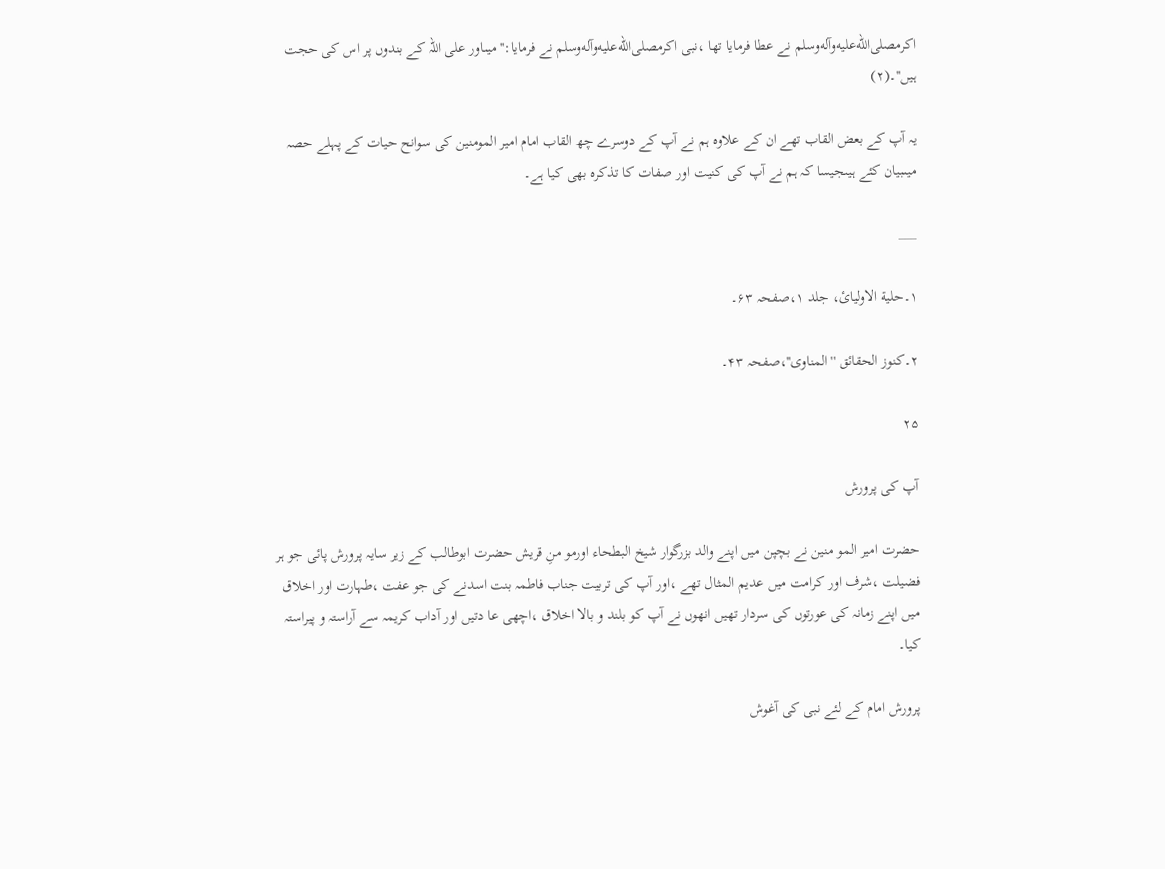اکرمصلى‌الله‌عليه‌وآله‌وسلم نے عطا فرمایا تھا ،نبی اکرمصلى‌الله‌عليه‌وآله‌وسلم نے فرمایا:''میںاور علی اللہ کے بندوں پر اس کی حجت ہیں''۔(۲)

یہ آپ کے بعض القاب تھے ان کے علاوہ ہم نے آپ کے دوسرے چھ القاب امام امیر المومنین کی سوانح حیات کے پہلے حصہ میںبیان کئے ہیںجیسا کہ ہم نے آپ کی کنیت اور صفات کا تذکرہ بھی کیا ہے۔

___

۱۔حلیة الاولیائ، جلد ۱،صفحہ ۶۳۔

۲۔کنوز الحقائق ''المناوی''،صفحہ ۴۳۔

۲۵

آپ کی پرورش

حضرت امیر المو منین نے بچپن میں اپنے والد بزرگوار شیخ البطحاء اورمو منِ قریش حضرت ابوطالب کے زیر سایہ پرورش پائی جو ہر فضیلت ،شرف اور کرامت میں عدیم المثال تھے ،اور آپ کی تربیت جناب فاطمہ بنت اسدنے کی جو عفت ،طہارت اور اخلاق میں اپنے زمانہ کی عورتوں کی سردار تھیں انھوں نے آپ کو بلند و بالا اخلاق ،اچھی عا دتیں اور آداب کریمہ سے آراستہ و پیراستہ کیا۔

پرورش امام کے لئے نبی کی آغوش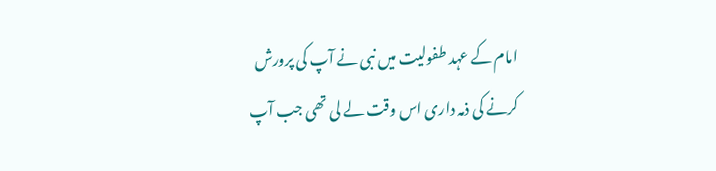امام کے عہد طفولیت میں نبی نے آپ کی پرورش کرنے کی ذمہ داری اس وقت لے لی تھی جب آپ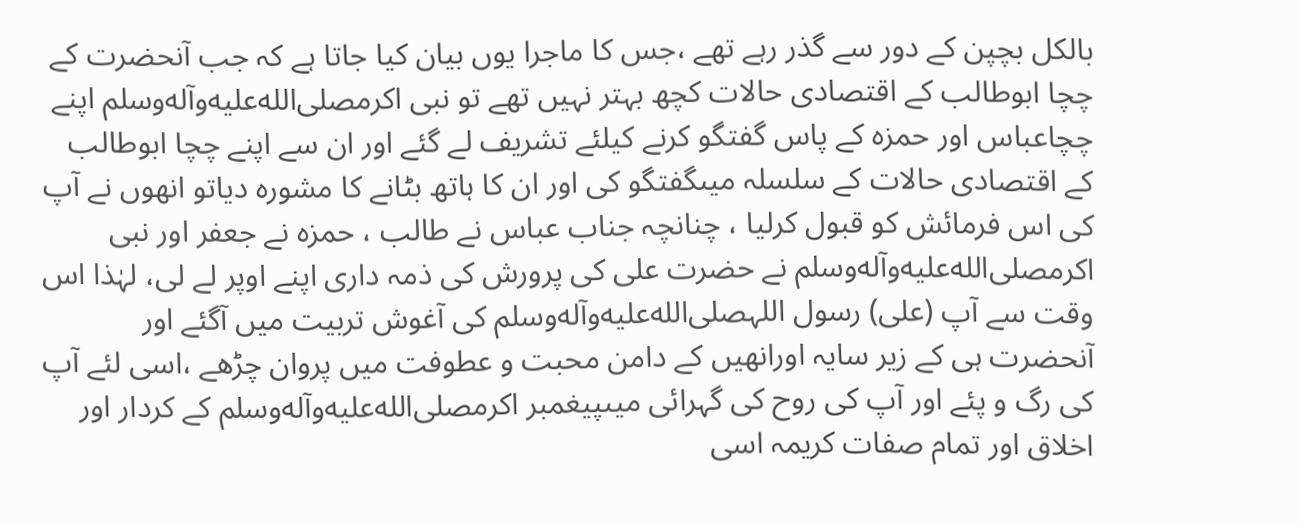بالکل بچپن کے دور سے گذر رہے تھے ،جس کا ماجرا یوں بیان کیا جاتا ہے کہ جب آنحضرت کے چچا ابوطالب کے اقتصادی حالات کچھ بہتر نہیں تھے تو نبی اکرمصلى‌الله‌عليه‌وآله‌وسلم اپنے چچاعباس اور حمزہ کے پاس گفتگو کرنے کیلئے تشریف لے گئے اور ان سے اپنے چچا ابوطالب کے اقتصادی حالات کے سلسلہ میںگفتگو کی اور ان کا ہاتھ بٹانے کا مشورہ دیاتو انھوں نے آپ کی اس فرمائش کو قبول کرلیا ، چنانچہ جناب عباس نے طالب ، حمزہ نے جعفر اور نبی اکرمصلى‌الله‌عليه‌وآله‌وسلم نے حضرت علی کی پرورش کی ذمہ داری اپنے اوپر لے لی، لہٰذا اس وقت سے آپ (علی) رسول اللہصلى‌الله‌عليه‌وآله‌وسلم کی آغوش تربیت میں آگئے اور آنحضرت ہی کے زیر سایہ اورانھیں کے دامن محبت و عطوفت میں پروان چڑھے ،اسی لئے آپ کی رگ و پئے اور آپ کی روح کی گہرائی میںپیغمبر اکرمصلى‌الله‌عليه‌وآله‌وسلم کے کردار اور اخلاق اور تمام صفات کریمہ اسی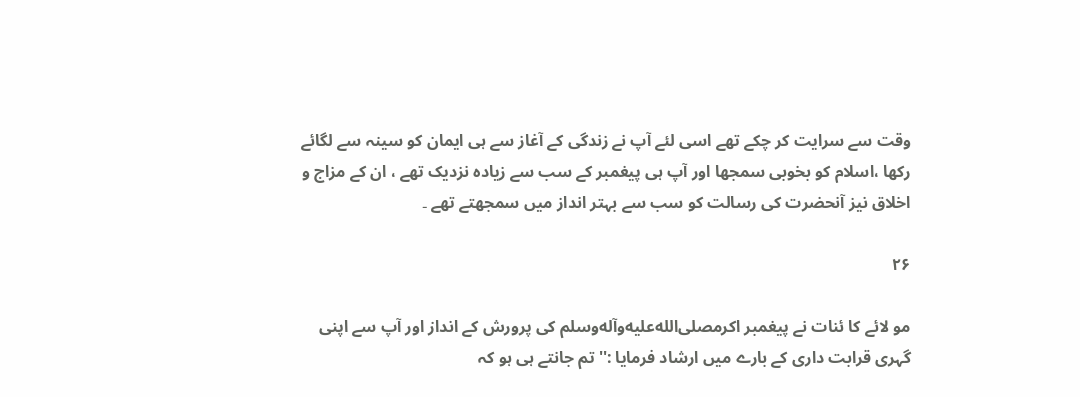وقت سے سرایت کر چکے تھے اسی لئے آپ نے زندگی کے آغاز سے ہی ایمان کو سینہ سے لگائے رکھا ،اسلام کو بخوبی سمجھا اور آپ ہی پیغمبر کے سب سے زیادہ نزدیک تھے ، ان کے مزاج و اخلاق نیز آنحضرت کی رسالت کو سب سے بہتر انداز میں سمجھتے تھے ۔

۲۶

مو لائے کا ئنات نے پیغمبر اکرمصلى‌الله‌عليه‌وآله‌وسلم کی پرورش کے انداز اور آپ سے اپنی گہری قرابت داری کے بارے میں ارشاد فرمایا :''تم جانتے ہی ہو کہ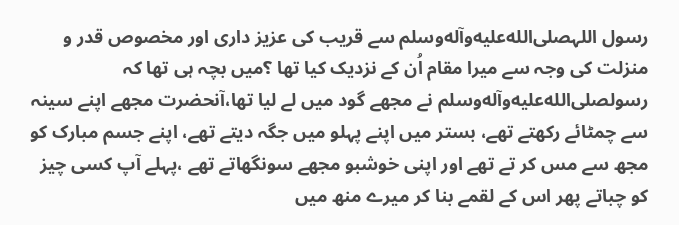رسول اللہصلى‌الله‌عليه‌وآله‌وسلم سے قریب کی عزیز داری اور مخصوص قدر و منزلت کی وجہ سے میرا مقام اُن کے نزدیک کیا تھا ؟میں بچہ ہی تھا کہ رسولصلى‌الله‌عليه‌وآله‌وسلم نے مجھے گود میں لے لیا تھا،آنحضرت مجھے اپنے سینہ سے چمٹائے رکھتے تھے، بستر میں اپنے پہلو میں جگہ دیتے تھے، اپنے جسم مبارک کو مجھ سے مس کر تے تھے اور اپنی خوشبو مجھے سونگھاتے تھے ،پہلے آپ کسی چیز کو چباتے پھر اس کے لقمے بنا کر میرے منھ میں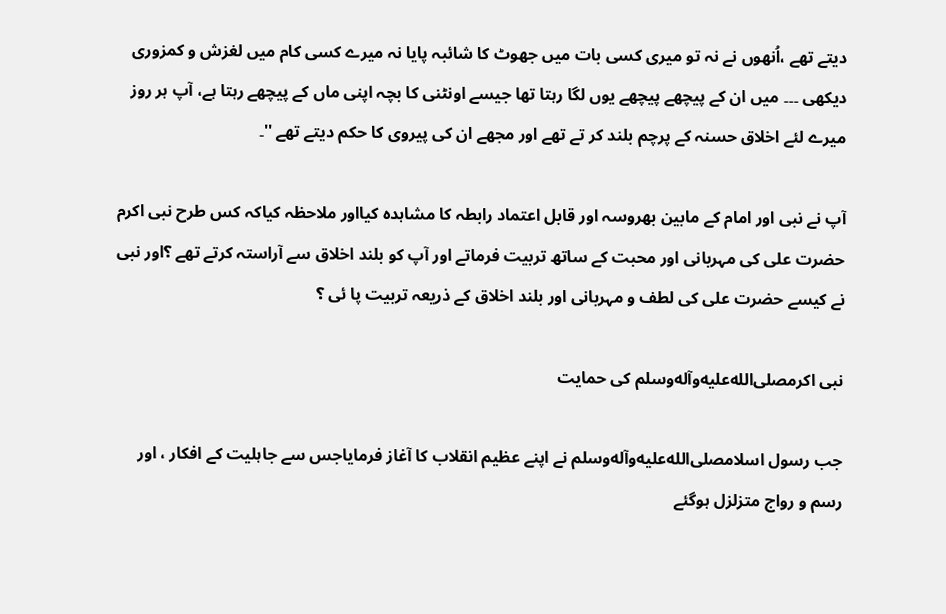دیتے تھے ،اُنھوں نے نہ تو میری کسی بات میں جھوٹ کا شائبہ پایا نہ میرے کسی کام میں لغزش و کمزوری دیکھی ۔۔۔ میں ان کے پیچھے پیچھے یوں لگا رہتا تھا جیسے اونٹنی کا بچہ اپنی ماں کے پیچھے رہتا ہے، آپ ہر روز میرے لئے اخلاق حسنہ کے پرچم بلند کر تے تھے اور مجھے ان کی پیروی کا حکم دیتے تھے ''۔

آپ نے نبی اور امام کے مابین بھروسہ اور قابل اعتماد رابطہ کا مشاہدہ کیااور ملاحظہ کیاکہ کس طرح نبی اکرم حضرت علی کی مہربانی اور محبت کے ساتھ تربیت فرماتے اور آپ کو بلند اخلاق سے آراستہ کرتے تھے ؟اور نبی نے کیسے حضرت علی کی لطف و مہربانی اور بلند اخلاق کے ذریعہ تربیت پا ئی ؟

نبی اکرمصلى‌الله‌عليه‌وآله‌وسلم کی حمایت

جب رسول اسلامصلى‌الله‌عليه‌وآله‌وسلم نے اپنے عظیم انقلاب کا آغاز فرمایاجس سے جاہلیت کے افکار ، اور رسم و رواج متزلزل ہوگئے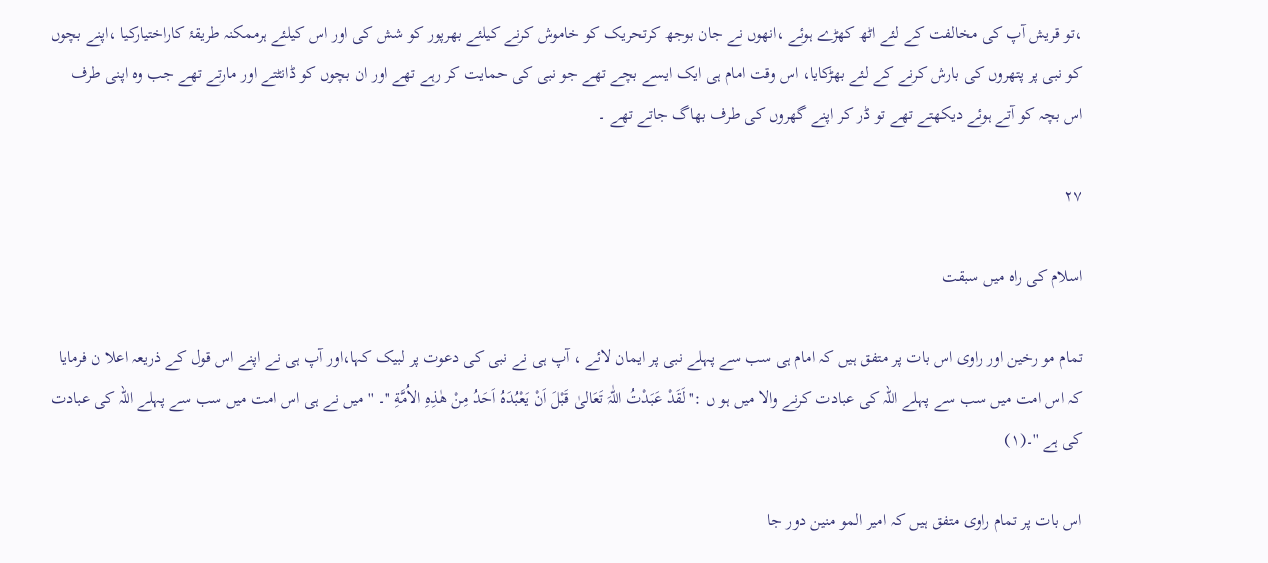،تو قریش آپ کی مخالفت کے لئے اٹھ کھڑے ہوئے ،انھوں نے جان بوجھ کرتحریک کو خاموش کرنے کیلئے بھرپور کو شش کی اور اس کیلئے ہرممکنہ طریقۂ کاراختیارکیا ،اپنے بچوں کو نبی پر پتھروں کی بارش کرنے کے لئے بھڑکایا، اس وقت امام ہی ایک ایسے بچے تھے جو نبی کی حمایت کر رہے تھے اور ان بچوں کو ڈانٹتے اور مارتے تھے جب وہ اپنی طرف اس بچہ کو آتے ہوئے دیکھتے تھے تو ڈر کر اپنے گھروں کی طرف بھاگ جاتے تھے ۔

۲۷

اسلام کی راہ میں سبقت

تمام مو رخین اور راوی اس بات پر متفق ہیں کہ امام ہی سب سے پہلے نبی پر ایمان لائے ، آپ ہی نے نبی کی دعوت پر لبیک کہا،اور آپ ہی نے اپنے اس قول کے ذریعہ اعلا ن فرمایا کہ اس امت میں سب سے پہلے اللہ کی عبادت کرنے والا میں ہو ں :''لَقَدْ عَبَدْتُ اللّٰہَ تَعَالیٰ قَبْلَ اَنْ یَعْبُدَہُ اَحَدُ مِنْ ھٰذِہِ الاُمَّةِ ''۔ ''میں نے ہی اس امت میں سب سے پہلے اللہ کی عبادت کی ہے ''۔(۱)

اس بات پر تمام راوی متفق ہیں کہ امیر المو منین دور جا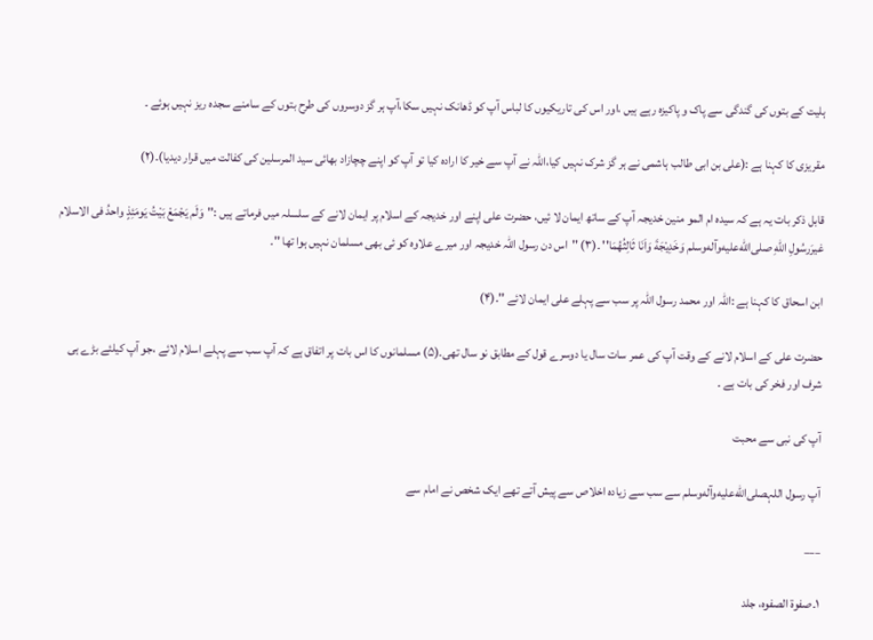ہلیت کے بتوں کی گندگی سے پاک و پاکیزہ رہے ہیں ،اور اس کی تاریکیوں کا لباس آپ کو ڈھانک نہیں سکا،آپ ہر گز دوسروں کی طرح بتوں کے سامنے سجدہ ریز نہیں ہوئے ۔

مقریزی کا کہنا ہے :(علی بن ابی طالب ہاشمی نے ہر گز شرک نہیں کیا،اللہ نے آپ سے خیر کا ارادہ کیا تو آپ کو اپنے چچازاد بھائی سید المرسلین کی کفالت میں قرار دیدیا)۔(۲)

قابل ذکر بات یہ ہے کہ سیدہ ام المو منین خدیجہ آپ کے ساتھ ایمان لا ئیں، حضرت علی اپنے اور خدیجہ کے اسلام پر ایمان لانے کے سلسلہ میں فرماتے ہیں :''وَلَم یَجْمَعْ بَیْتُ یَومَئِذٍ واحدُ فی الاسلام غیرَرسُولِ اللّٰهِ صلى‌الله‌عليه‌وآله‌وسلم وَخَدِیْجَةَ وَاَنَا ثَالِثُهُمَا'' ۔(۳) ''اس دن رسول اللہ خدیجہ اور میرے علاوہ کو ئی بھی مسلمان نہیں ہوا تھا ''۔

ابن اسحاق کا کہنا ہے :اللہ اور محمد رسول اللہ پر سب سے پہلے علی ایمان لائے ''۔(۴)

حضرت علی کے اسلام لانے کے وقت آپ کی عمر سات سال یا دوسرے قول کے مطابق نو سال تھی۔(۵) مسلمانوں کا اس بات پر اتفاق ہے کہ آپ سب سے پہلے اسلام لائے ،جو آپ کیلئے بڑے ہی شرف اور فخر کی بات ہے ۔

آپ کی نبی سے محبت

آپ رسول اللہصلى‌الله‌عليه‌وآله‌وسلم سے سب سے زیادہ اخلاص سے پیش آتے تھے ایک شخص نے امام سے

___

۱۔صفوة الصفوہ، جلد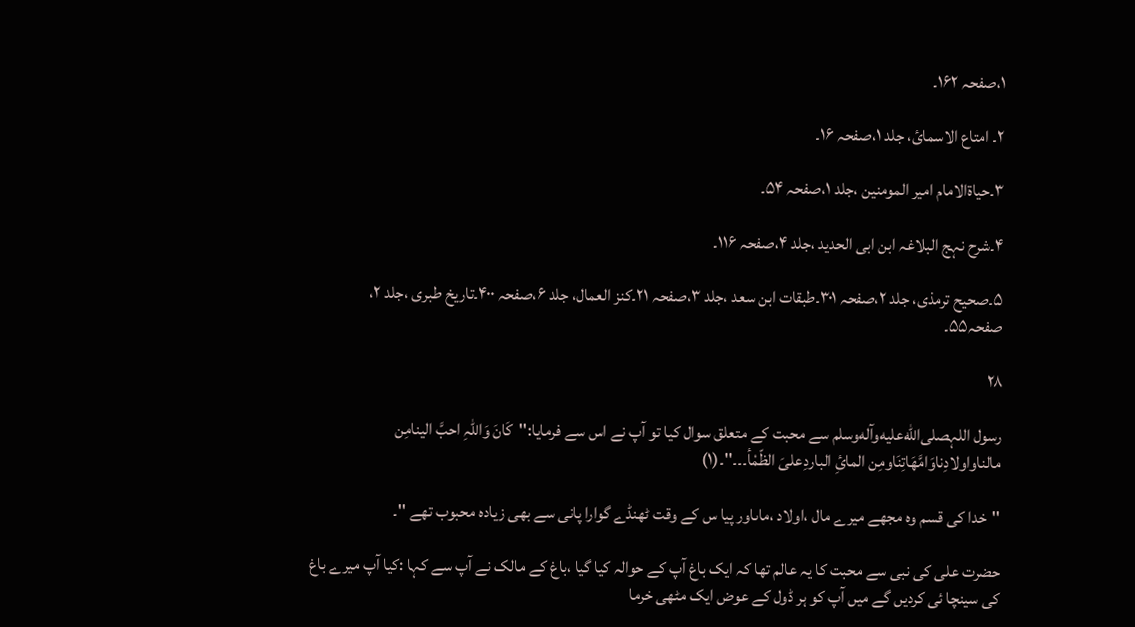۱،صفحہ ۱۶۲۔

۲۔ امتاع الاسمائ، جلد ۱،صفحہ ۱۶۔

۳۔حیاةالامام امیر المومنین ،جلد ۱،صفحہ ۵۴۔

۴۔شرح نہج البلاغہ ابن ابی الحدید ،جلد ۴،صفحہ ۱۱۶۔

۵۔صحیح ترمذی، جلد ۲،صفحہ ۳۰۱۔طبقات ابن سعد ،جلد ۳،صفحہ ۲۱۔کنز العمال، جلد ۶،صفحہ ۴۰۰۔تاریخ طبری ،جلد ۲، صفحہ۵۵۔

۲۸

رسول اللہصلى‌الله‌عليه‌وآله‌وسلم سے محبت کے متعلق سوال کیا تو آپ نے اس سے فرمایا:''کَانَ وَاللّٰہِ احبَّ الینامِن مالناواولادِناوَامَّھَاتِنَاومِن المائِ الباردِعلیَ الظّمْأ۔۔۔''۔(۱)

''خدا کی قسم وہ مجھے میرے مال ،اولاد ،ماںاور پیا س کے وقت ٹھنڈے گوارا پانی سے بھی زیادہ محبوب تھے ''۔

حضرت علی کی نبی سے محبت کا یہ عالم تھا کہ ایک باغ آپ کے حوالہ کیا گیا ،باغ کے مالک نے آپ سے کہا :کیا آپ میرے باغ کی سینچا ئی کردیں گے میں آپ کو ہر ڈول کے عوض ایک مٹھی خرما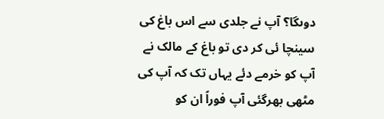دوںگا؟ آپ نے جلدی سے اس باغ کی سینچا ئی کر دی تو باغ کے مالک نے آپ کو خرمے دئے یہاں تک کہ آپ کی مٹھی بھرگئی آپ فوراً ان کو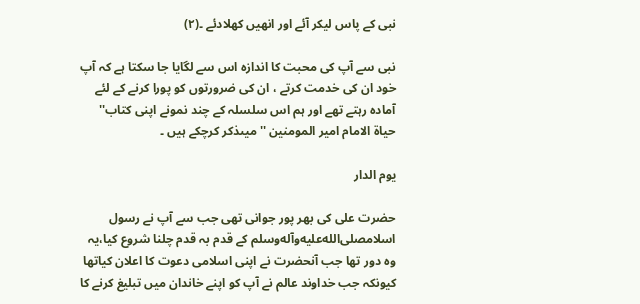نبی کے پاس لیکر آئے اور انھیں کھلادئے ۔(۲)

نبی سے آپ کی محبت کا اندازہ اس سے لگایا جا سکتا ہے کہ آپ خود ان کی خدمت کرتے ، ان کی ضرورتوں کو پورا کرنے کے لئے آمادہ رہتے تھے اور ہم اس سلسلہ کے چند نمونے اپنی کتاب'' حیاة الامام امیر المومنین ''میںذکر کرچکے ہیں ۔

یوم الدار

حضرت علی کی بھر پور جوانی تھی جب سے آپ نے رسول اسلامصلى‌الله‌عليه‌وآله‌وسلم کے قدم بہ قدم چلنا شروع کیا،یہ وہ دور تھا جب آنحضرت نے اپنی اسلامی دعوت کا اعلان کیاتھا کیونکہ جب خداوند عالم نے آپ کو اپنے خاندان میں تبلیغ کرنے کا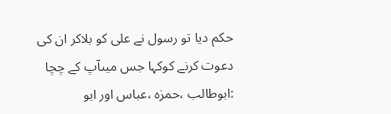حکم دیا تو رسول نے علی کو بلاکر ان کی دعوت کرنے کوکہا جس میںآپ کے چچا :ابوطالب ،حمزہ ،عباس اور ابو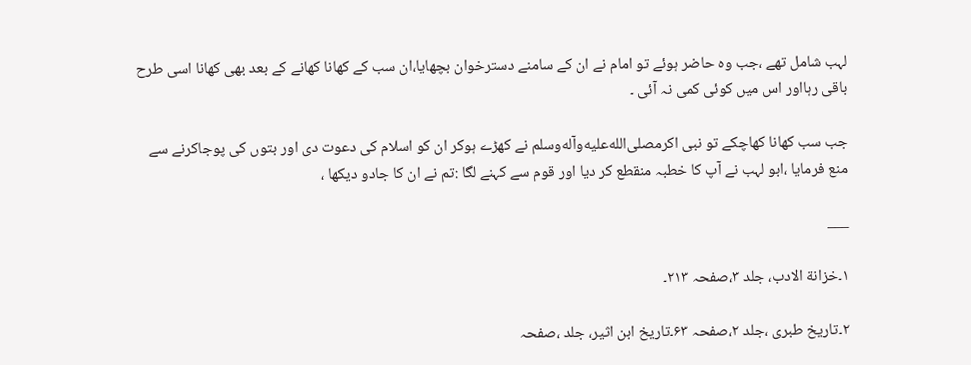لہب شامل تھے ،جب وہ حاضر ہوئے تو امام نے ان کے سامنے دسترخوان بچھایا،ان سب کے کھانا کھانے کے بعد بھی کھانا اسی طرح باقی رہااور اس میں کوئی کمی نہ آئی ۔

جب سب کھانا کھاچکے تو نبی اکرمصلى‌الله‌عليه‌وآله‌وسلم نے کھڑے ہوکر ان کو اسلام کی دعوت دی اور بتوں کی پوجاکرنے سے منع فرمایا ،ابو لہب نے آپ کا خطبہ منقطع کر دیا اور قوم سے کہنے لگا :تم نے ان کا جادو دیکھا ،

___

۱۔خزانة الادب، جلد ۳،صفحہ ۲۱۳۔

۲۔تاریخ طبری ،جلد ۲،صفحہ ۶۳۔تاریخ ابن اثیر، جلد ،صفحہ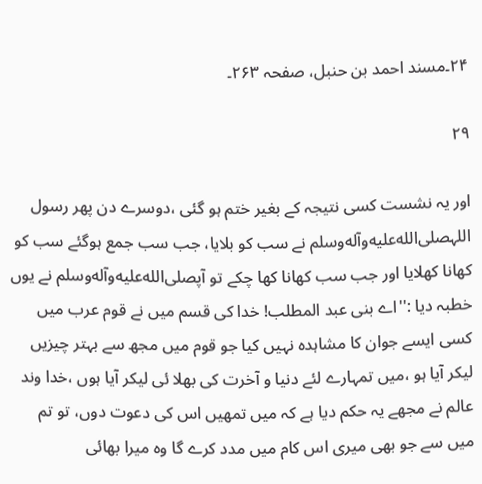۲۴۔مسند احمد بن حنبل، صفحہ ۲۶۳۔

۲۹

اور یہ نشست کسی نتیجہ کے بغیر ختم ہو گئی ،دوسرے دن پھر رسول اللہصلى‌الله‌عليه‌وآله‌وسلم نے سب کو بلایا، جب سب جمع ہوگئے سب کو کھانا کھلایا اور جب سب کھانا کھا چکے تو آپصلى‌الله‌عليه‌وآله‌وسلم نے یوں خطبہ دیا :''اے بنی عبد المطلب! خدا کی قسم میں نے قوم عرب میں کسی ایسے جوان کا مشاہدہ نہیں کیا جو قوم میں مجھ سے بہتر چیزیں لیکر آیا ہو ،میں تمہارے لئے دنیا و آخرت کی بھلا ئی لیکر آیا ہوں ،خدا وند عالم نے مجھے یہ حکم دیا ہے کہ میں تمھیں اس کی دعوت دوں، تو تم میں سے جو بھی میری اس کام میں مدد کرے گا وہ میرا بھائی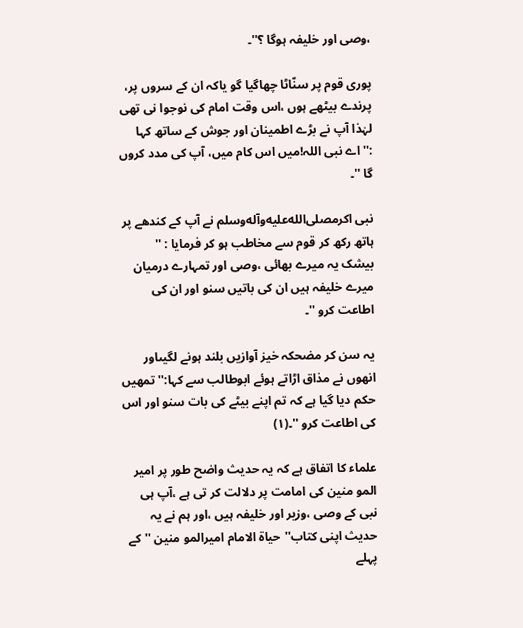،وصی اور خلیفہ ہوگا ؟''۔

پوری قوم پر سنّاٹا چھاگیا گو یاکہ ان کے سروں پر، پرندے بیٹھے ہوں ،اس وقت امام کی نوجوا نی تھی لہٰذا آپ نے بڑے اطمینان اور جوش کے ساتھ کہا :''اے نبی اللہ!میں اس کام میں، آپ کی مدد کروں گا ''۔

نبی اکرمصلى‌الله‌عليه‌وآله‌وسلم نے آپ کے کندھے پر ہاتھ رکھ کر قوم سے مخاطب ہو کر فرمایا : '' بیشک یہ میرے بھائی ،وصی اور تمہارے درمیان میرے خلیفہ ہیں ان کی باتیں سنو اور ان کی اطاعت کرو ''۔

یہ سن کر مضحکہ خیز آوازیں بلند ہونے لگیںاور انھوں نے مذاق اڑاتے ہوئے ابوطالب سے کہا:''تمھیں حکم دیا گیا ہے کہ تم اپنے بیٹے کی بات سنو اور اس کی اطاعت کرو ''۔(۱)

علماء کا اتفاق ہے کہ یہ حدیث واضح طور پر امیر المو منین کی امامت پر دلالت کر تی ہے ،آپ ہی نبی کے وصی ،وزیر اور خلیفہ ہیں ،اور ہم نے یہ حدیث اپنی کتاب''حیاة الامام امیرالمو منین ''کے پہلے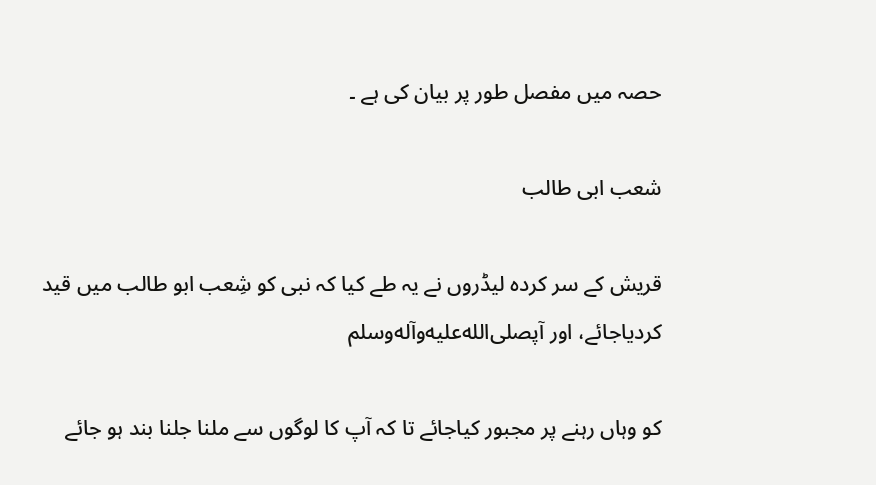حصہ میں مفصل طور پر بیان کی ہے ۔

شعب ابی طالب

قریش کے سر کردہ لیڈروں نے یہ طے کیا کہ نبی کو شِعب ابو طالب میں قید کردیاجائے، اور آپصلى‌الله‌عليه‌وآله‌وسلم

کو وہاں رہنے پر مجبور کیاجائے تا کہ آپ کا لوگوں سے ملنا جلنا بند ہو جائے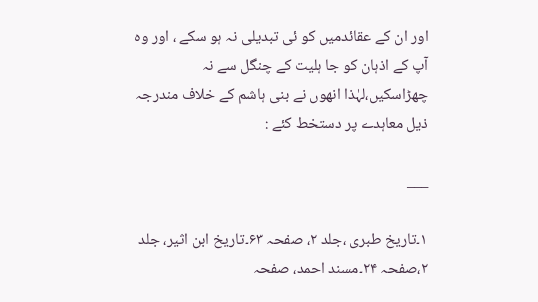اور ان کے عقائدمیں کو ئی تبدیلی نہ ہو سکے ، اور وہ آپ کے اذہان کو جا ہلیت کے چنگل سے نہ چھڑاسکیں،لہٰذا انھوں نے بنی ہاشم کے خلاف مندرجہ ذیل معاہدے پر دستخط کئے :

___

۱۔تاریخ طبری ،جلد ۲، صفحہ ۶۳۔تاریخ ابن اثیر، جلد ۲،صفحہ ۲۴۔مسند احمد، صفحہ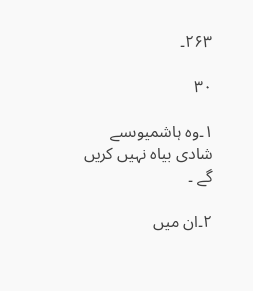۲۶۳۔

۳۰

۱۔وہ ہاشمیوںسے شادی بیاہ نہیں کریں گے ۔

۲۔ان میں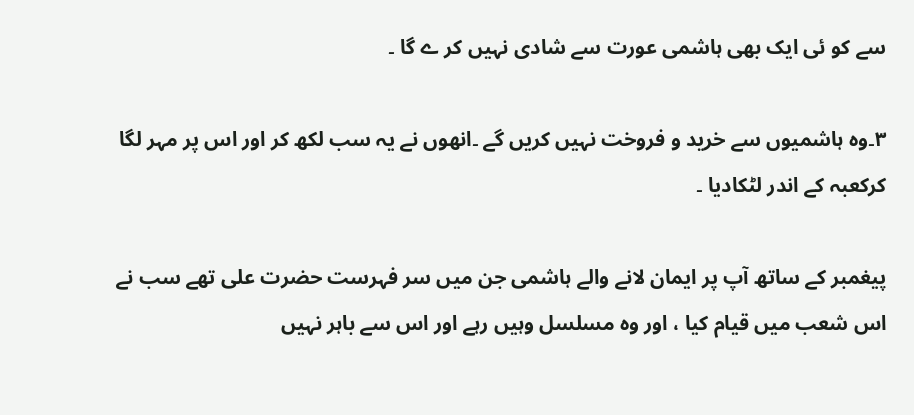سے کو ئی ایک بھی ہاشمی عورت سے شادی نہیں کر ے گا ۔

۳۔وہ ہاشمیوں سے خرید و فروخت نہیں کریں گے ۔انھوں نے یہ سب لکھ کر اور اس پر مہر لگا کرکعبہ کے اندر لٹکادیا ۔

پیغمبر کے ساتھ آپ پر ایمان لانے والے ہاشمی جن میں سر فہرست حضرت علی تھے سب نے اس شعب میں قیام کیا ، اور وہ مسلسل وہیں رہے اور اس سے باہر نہیں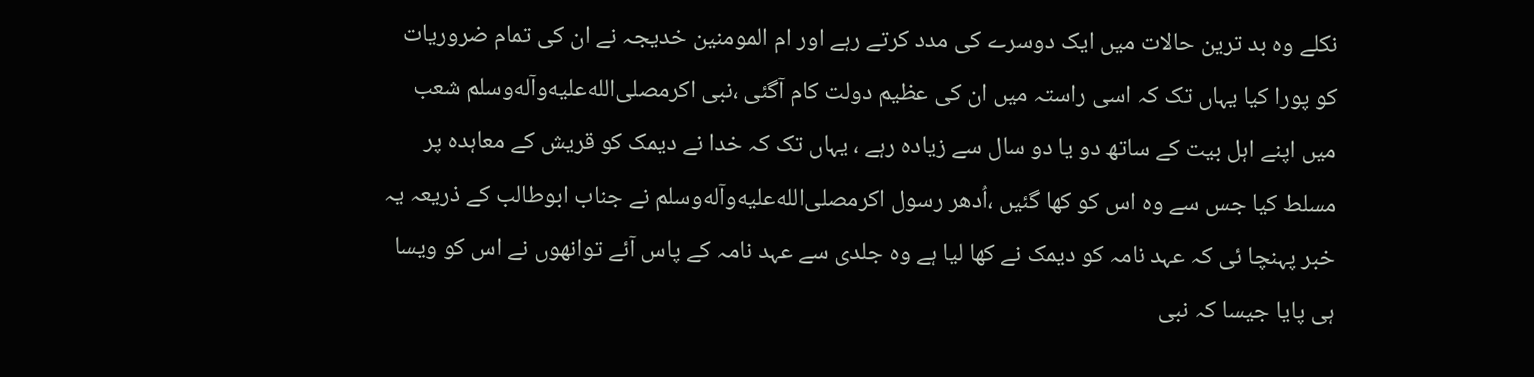نکلے وہ بد ترین حالات میں ایک دوسرے کی مدد کرتے رہے اور ام المومنین خدیجہ نے ان کی تمام ضروریات کو پورا کیا یہاں تک کہ اسی راستہ میں ان کی عظیم دولت کام آگئی ،نبی اکرمصلى‌الله‌عليه‌وآله‌وسلم شعب میں اپنے اہل بیت کے ساتھ دو یا دو سال سے زیادہ رہے ، یہاں تک کہ خدا نے دیمک کو قریش کے معاہدہ پر مسلط کیا جس سے وہ اس کو کھا گئیں ،اُدھر رسول اکرمصلى‌الله‌عليه‌وآله‌وسلم نے جناب ابوطالب کے ذریعہ یہ خبر پہنچا ئی کہ عہد نامہ کو دیمک نے کھا لیا ہے وہ جلدی سے عہد نامہ کے پاس آئے توانھوں نے اس کو ویسا ہی پایا جیسا کہ نبی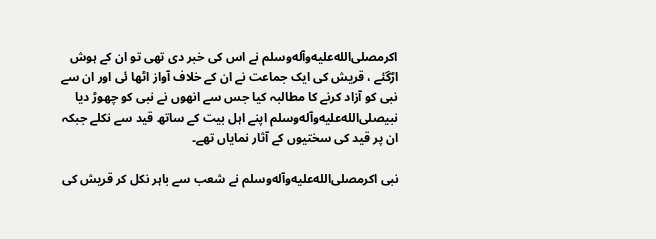اکرمصلى‌الله‌عليه‌وآله‌وسلم نے اس کی خبر دی تھی تو ان کے ہوش اڑگئے ، قریش کی ایک جماعت نے ان کے خلاف آواز اٹھا ئی اور ان سے نبی کو آزاد کرنے کا مطالبہ کیا جس سے انھوں نے نبی کو چھوڑ دیا نبیصلى‌الله‌عليه‌وآله‌وسلم اپنے اہل بیت کے ساتھ قید سے نکلے جبکہ ان پر قید کی سختیوں کے آثار نمایاں تھے۔

نبی اکرمصلى‌الله‌عليه‌وآله‌وسلم نے شعب سے باہر نکل کر قریش کی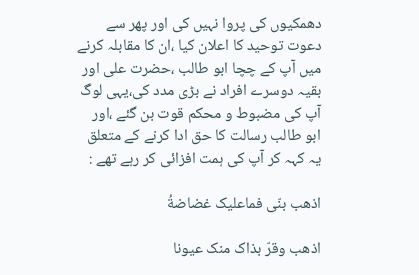دھمکیوں کی پروا نہیں کی اور پھر سے دعوت توحید کا اعلان کیا ،ان کا مقابلہ کرنے میں آپ کے چچا ابو طالب ،حضرت علی اور بقیہ دوسرے افراد نے بڑی مدد کی،یہی لوگ آپ کی مضبوط و محکم قوت بن گئے ،اور ابو طالب رسالت کا حق ادا کرنے کے متعلق یہ کہہ کر آپ کی ہمت افزائی کر رہے تھے :

اذهب بنّى فماعلیک غضاضةُ

اذهب وقرّ بذاک منک عیونا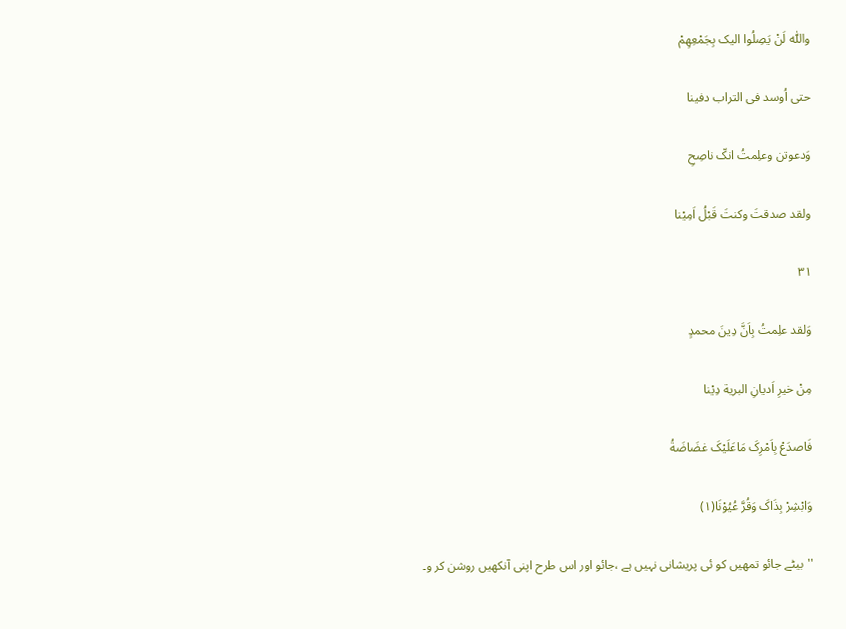واللّٰه لَنْ یَصِلُوا الیک بِجَمْعِهِمْ

حتی اُوسد فی التراب دفینا

وَدعوتن وعلِمتُ انکّ ناصِحِ

ولقد صدقتَ وکنتَ قَبْلُ اَمِیْنا

۳۱

وَلقد علِمتُ بِاَنَّ دِینَ محمدٍ

مِنْ خیرِ اَدیانِ البریة دِیْنا

فَاصدَعْ بِاَمْرِکَ مَاعَلَیْکَ غضَاضَةُ

وَابْشِرْ بِذَاکَ وَقُرَّ عُیُوْنَا(۱)

''بیٹے جائو تمھیں کو ئی پریشانی نہیں ہے ،جائو اور اس طرح اپنی آنکھیں روشن کر و۔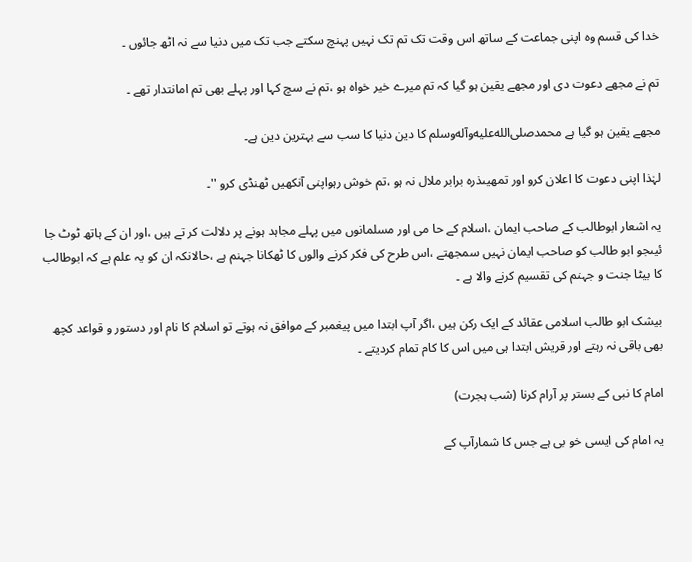خدا کی قسم وہ اپنی جماعت کے ساتھ اس وقت تک تم تک نہیں پہنچ سکتے جب تک میں دنیا سے نہ اٹھ جائوں ۔

تم نے مجھے دعوت دی اور مجھے یقین ہو گیا کہ تم میرے خیر خواہ ہو ،تم نے سچ کہا اور پہلے بھی تم امانتدار تھے ۔

مجھے یقین ہو گیا ہے محمدصلى‌الله‌عليه‌وآله‌وسلم کا دین دنیا کا سب سے بہترین دین ہے۔

لہٰذا اپنی دعوت کا اعلان کرو اور تمھیںذرہ برابر ملال نہ ہو ،تم خوش رہواپنی آنکھیں ٹھنڈی کرو ''۔

یہ اشعار ابوطالب کے صاحب ایمان ،اسلام کے حا می اور مسلمانوں میں پہلے مجاہد ہونے پر دلالت کر تے ہیں ،اور ان کے ہاتھ ٹوٹ جا ئیںجو ابو طالب کو صاحب ایمان نہیں سمجھتے ،اس طرح کی فکر کرنے والوں کا ٹھکانا جہنم ہے ،حالانکہ ان کو یہ علم ہے کہ ابوطالب کا بیٹا جنت و جہنم کی تقسیم کرنے والا ہے ۔

بیشک ابو طالب اسلامی عقائد کے ایک رکن ہیں ،اگر آپ ابتدا میں پیغمبر کے موافق نہ ہوتے تو اسلام کا نام اور دستور و قواعد کچھ بھی باقی نہ رہتے اور قریش ابتدا ہی میں اس کا کام تمام کردیتے ۔

امام کا نبی کے بستر پر آرام کرنا (شب ہجرت)

یہ امام کی ایسی خو بی ہے جس کا شمارآپ کے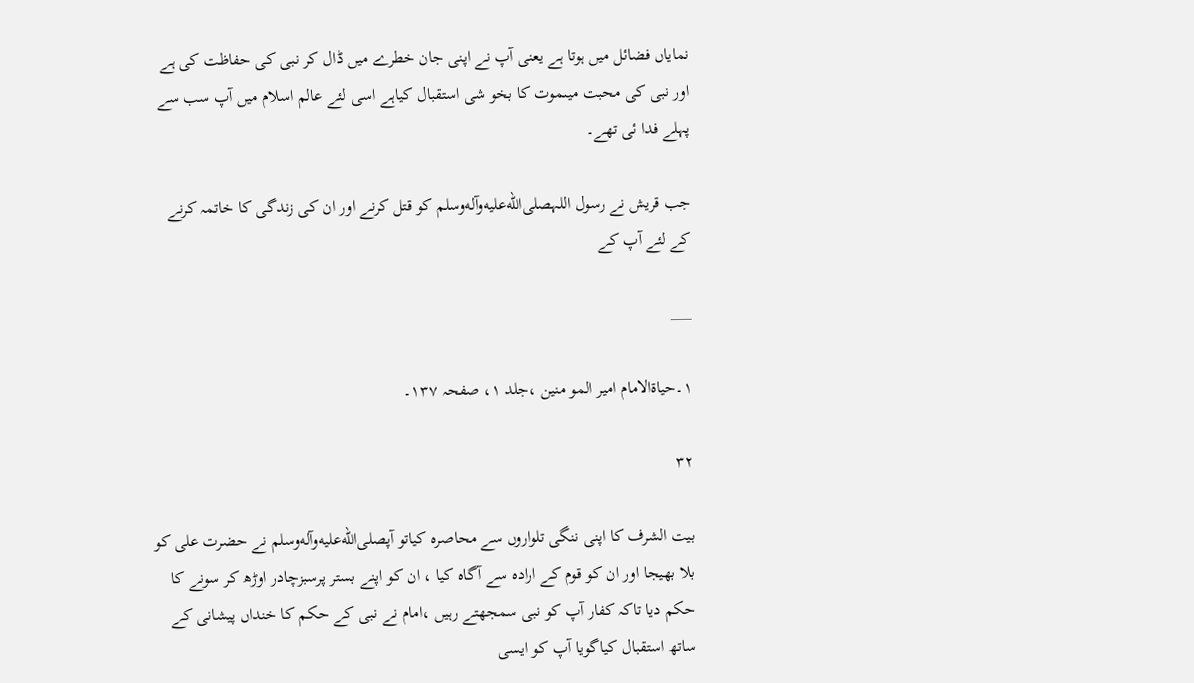نمایاں فضائل میں ہوتا ہے یعنی آپ نے اپنی جان خطرے میں ڈال کر نبی کی حفاظت کی ہے اور نبی کی محبت میںموت کا بخو شی استقبال کیاہے اسی لئے عالم اسلام میں آپ سب سے پہلے فدا ئی تھے۔

جب قریش نے رسول اللہصلى‌الله‌عليه‌وآله‌وسلم کو قتل کرنے اور ان کی زندگی کا خاتمہ کرنے کے لئے آپ کے

___

۱۔حیاةالامام امیر المو منین ،جلد ۱، صفحہ ۱۳۷۔

۳۲

بیت الشرف کا اپنی ننگی تلواروں سے محاصرہ کیاتو آپصلى‌الله‌عليه‌وآله‌وسلم نے حضرت علی کو بلا بھیجا اور ان کو قوم کے ارادہ سے آگاہ کیا ، ان کو اپنے بستر پرسبزچادر اوڑھ کر سونے کا حکم دیا تاکہ کفار آپ کو نبی سمجھتے رہیں ،امام نے نبی کے حکم کا خنداں پیشانی کے ساتھ استقبال کیاگویا آپ کو ایسی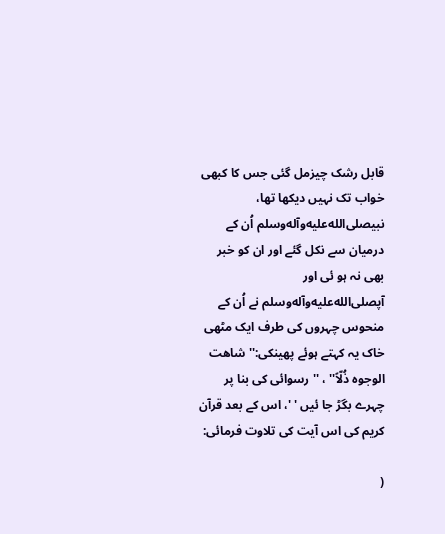قابل رشک چیزمل گئی جس کا کبھی خواب تک نہیں دیکھا تھا، نبیصلى‌الله‌عليه‌وآله‌وسلم اُن کے درمیان سے نکل گئے اور ان کو خبر بھی نہ ہو ئی اور آپصلى‌الله‌عليه‌وآله‌وسلم نے اُن کے منحوس چہروں کی طرف ایک مٹھی خاک یہ کہتے ہوئے پھینکی:''شاھت الوجوہ ذُلّاً'' ، ''رسوائی کی بنا پر چہرے بگڑ جا ئیں ' '، اس کے بعد قرآن کریم کی اس آیت کی تلاوت فرمائی:

(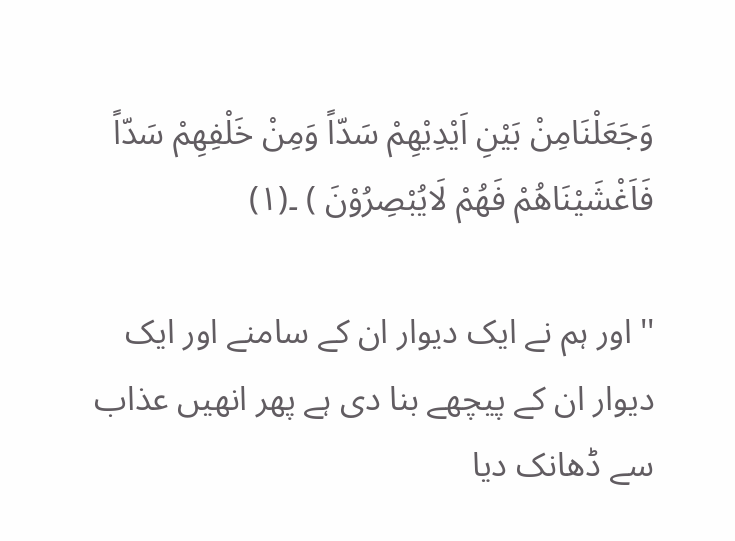وَجَعَلْنَامِنْ بَیْنِ اَیْدِیْهِمْ سَدّاً وَمِنْ خَلْفِهِمْ سَدّاً فَاَغْشَیْنَاهُمْ فَهُمْ لَایُبْصِرُوْنَ ) ۔(۱)

'' اور ہم نے ایک دیوار ان کے سامنے اور ایک دیوار ان کے پیچھے بنا دی ہے پھر انھیں عذاب سے ڈھانک دیا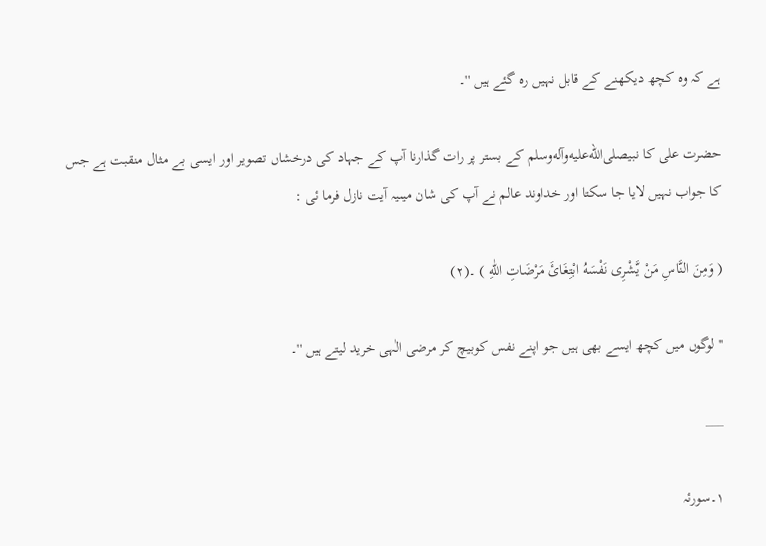ہے کہ وہ کچھ دیکھنے کے قابل نہیں رہ گئے ہیں ''۔

حضرت علی کا نبیصلى‌الله‌عليه‌وآله‌وسلم کے بستر پر رات گذارنا آپ کے جہاد کی درخشاں تصویر اور ایسی بے مثال منقبت ہے جس کا جواب نہیں لایا جا سکتا اور خداوند عالم نے آپ کی شان میںیہ آیت نازل فرما ئی :

( وَمِنَ النَّاسِ مَنْ یَّشْرِی نَفْسَهُ ابْتِغَائَ مَرْضَاتِ اللّٰهِ ) ۔(۲)

''لوگوں میں کچھ ایسے بھی ہیں جو اپنے نفس کوبیچ کر مرضی الٰہی خرید لیتے ہیں ''۔

___

۱۔سورئہ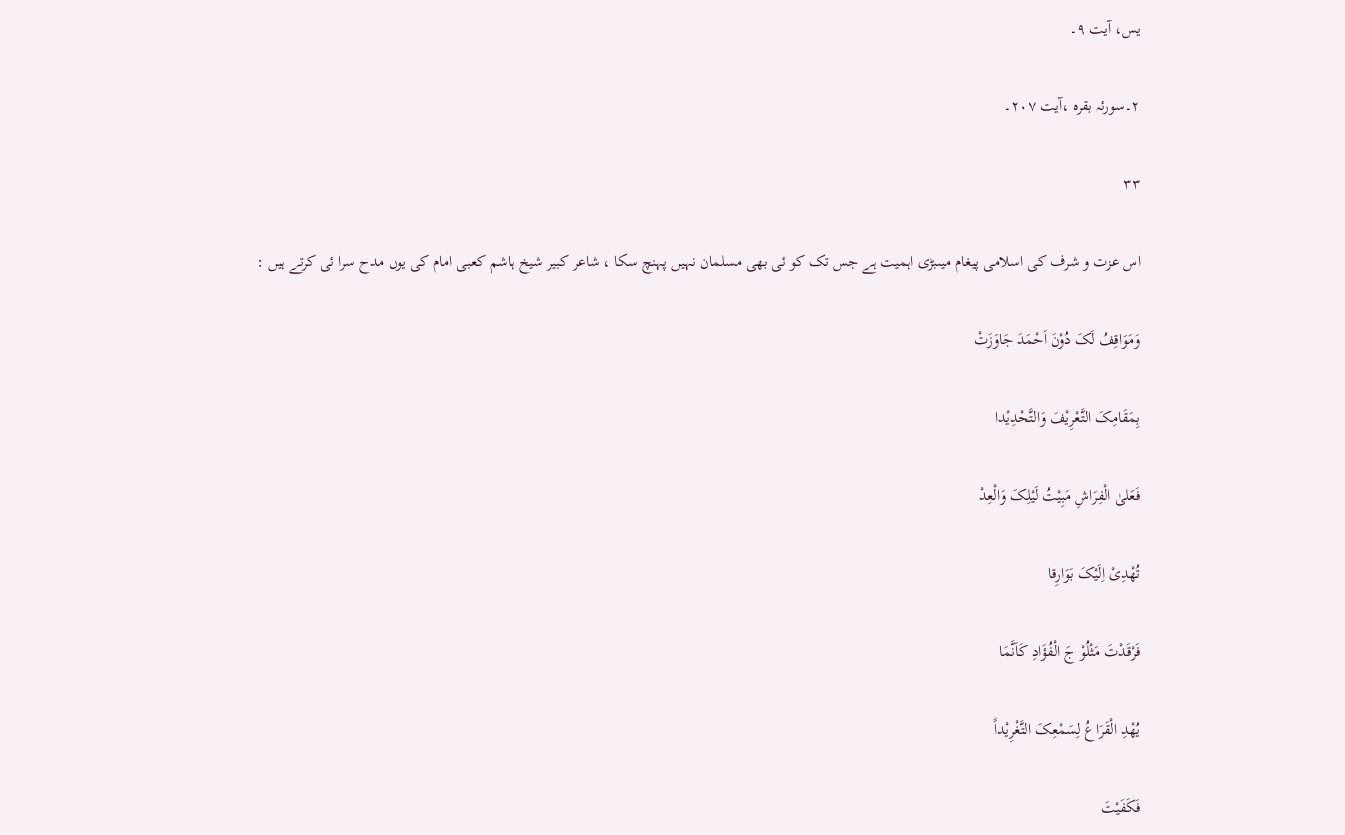یس، آیت ۹۔

۲۔سورئہ بقرہ ،آیت ۲۰۷۔

۳۳

اس عزت و شرف کی اسلامی پیغام میںبڑی اہمیت ہے جس تک کو ئی بھی مسلمان نہیں پہنچ سکا ، شاعر کبیر شیخ ہاشم کعبی امام کی یوں مدح سرا ئی کرتے ہیں :

وَمَوَاقِفُ لَکَ دُوْنَ اَحْمَدَ جَاوَزَتْ

بِمَقَامِکَ التَّعْرِیْفَ وَالتَّحْدِیْدا

فَعَلیٰ الْفِرَاشِ مَبِیْتُ لَیْلِکَ وَالْعِدْ

تُهْدِیْ اِلَیْکَ بَوَارِقا

فَرْقَدْتَ مَثْلُوْ جَ الْفُؤَادِ کَاَنَّمَا

یُهْدِ الْقَرَاعُ لِسَمْعِکَ التَّغْرِیْداً

فَکَفَیْتَ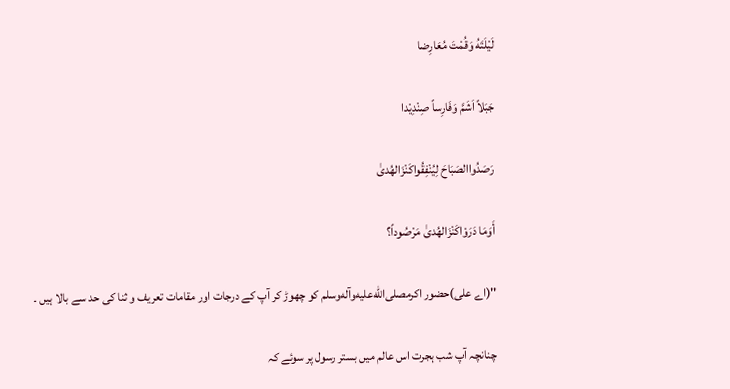لَیْلَتَهُ وَقُمْتَ مُعَارِضا

جَبَلاً اَشَمَّ وَفَارِساً صِنْدِیْدا

رَصَدُواالصَبَاحَ لِیُنْفِقُواکَنْزَالهُدیٰ

أَوَمَا دَرَوْاکَنْزَالهُدیٰ مَرْصُوداً؟

''(اے علی)حضور اکرمصلى‌الله‌عليه‌وآله‌وسلم کو چھوڑ کر آپ کے درجات اور مقامات تعریف و ثنا کی حد سے بالا ہیں ۔

چنانچہ آپ شب ہجرت اس عالم میں بستر رسول پر سوئے کہ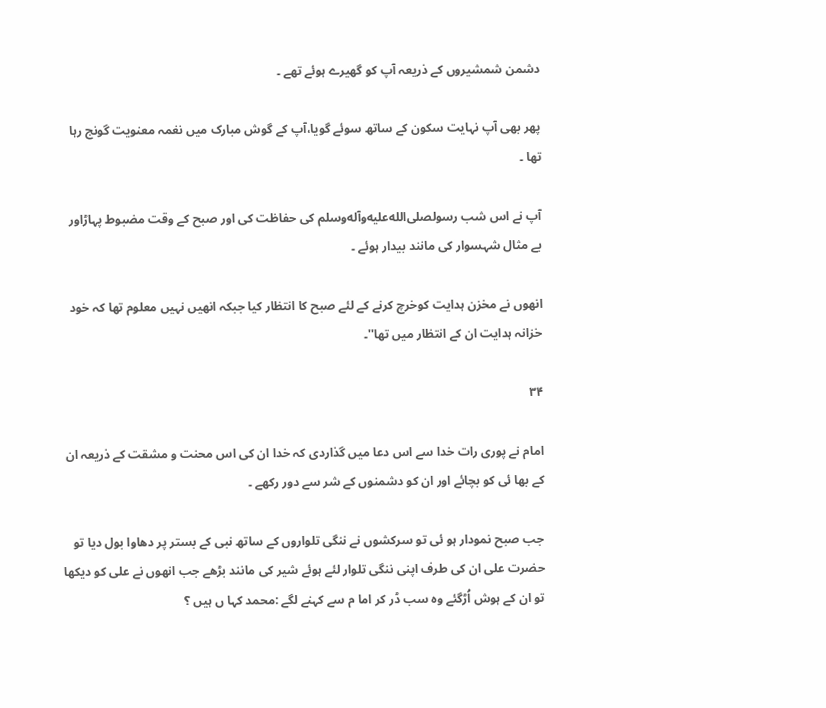دشمن شمشیروں کے ذریعہ آپ کو گھیرے ہوئے تھے ۔

پھر بھی آپ نہایت سکون کے ساتھ سوئے گویا،آپ کے گوش مبارک میں نغمہ معنویت گونج رہا تھا ۔

آپ نے اس شب رسولصلى‌الله‌عليه‌وآله‌وسلم کی حفاظت کی اور صبح کے وقت مضبوط پہاڑاور بے مثال شہسوار کی مانند بیدار ہوئے ۔

انھوں نے مخزن ہدایت کوخرچ کرنے کے لئے صبح کا انتظار کیا جبکہ انھیں نہیں معلوم تھا کہ خود خزانہ ہدایت ان کے انتظار میں تھا''۔

۳۴

امام نے پوری رات خدا سے اس دعا میں گذاردی کہ خدا ان کی اس محنت و مشقت کے ذریعہ ان کے بھا ئی کو بچائے اور ان کو دشمنوں کے شر سے دور رکھے ۔

جب صبح نمودار ہو ئی تو سرکشوں نے ننگی تلواروں کے ساتھ نبی کے بستر پر دھاوا بول دیا تو حضرت علی ان کی طرف اپنی ننگی تلوار لئے ہوئے شیر کی مانند بڑھے جب انھوں نے علی کو دیکھا تو ان کے ہوش اُڑگئے وہ سب ڈر کر اما م سے کہنے لگے :محمد کہا ں ہیں ؟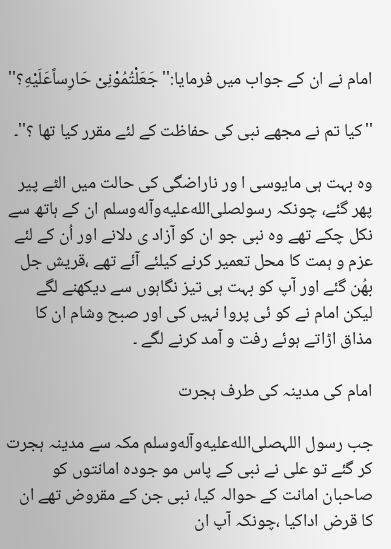امام نے ان کے جواب میں فرمایا:''جَعَلْتُمُوْنِیْ حَارِساًعَلَیْهِ؟''

''کیا تم نے مجھے نبی کی حفاظت کے لئے مقرر کیا تھا ؟''۔

وہ بہت ہی مایوسی ا ور ناراضگی کی حالت میں الٹے پیر پھر گئے، چونکہ رسولصلى‌الله‌عليه‌وآله‌وسلم ان کے ہاتھ سے نکل چکے تھے وہ نبی جو ان کو آزاد ی دلانے اور اُن کے لئے عزم و ہمت کا محل تعمیر کرنے کیلئے آئے تھے ،قریش جل بھُن گئے اور آپ کو بہت ہی تیز نگاہوں سے دیکھنے لگے لیکن امام نے کو ئی پروا نہیں کی اور صبح وشام ان کا مذاق اڑاتے ہوئے رفت و آمد کرنے لگے ۔

امام کی مدینہ کی طرف ہجرت

جب رسول اللہصلى‌الله‌عليه‌وآله‌وسلم مکہ سے مدینہ ہجرت کر گئے تو علی نے نبی کے پاس مو جودہ امانتوں کو صاحبان امانت کے حوالہ کیا، نبی جن کے مقروض تھے ان کا قرض اداکیا ،چونکہ آپ ان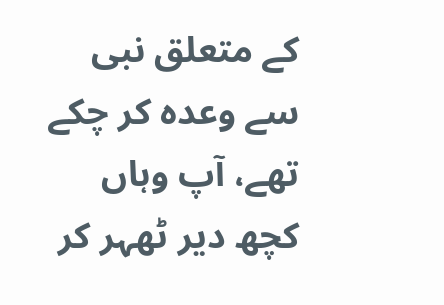کے متعلق نبی سے وعدہ کر چکے تھے، آپ وہاں کچھ دیر ٹھہر کر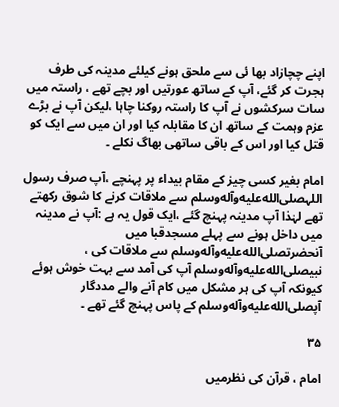اپنے چچازاد بھا ئی سے ملحق ہونے کیلئے مدینہ کی طرف ہجرت کر گئے، آپ کے ساتھ عورتیں اور بچے تھے ، راستہ میں سات سرکشوں نے آپ کا راستہ روکنا چاہا ،لیکن آپ نے بڑے عزم وہمت کے ساتھ ان کا مقابلہ کیا اور ان میں سے ایک کو قتل کیا اور اس کے باقی ساتھی بھاگ نکلے ۔

امام بغیر کسی چیز کے مقام بیداء پر پہنچے ،آپ صرف رسول اللہصلى‌الله‌عليه‌وآله‌وسلم سے ملاقات کرنے کا شوق رکھتے تھے لہٰذا آپ مدینہ پہنچ گئے ،ایک قول یہ ہے :آپ نے مدینہ میں داخل ہونے سے پہلے مسجدقبا میں آنحضرتصلى‌الله‌عليه‌وآله‌وسلم سے ملاقات کی ، نبیصلى‌الله‌عليه‌وآله‌وسلم آپ کی آمد سے بہت خوش ہوئے کیونکہ آپ کی ہر مشکل میں کام آنے والے مددگار آپصلى‌الله‌عليه‌وآله‌وسلم کے پاس پہنچ گئے تھے ۔

۳۵

امام ، قرآن کی نظرمیں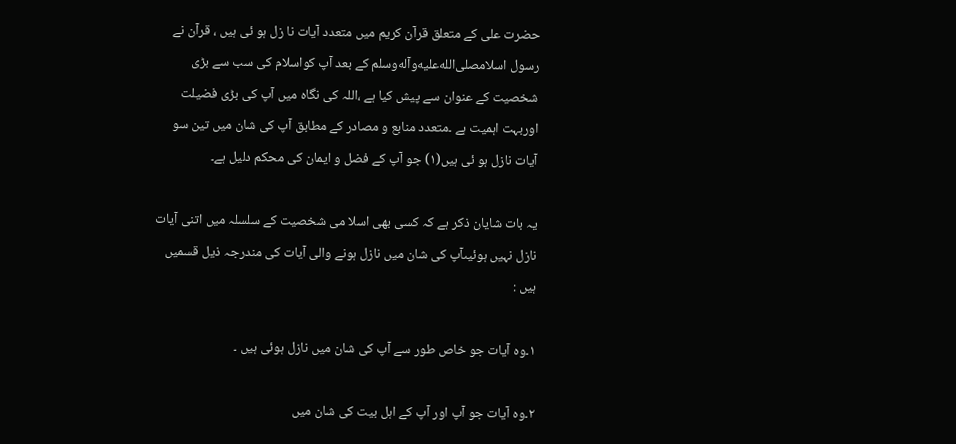حضرت علی کے متعلق قرآن کریم میں متعدد آیات نا زل ہو ئی ہیں ، قرآن نے رسول اسلامصلى‌الله‌عليه‌وآله‌وسلم کے بعد آپ کواسلام کی سب سے بڑی شخصیت کے عنوان سے پیش کیا ہے ،اللہ کی نگاہ میں آپ کی بڑی فضیلت اوربہت اہمیت ہے ۔متعدد منابع و مصادر کے مطابق آپ کی شان میں تین سو آیات نازل ہو ئی ہیں(۱) جو آپ کے فضل و ایمان کی محکم دلیل ہے۔

یہ بات شایان ذکر ہے کہ کسی بھی اسلا می شخصیت کے سلسلہ میں اتنی آیات نازل نہیں ہوئیںآپ کی شان میں نازل ہونے والی آیات کی مندرجہ ذیل قسمیں ہیں :

۱۔وہ آیات جو خاص طور سے آپ کی شان میں نازل ہوئی ہیں ۔

۲۔وہ آیات جو آپ اور آپ کے اہل بیت کی شان میں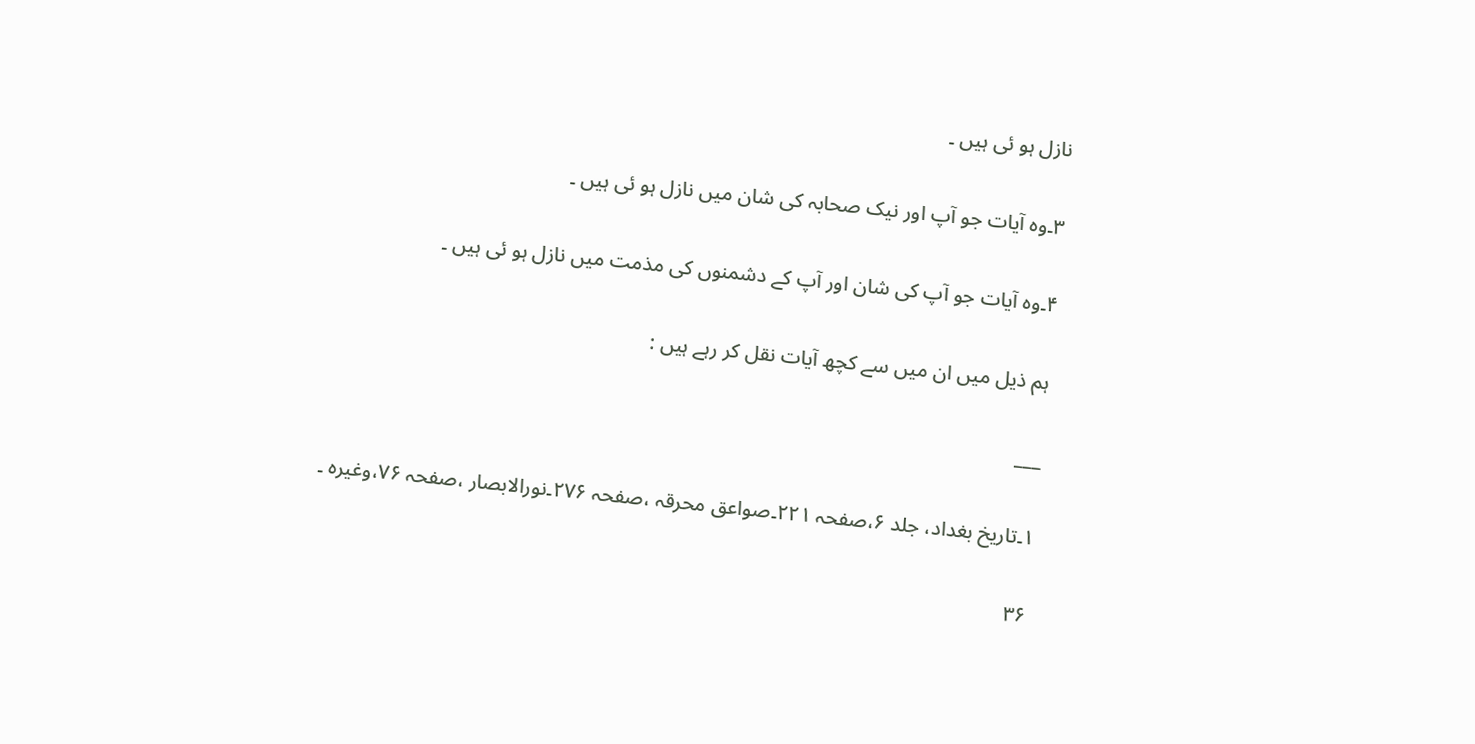نازل ہو ئی ہیں ۔

۳۔وہ آیات جو آپ اور نیک صحابہ کی شان میں نازل ہو ئی ہیں ۔

۴۔وہ آیات جو آپ کی شان اور آپ کے دشمنوں کی مذمت میں نازل ہو ئی ہیں ۔

ہم ذیل میں ان میں سے کچھ آیات نقل کر رہے ہیں :

___

۱۔تاریخ بغداد، جلد ۶،صفحہ ۲۲۱۔صواعق محرقہ ،صفحہ ۲۷۶۔نورالابصار ،صفحہ ۷۶،وغیرہ ۔

۳۶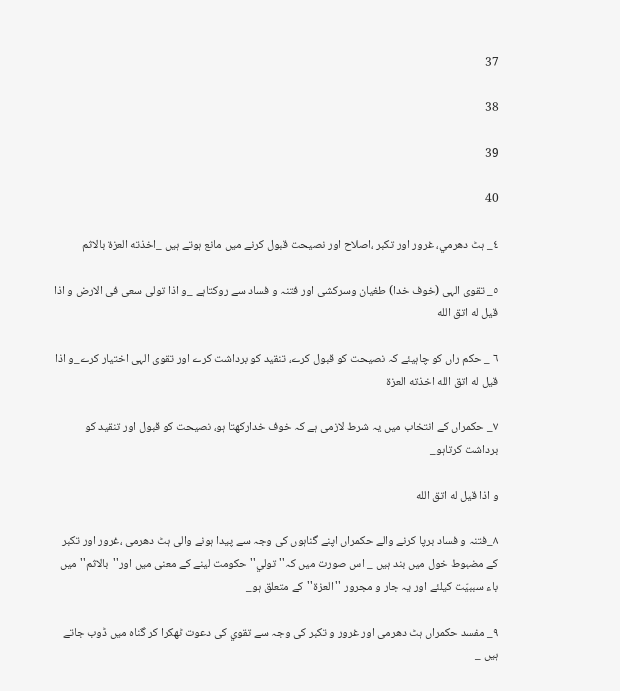37

38

39

40

٤_ ہٹ دھرمي، غرور اور تكبر ،اصلاح اور نصيحت قبول كرنے ميں مانع ہوتے ہيں _اخذته العزة بالاثم

٥_ تقوى الہى (خوف خدا) طغيان وسركشى اور فتنہ و فساد سے روكتاہے _و اذا تولى سعى فى الارض و اذا قيل له اتق الله

٦ _ حكم راں كو چاہيئے كہ نصيحت كو قبول كرے، تنقيد كو برداشت كرے اور تقوى الہى اختيار كرے_و اذا قيل له اتق الله اخذته العزة

٧_ حكمراں كے انتخاب ميں يہ شرط لازمى ہے كہ خوف خداركھتا ہو، نصيحت كو قبول اور تنقيد كو برداشت كرتاہو_

و اذا قيل له اتق الله

٨_فتنہ و فساد برپا كرنے والے حكمراں اپنے گناہوں كى وجہ سے پيدا ہونے والى ہٹ دھرمى ،غرور اور تكبر كے مضبوط خول ميں بند ہيں _ اس صورت ميں كہ''تولي'' حكومت لينے كے معنى ميں اور''بالاثم''ميں باء سببيّت كيلئے اور يہ جار و مجرور ''العزة''كے متعلق ہو_

٩_ مفسد حكمراں ہٹ دھرمى اور غرور و تكبر كى وجہ سے تقوي كى دعوت ٹھكرا كر گناہ ميں ڈوب جاتے ہيں _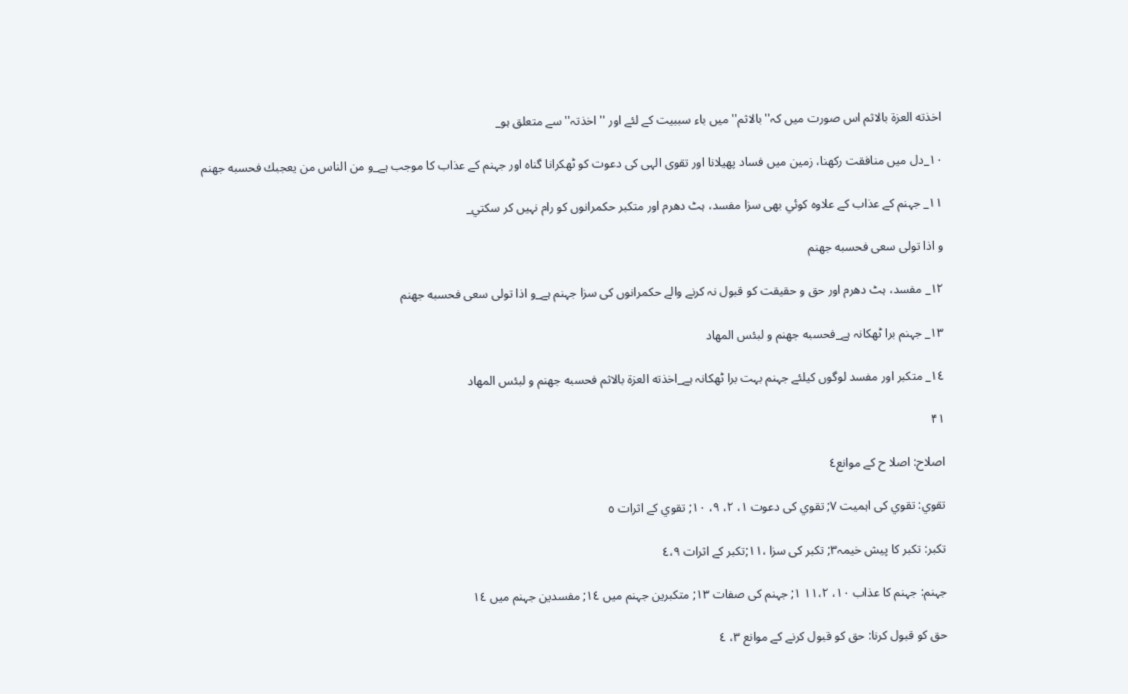اخذته العزة بالاثم اس صورت ميں كہ''بالاثم'' ميں باء سببيت كے لئے اور ''اخذتہ''سے متعلق ہو_

١٠_دل ميں منافقت ركھنا، زمين ميں فساد پھيلانا اور تقوى الہى كى دعوت كو ٹھكرانا گناہ اور جہنم كے عذاب كا موجب ہے_و من الناس من يعجبك فحسبه جهنم

١١_ جہنم كے عذاب كے علاوہ كوئي بھى سزا مفسد، ہٹ دھرم اور متكبر حكمرانوں كو رام نہيں كر سكتي_

و اذا تولى سعى فحسبه جهنم

١٢_ مفسد، ہٹ دھرم اور حق و حقيقت كو قبول نہ كرنے والے حكمرانوں كى سزا جہنم ہے_و اذا تولى سعى فحسبه جهنم

١٣_ جہنم برا ٹھكانہ ہے_فحسبه جهنم و لبئس المهاد

١٤_ متكبر اور مفسد لوگوں كيلئے جہنم بہت برا ٹھكانہ ہے_اخذته العزة بالاثم فحسبه جهنم و لبئس المهاد

۴۱

اصلاح: اصلا ح كے موانع٤

تقوي: تقوي كى اہميت ٧; تقوي كى دعوت ١، ٢، ٩، ١٠; تقوي كے اثرات ٥

تكبر: تكبر كا پيش خيمہ٣; تكبر كى سزا ،١١;تكبر كے اثرات ٤،٩

جہنم: جہنم كا عذاب ١٠، ١١،٢ ١; جہنم كى صفات ١٣; متكبرين جہنم ميں ١٤; مفسدين جہنم ميں ١٤

حق كو قبول كرنا: حق كو قبول كرنے كے موانع ٣، ٤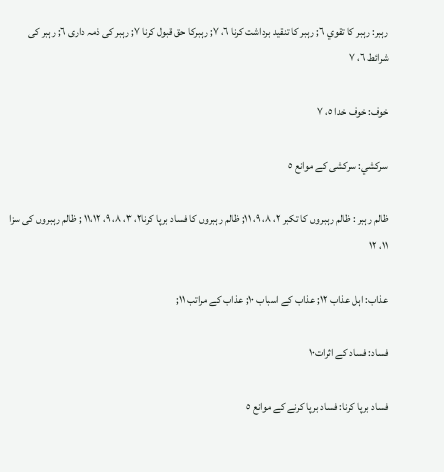رہبر: رہبر كا تقوي ٦; رہبر كا تنقيد برداشت كرنا ٦، ٧; رہبركا حق قبول كرنا ٧; رہبر كى ذمہ دارى ٦; رہبر كى شرائط ٦، ٧

خوف: خوف خدا ٥، ٧

سركشي: سركشى كے موانع ٥

ظالم رہبر : ظالم رہبروں كا تكبر ٢، ٨، ٩، ١١; ظالم رہبروں كا فساد برپا كرنا٢، ٣، ٨، ٩، ١١،١٢ ; ظالم رہبروں كى سزا ١١، ١٢

عذاب: اہل عذاب ١٢; عذاب كے اسباب ١٠; عذاب كے مراتب ١١;

فساد: فساد كے اثرات١٠

فساد برپا كرنا: فساد برپا كرنے كے موانع ٥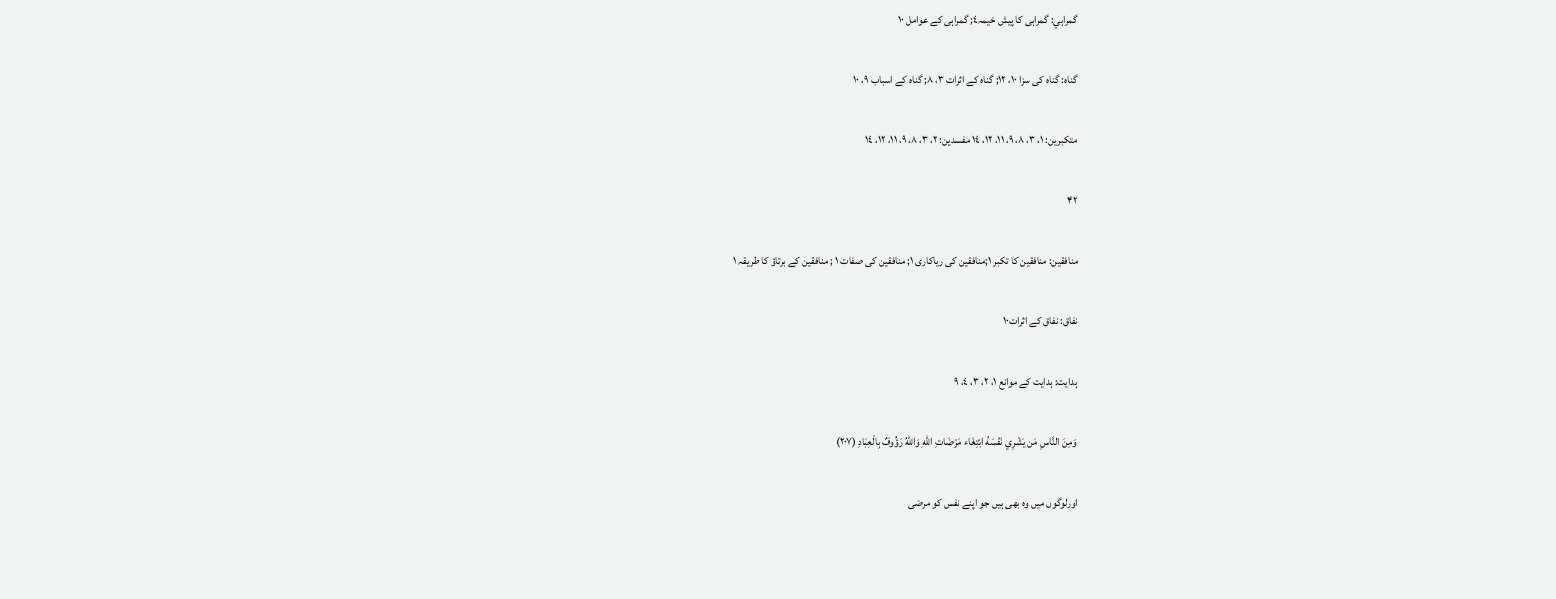گمراہي: گمراہى كا پيش خيمہ٤; گمراہى كے عوامل ١٠

گناہ: گناہ كى سزا ١٠، ١٢; گناہ كے اثرات ٣، ٨; گناہ كے اسباب ٩، ١٠

متكبرين: ١، ٣، ٨، ٩، ١١، ١٢، ١٤ مفسدين: ٢، ٣، ٨، ٩، ١١، ١٢، ١٤

۴۲

منافقين: منافقين كا تكبر ١;منافقين كى رياكارى ١; منافقين كى صفات ١ ; منافقين كے برتاؤ كا طريقہ ١

نفاق: نفاق كے اثرات١٠

ہدايت: ہدايت كے موانع ١، ٢، ٣، ٤، ٩

وَمِنَ النَّاسِ مَن يَشْرِي نَفْسَهُ ابْتِغَاء مَرْضَاتِ اللّهِ وَاللّهُ رَؤُوفٌ بِالْعِبَادِ (٢٠٧)

اورلوگوں ميں وہ بھى ہيں جو اپنے نفس كو مرضى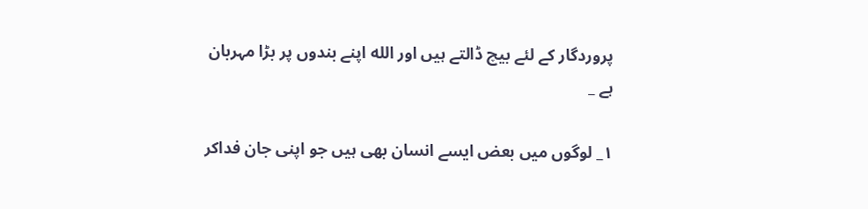پروردگار كے لئے بيچ ڈالتے ہيں اور الله اپنے بندوں پر بڑا مہربان ہے _

١_ لوگوں ميں بعض ايسے انسان بھى ہيں جو اپنى جان فداكر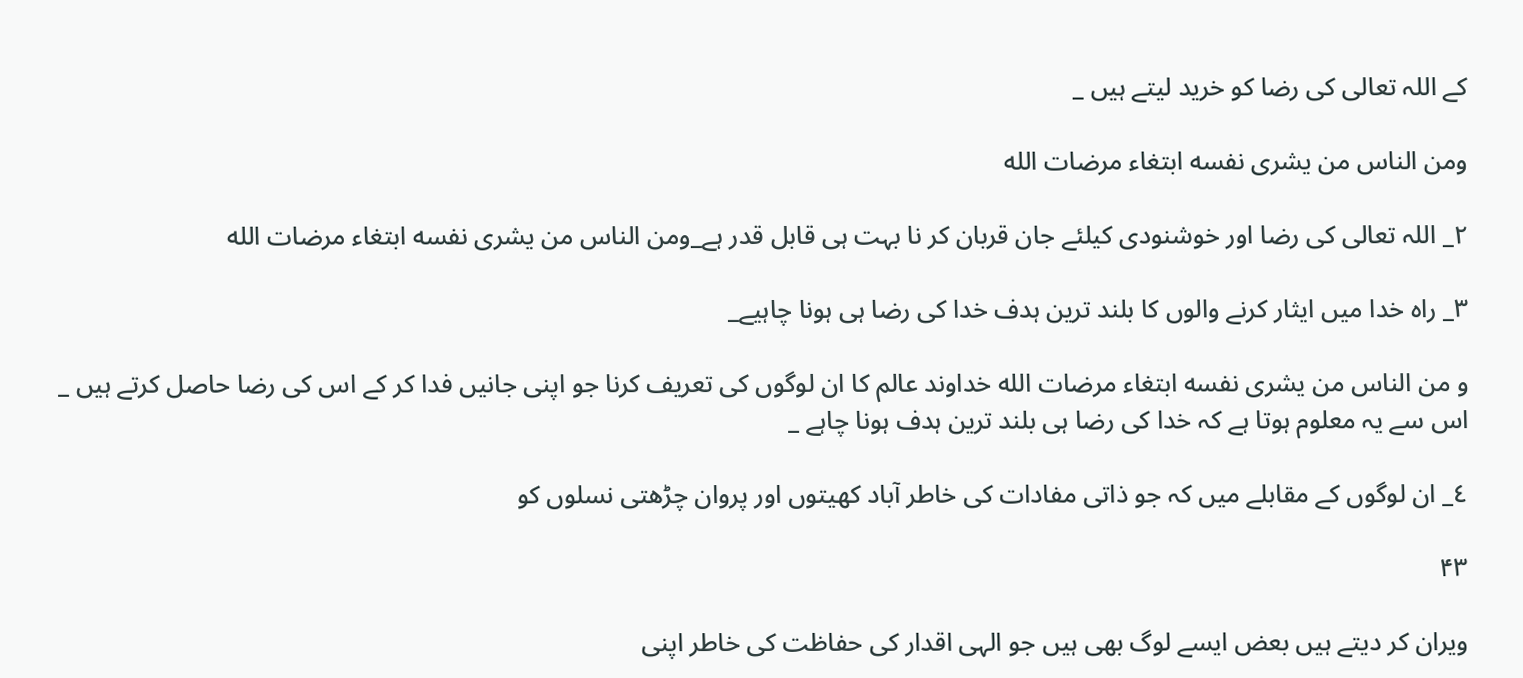كے اللہ تعالى كى رضا كو خريد ليتے ہيں _

ومن الناس من يشرى نفسه ابتغاء مرضات الله

٢_ اللہ تعالى كى رضا اور خوشنودى كيلئے جان قربان كر نا بہت ہى قابل قدر ہے_ومن الناس من يشرى نفسه ابتغاء مرضات الله

٣_ راہ خدا ميں ايثار كرنے والوں كا بلند ترين ہدف خدا كى رضا ہى ہونا چاہيے_

و من الناس من يشرى نفسه ابتغاء مرضات الله خداوند عالم كا ان لوگوں كى تعريف كرنا جو اپنى جانيں فدا كر كے اس كى رضا حاصل كرتے ہيں _ اس سے يہ معلوم ہوتا ہے كہ خدا كى رضا ہى بلند ترين ہدف ہونا چاہے _

٤_ ان لوگوں كے مقابلے ميں كہ جو ذاتى مفادات كى خاطر آباد كھيتوں اور پروان چڑھتى نسلوں كو

۴۳

ويران كر ديتے ہيں بعض ايسے لوگ بھى ہيں جو الہى اقدار كى حفاظت كى خاطر اپنى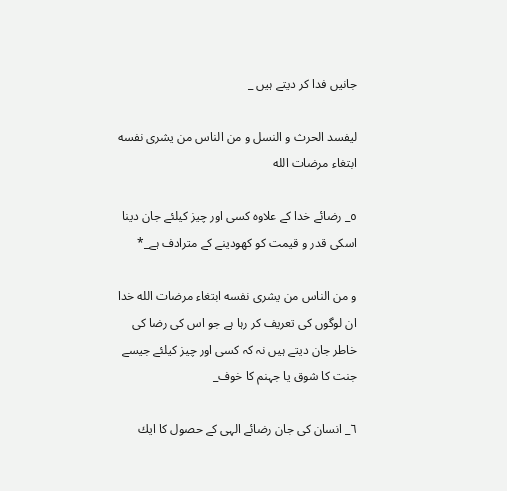جانيں فدا كر ديتے ہيں _

ليفسد الحرث و النسل و من الناس من يشرى نفسه ابتغاء مرضات الله

٥_ رضائے خدا كے علاوہ كسى اور چيز كيلئے جان دينا اسكى قدر و قيمت كو كھودينے كے مترادف ہے_*

و من الناس من يشرى نفسه ابتغاء مرضات الله خدا ان لوگوں كى تعريف كر رہا ہے جو اس كى رضا كى خاطر جان ديتے ہيں نہ كہ كسى اور چيز كيلئے جيسے جنت كا شوق يا جہنم كا خوف_

٦_ انسان كى جان رضائے الہى كے حصول كا ايك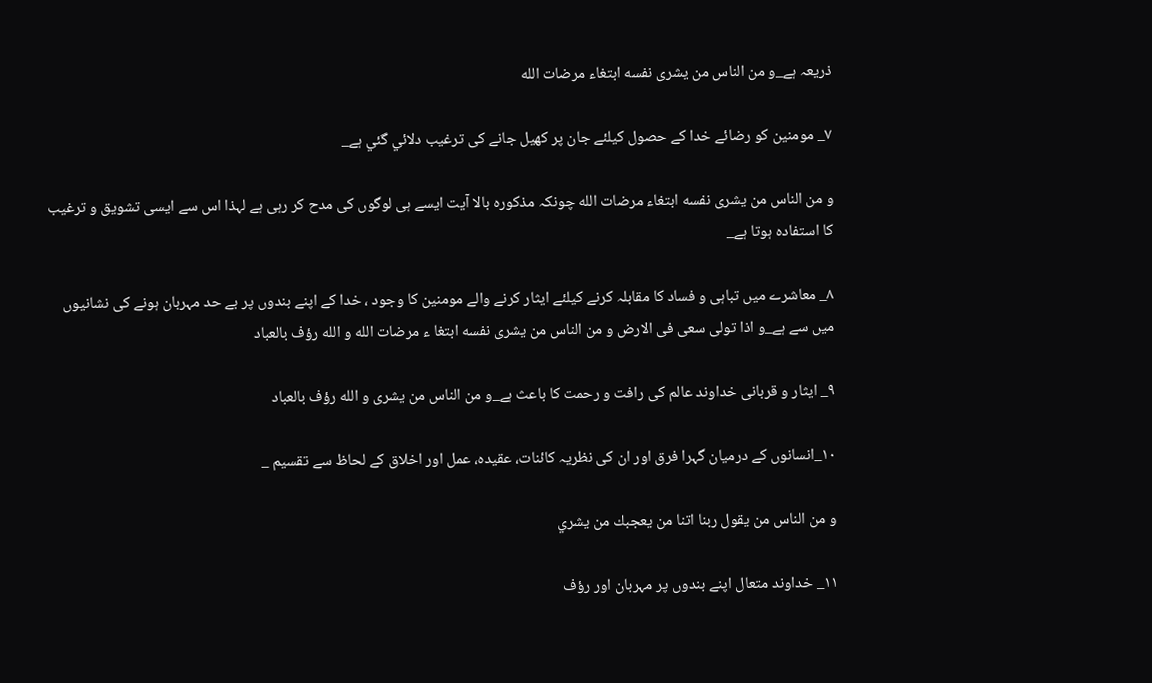ذريعہ ہے_و من الناس من يشرى نفسه ابتغاء مرضات الله

٧_ مومنين كو رضائے خدا كے حصول كيلئے جان پر كھيل جانے كى ترغيب دلائي گئي ہے_

و من الناس من يشرى نفسه ابتغاء مرضات الله چونكہ مذكورہ بالا آيت ايسے ہى لوگوں كى مدح كر رہى ہے لہذا اس سے ايسى تشويق و ترغيب كا استفادہ ہوتا ہے_

٨_ معاشرے ميں تباہى و فساد كا مقابلہ كرنے كيلئے ايثار كرنے والے مومنين كا وجود ، خدا كے اپنے بندوں پر بے حد مہربان ہونے كى نشانيوں ميں سے ہے_و اذا تولى سعى فى الارض و من الناس من يشرى نفسه ابتغا ء مرضات الله و الله رؤف بالعباد

٩_ ايثار و قربانى خداوند عالم كى رافت و رحمت كا باعث ہے_و من الناس من يشرى و الله رؤف بالعباد

١٠_انسانوں كے درميان گہرا فرق اور ان كى نظريہ كائنات، عقيدہ، عمل اور اخلاق كے لحاظ سے تقسيم _

و من الناس من يقول ربنا اتنا من يعجبك من يشري

١١_ خداوند متعال اپنے بندوں پر مہربان اور رؤف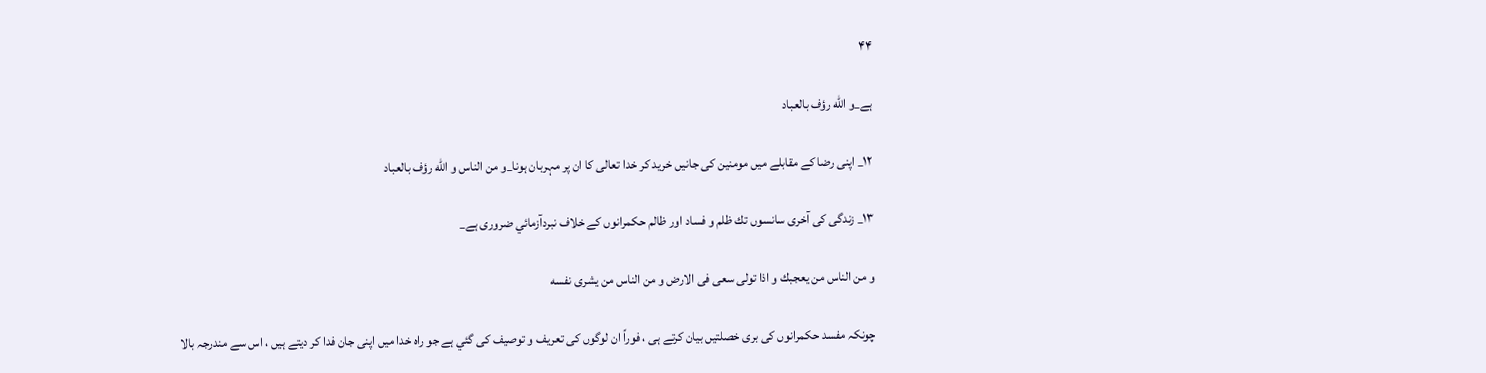۴۴

ہے_و الله رؤف بالعباد

١٢_ اپنى رضا كے مقابلے ميں مومنين كى جانيں خريد كر خدا تعالى كا ان پر مہربان ہونا_و من الناس و الله رؤف بالعباد

١٣_ زندگى كى آخرى سانسوں تك ظلم و فساد اور ظالم حكمرانوں كے خلاف نبردآزمائي ضرورى ہے_

و من الناس من يعجبك و اذا تولى سعى فى الارض و من الناس من يشرى نفسه

چونكہ مفسد حكمرانوں كى برى خصلتيں بيان كرتے ہى ، فوراً ان لوگوں كى تعريف و توصيف كى گئي ہے جو راہ خدا ميں اپنى جان فدا كر ديتے ہيں ، اس سے مندرجہ بالا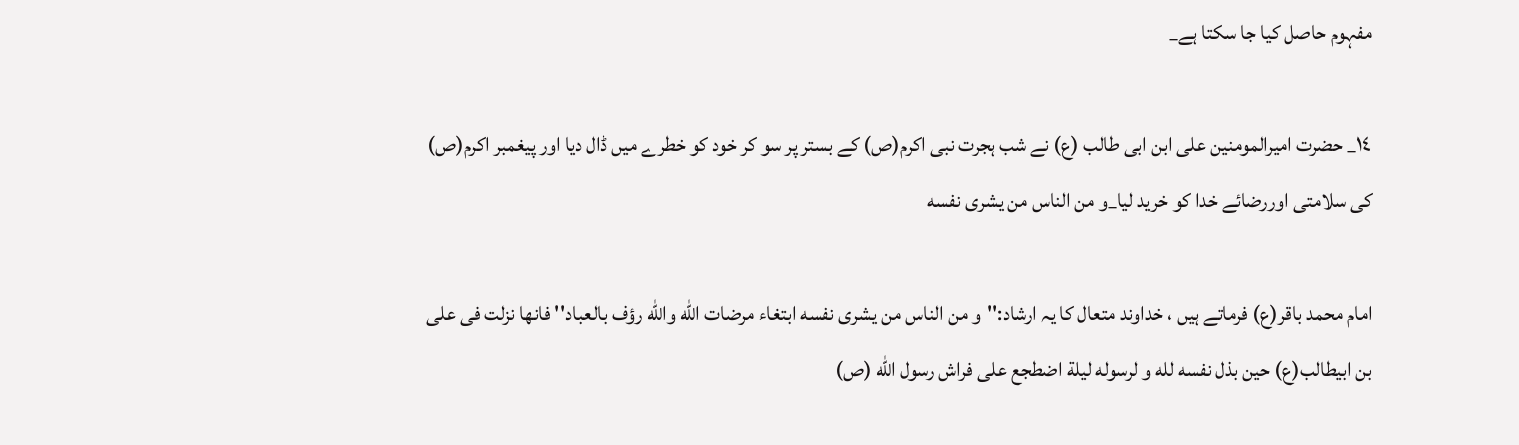مفہوم حاصل كيا جا سكتا ہے_

١٤_ حضرت اميرالمومنين على ابن ابى طالب (ع) نے شب ہجرت نبى اكرم(ص) كے بستر پر سو كر خود كو خطرے ميں ڈال ديا اور پيغمبر اكرم(ص) كى سلامتى اوررضائے خدا كو خريد ليا_و من الناس من يشرى نفسه

امام محمد باقر(ع) فرماتے ہيں ، خداوند متعال كا يہ ارشاد:''و من الناس من يشرى نفسه ابتغاء مرضات الله والله رؤف بالعباد'' فانها نزلت فى على بن ابيطالب(ع) حين بذل نفسه لله و لرسوله ليلة اضطجع على فراش رسول الله (ص)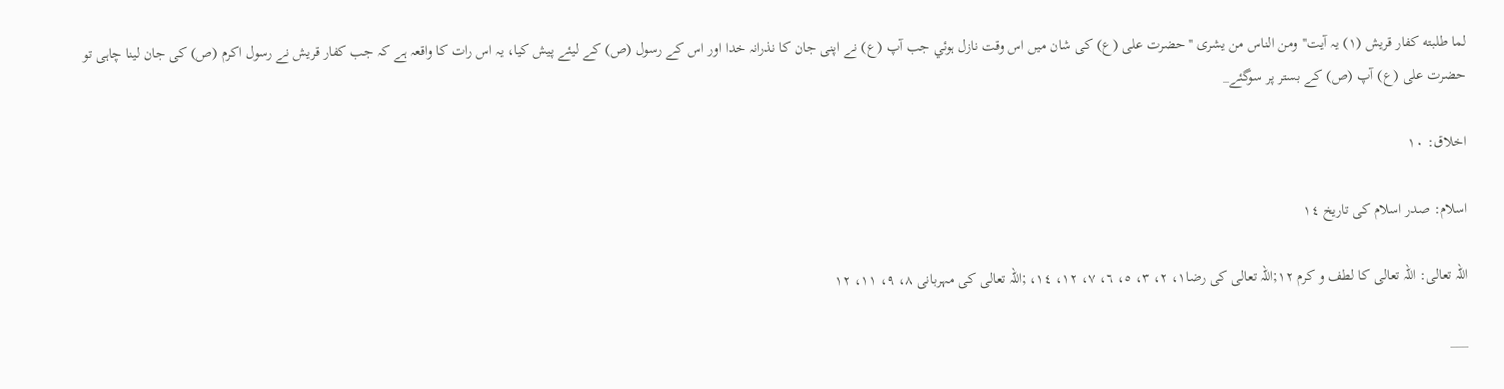لما طلبته كفار قريش (١) يہ آيت''ومن الناس من يشرى ''حضرت على (ع) كى شان ميں اس وقت نازل ہوئي جب آپ (ع) نے اپنى جان كا نذرانہ خدا اور اس كے رسول (ص) كے ليئے پيش كيا، يہ اس رات كا واقعہ ہے كہ جب كفار قريش نے رسول اكرم (ص) كى جان لينا چاہى تو حضرت على (ع) آپ (ص) كے بستر پر سوگئے_

اخلاق: ١٠

اسلام: صدر اسلام كى تاريخ ١٤

اللہ تعالى: اللہ تعالى كا لطف و كرم ١٢;اللہ تعالى كى رضا١، ٢، ٣، ٥، ٦، ٧، ١٢، ١٤، ;اللہ تعالى كى مہربانى ٨، ٩، ١١، ١٢

___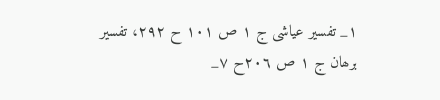١_ تفسير عياشى ج ١ ص ١٠١ ح ٢٩٢، تفسير برھان ج ١ ص ٢٠٦ح ٧_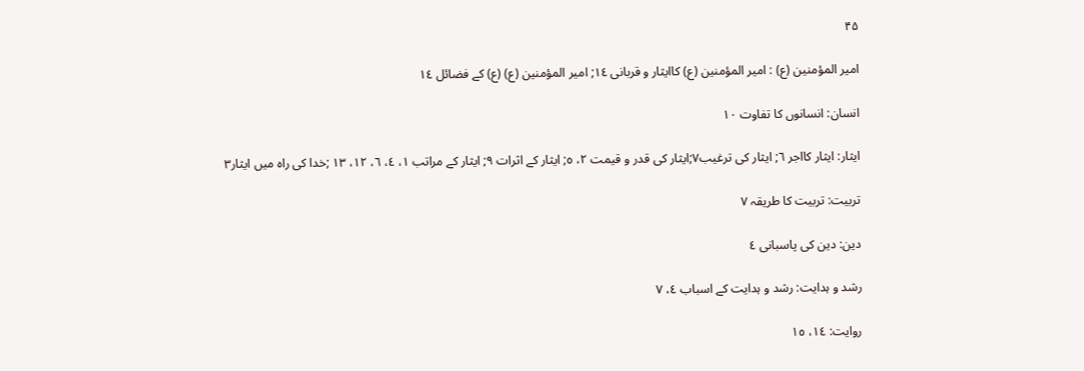۴۵

امير المؤمنين (ع) : امير المؤمنين (ع) كاايثار و قربانى ١٤; امير المؤمنين (ع) (ع) كے فضائل ١٤

انسان: انسانوں كا تفاوت ١٠

ايثار: ايثار كااجر ٦; ايثار كى ترغيب٧;ايثار كى قدر و قيمت ٢، ٥; ايثار كے اثرات ٩; ايثار كے مراتب ١، ٤، ٦، ١٢، ١٣ ;خدا كى راہ ميں ايثار٣

تربيت: تربيت كا طريقہ ٧

دين: دين كى پاسبانى ٤

رشد و ہدايت: رشد و ہدايت كے اسباب ٤، ٧

روايت: ١٤، ١٥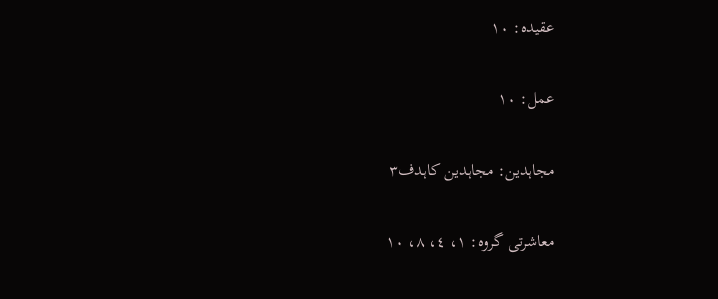عقيدہ: ١٠

عمل: ١٠

مجاہدين: مجاہدين كاہدف٣

معاشرتى گروہ: ١، ٤، ٨، ١٠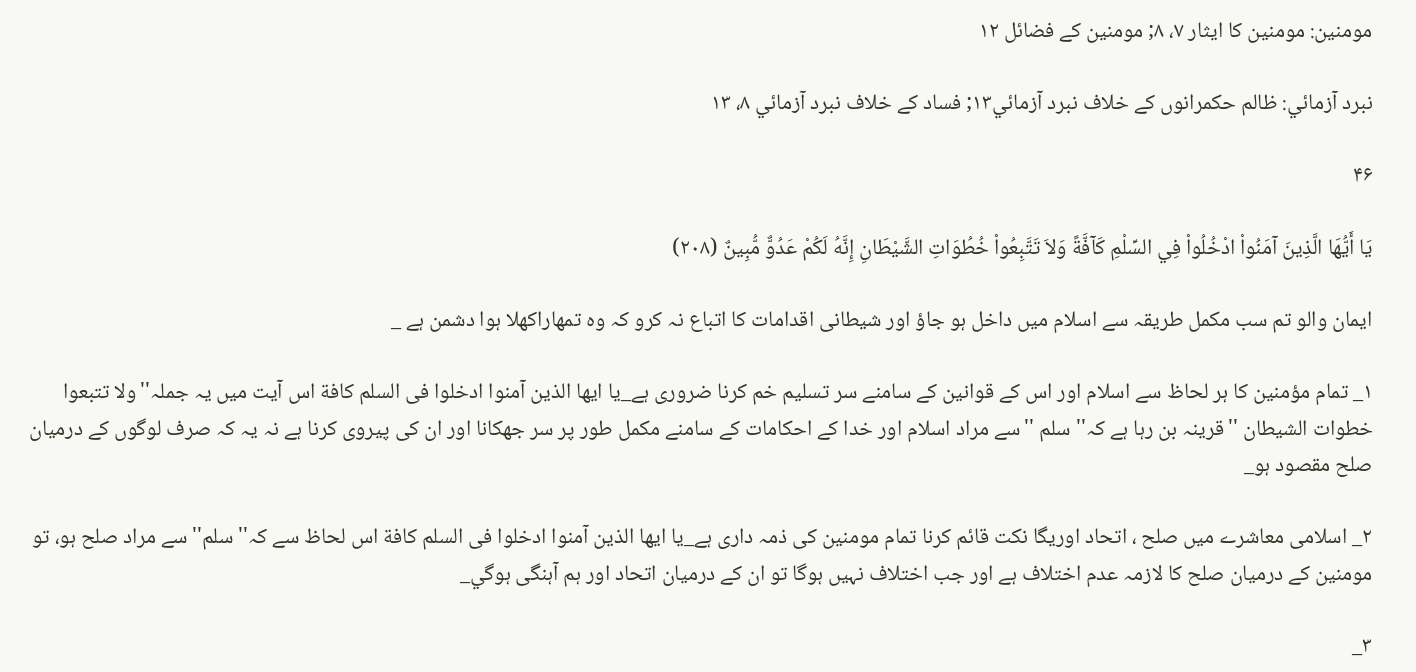مومنين: مومنين كا ايثار ٧، ٨; مومنين كے فضائل ١٢

نبرد آزمائي: ظالم حكمرانوں كے خلاف نبرد آزمائي١٣; فساد كے خلاف نبرد آزمائي ٨، ١٣

۴۶

يَا أَيُّهَا الَّذِينَ آمَنُواْ ادْخُلُواْ فِي السِّلْمِ كَآفَّةً وَلاَ تَتَّبِعُواْ خُطُوَاتِ الشَّيْطَانِ إِنَّهُ لَكُمْ عَدُوٌّ مُّبِينٌ (٢٠٨)

ايمان والو تم سب مكمل طريقہ سے اسلام ميں داخل ہو جاؤ اور شيطانى اقدامات كا اتباع نہ كرو كہ وہ تمھاراكھلا ہوا دشمن ہے _

١_ تمام مؤمنين كا ہر لحاظ سے اسلام اور اس كے قوانين كے سامنے سر تسليم خم كرنا ضرورى ہے_يا ايها الذين آمنوا ادخلوا فى السلم كافة اس آيت ميں يہ جملہ''ولا تتبعوا خطوات الشيطان ''قرينہ بن رہا ہے كہ'' سلم ''سے مراد اسلام اور خدا كے احكامات كے سامنے مكمل طور پر سر جھكانا اور ان كى پيروى كرنا ہے نہ يہ كہ صرف لوگوں كے درميان صلح مقصود ہو_

٢_ اسلامى معاشرے ميں صلح ، اتحاد اوريگا نكت قائم كرنا تمام مومنين كى ذمہ دارى ہے_يا ايها الذين آمنوا ادخلوا فى السلم كافة اس لحاظ سے كہ''سلم''سے مراد صلح ہو، تو مومنين كے درميان صلح كا لازمہ عدم اختلاف ہے اور جب اختلاف نہيں ہوگا تو ان كے درميان اتحاد اور ہم آہنگى ہوگي_

٣_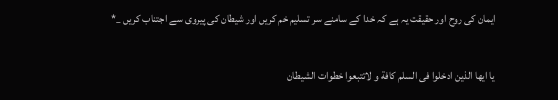ايمان كى روح اور حقيقت يہ ہے كہ خدا كے سامنے سر تسليم خم كريں اور شيطان كى پيروى سے اجتناب كريں _*

يا ايها الذين ادخلوا فى السلم كافة و لاتتبعوا خطوات الشيطان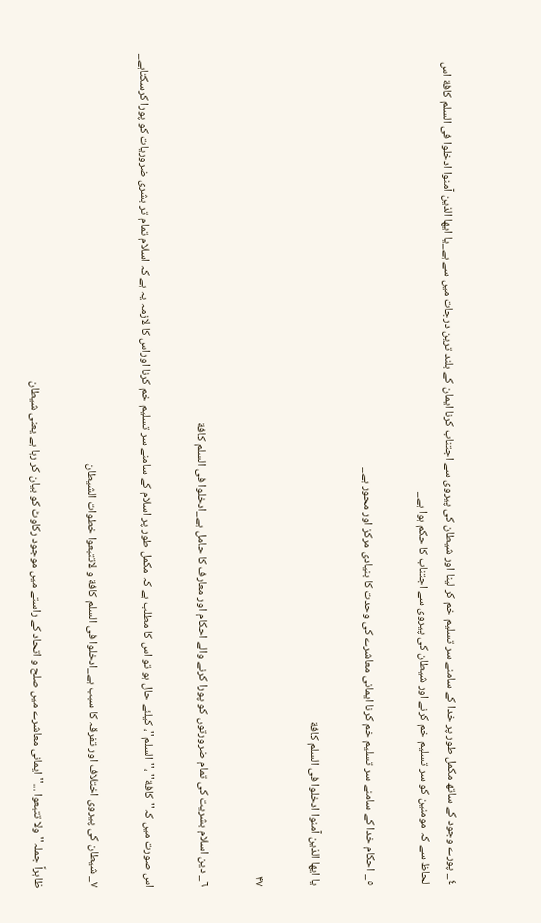٤_ پورے وجود كے ساتھ مكمل طور پر خدا كے سامنے سر تسليم خم كر لينا اور شيطان كى پيروى سے اجتناب كرنا ايمان كے بلند ترين درجات ميں سے ہے_يا ايها الذين آمنوا ادخلوا فى السلم كافة اس لحاظ سے كہ مومنين كو سر تسليم خم كرنے اور شيطان كى پيروى سے اجتناب كا حكم ہوا ہے_

٥_ احكام خدا كے سامنے سر تسليم خم كرنا ايمانى معاشرے كى وحدت كا بنيادى مركز اور محور ہے_

يا ايها الذين آمنوا ادخلوا فى السلم كافة

۴۷

٦_ دين اسلام بشريت كى تمام ضرورتوں كو پورا كرنے والے احكام اور معارف كا حامل ہے_ادخلوا فى السلم كافة

اس صورت ميں كہ''كافة'' ،''السلم''، كيلئے حال ہو تو اس كا مطلب ہے كہ مكمل طور پر اسلام كے سامنے سر تسليم خم كرنا اوراس كا لازمہ يہ ہے كہ اسلام تمام تر بشرى ضروريات كو پورا كرسكتاہے_

٧_ شيطان كى پيروى اختلاف اور تفرقہ كا سبب ہے_ادخلوا فى السلم كافة و لاتتبعوا خطوات الشيطان

ظاہراً جملہ''ولا تتبعوا ...'' ايمانى معاشرے ميں صلح و اتحاد كے راستے ميں موجود ركاوٹ كو بيان كر رہا ہے يعنى شيطان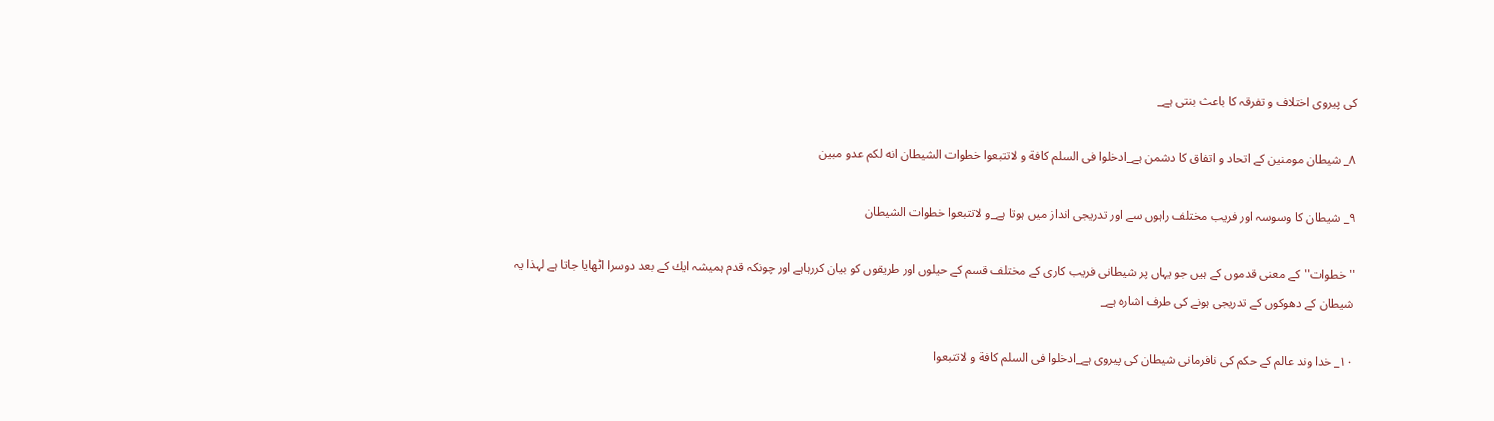كى پيروى اختلاف و تفرقہ كا باعث بنتى ہے_

٨_ شيطان مومنين كے اتحاد و اتفاق كا دشمن ہے_ادخلوا فى السلم كافة و لاتتبعوا خطوات الشيطان انه لكم عدو مبين

٩_ شيطان كا وسوسہ اور فريب مختلف راہوں سے اور تدريجى انداز ميں ہوتا ہے_و لاتتبعوا خطوات الشيطان

''خطوات''كے معنى قدموں كے ہيں جو يہاں پر شيطانى فريب كارى كے مختلف قسم كے حيلوں اور طريقوں كو بيان كررہاہے اور چونكہ قدم ہميشہ ايك كے بعد دوسرا اٹھايا جاتا ہے لہذا يہ شيطان كے دھوكوں كے تدريجى ہونے كى طرف اشارہ ہے_

١٠_ خدا وند عالم كے حكم كى نافرمانى شيطان كى پيروى ہے_ادخلوا فى السلم كافة و لاتتبعوا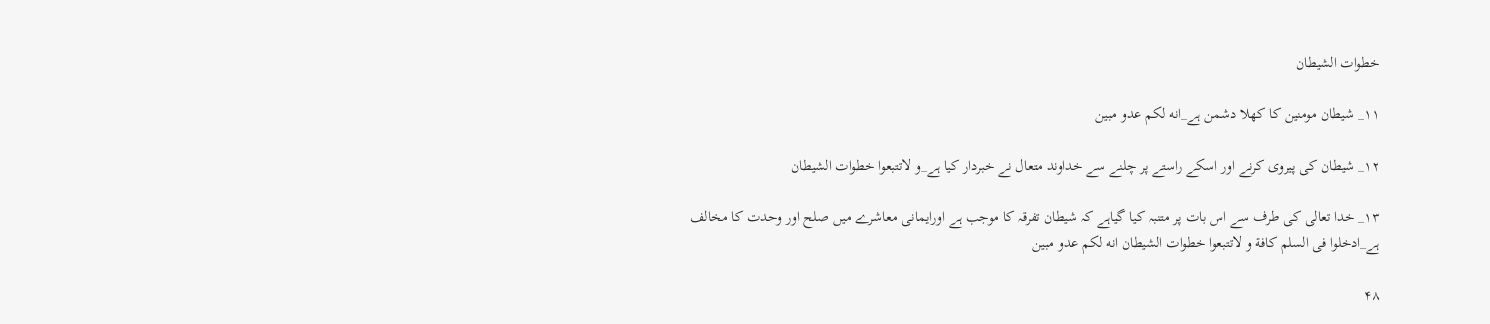خطوات الشيطان

١١_ شيطان مومنين كا كھلا دشمن ہے_انه لكم عدو مبين

١٢_ شيطان كى پيروى كرنے اور اسكے راستے پر چلنے سے خداوند متعال نے خبردار كيا ہے_و لاتتبعوا خطوات الشيطان

١٣_ خدا تعالى كى طرف سے اس بات پر متنبہ كيا گياہے كہ شيطان تفرقہ كا موجب ہے اورايمانى معاشرے ميں صلح اور وحدت كا مخالف ہے_ادخلوا فى السلم كافة و لاتتبعوا خطوات الشيطان انه لكم عدو مبين

۴۸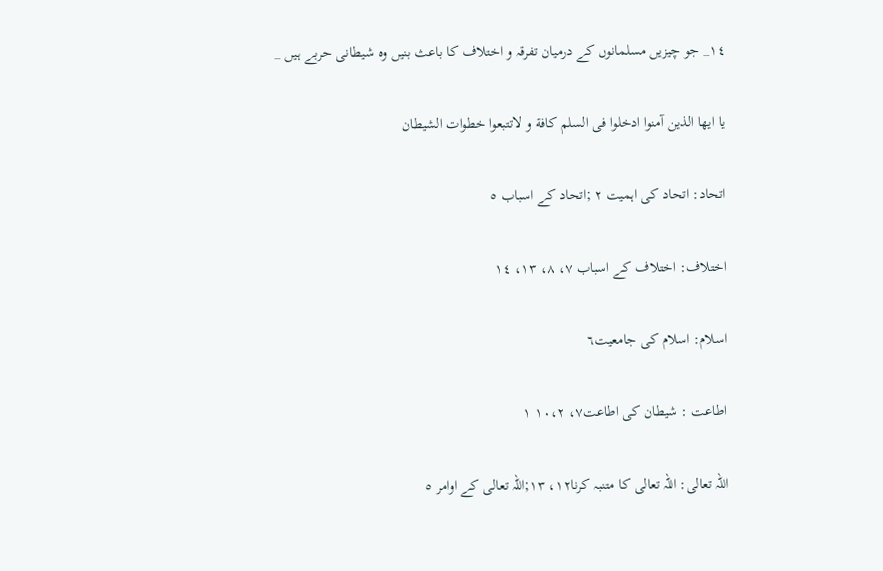١٤_ جو چيزيں مسلمانوں كے درميان تفرقہ و اختلاف كا باعث بنيں وہ شيطانى حربے ہيں _

يا ايها الذين آمنوا ادخلوا فى السلم كافة و لاتتبعوا خطوات الشيطان

اتحاد: اتحاد كى اہميت ٢ ;اتحاد كے اسباب ٥

اختلاف: اختلاف كے اسباب ٧، ٨، ١٣، ١٤

اسلام: اسلام كى جامعيت٦

اطاعت : شيطان كى اطاعت٧، ١٠،٢ ١

اللہ تعالى: اللہ تعالى كا متنبہ كرنا١٢، ١٣;اللہ تعالى كے اوامر ٥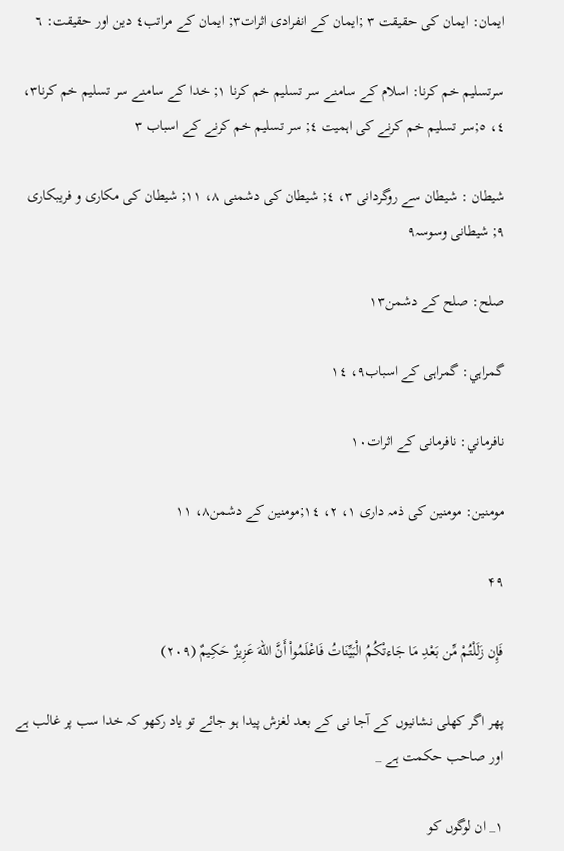ايمان: ايمان كى حقيقت ٣ ;ايمان كے انفرادى اثرات٣; ايمان كے مراتب٤ دين اور حقيقت: ٦

سرتسليم خم كرنا: اسلام كے سامنے سر تسليم خم كرنا ١; خدا كے سامنے سر تسليم خم كرنا٣، ٤، ٥;سر تسليم خم كرنے كى اہميت ٤; سر تسليم خم كرنے كے اسباب ٣

شيطان : شيطان سے روگردانى ٣، ٤; شيطان كى دشمنى ٨، ١١; شيطان كى مكارى و فريبكارى ٩; شيطانى وسوسہ٩

صلح: صلح كے دشمن١٣

گمراہي: گمراہى كے اسباب٩، ١٤

نافرماني: نافرمانى كے اثرات١٠

مومنين: مومنين كى ذمہ دارى ١، ٢، ١٤;مومنين كے دشمن٨، ١١

۴۹

فَإِن زَلَلْتُمْ مِّن بَعْدِ مَا جَاءتْكُمُ الْبَيِّنَاتُ فَاعْلَمُواْ أَنَّ اللّهَ عَزِيزٌ حَكِيمٌ (٢٠٩)

پھر اگر كھلى نشانيوں كے آجا نى كے بعد لغزش پيدا ہو جائے تو ياد ركھو كہ خدا سب پر غالب ہے اور صاحب حكمت ہے _

١_ ان لوگوں كو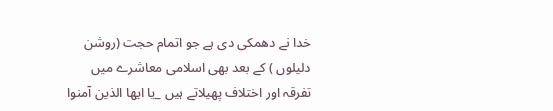خدا نے دھمكى دى ہے جو اتمام حجت (روشن دليلوں ) كے بعد بھى اسلامى معاشرے ميں تفرقہ اور اختلاف پھيلاتے ہيں _يا ايها الذين آمنوا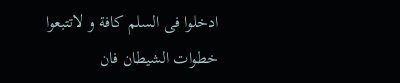ادخلوا فى السلم كافة و لاتتبعوا خطوات الشيطان فان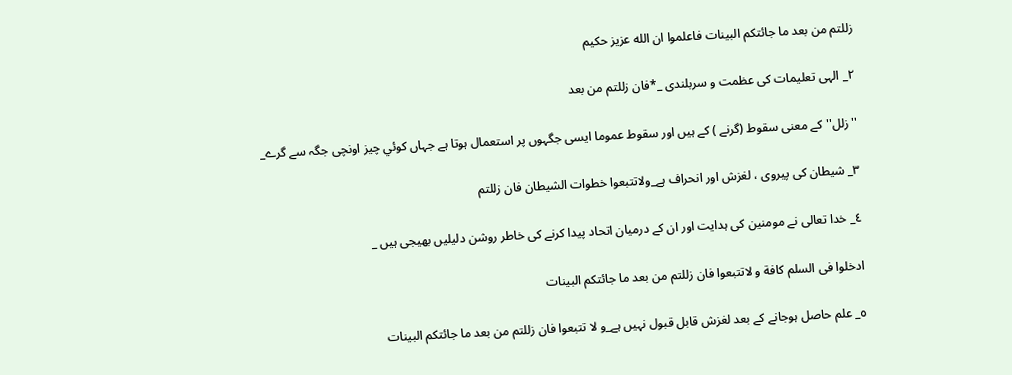زللتم من بعد ما جائتكم البينات فاعلموا ان الله عزيز حكيم

٢_ الہى تعليمات كى عظمت و سربلندى _*فان زللتم من بعد

''زلل''كے معنى سقوط (گرنے ) كے ہيں اور سقوط عموما ايسى جگہوں پر استعمال ہوتا ہے جہاں كوئي چيز اونچى جگہ سے گرے_

٣_ شيطان كى پيروى ، لغزش اور انحراف ہے_ولاتتبعوا خطوات الشيطان فان زللتم

٤_ خدا تعالى نے مومنين كى ہدايت اور ان كے درميان اتحاد پيدا كرنے كى خاطر روشن دليليں بھيجى ہيں _

ادخلوا فى السلم كافة و لاتتبعوا فان زللتم من بعد ما جائتكم البينات

٥_ علم حاصل ہوجانے كے بعد لغزش قابل قبول نہيں ہے_و لا تتبعوا فان زللتم من بعد ما جائتكم البينات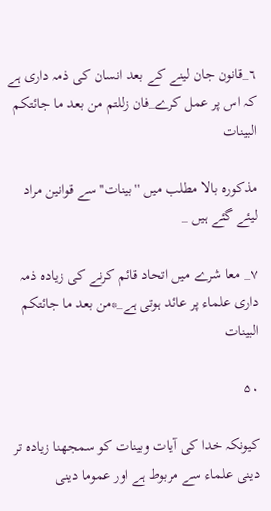٦_قانون جان لينے كے بعد انسان كى ذمہ دارى ہے كہ اس پر عمل كرے_فان زللتم من بعد ما جائتكم البينات

مذكورہ بالا مطلب ميں ''بينات''سے قوانين مراد ليئے گئے ہيں _

٧_ معا شرے ميں اتحاد قائم كرنے كى زيادہ ذمہ دارى علماء پر عائد ہوتى ہے_*من بعد ما جائتكم البينات

۵۰

كيونكہ خدا كى آيات وبينات كو سمجھنا زيادہ تر دينى علماء سے مربوط ہے اور عموما دينى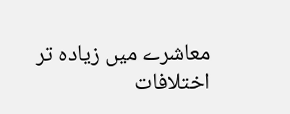معاشرے ميں زيادہ تر اختلافات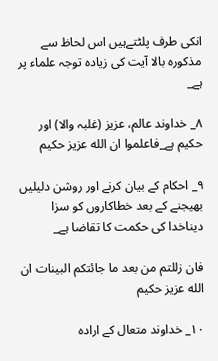انكى طرف پلٹتےہيں اس لحاظ سے مذكورہ بالا آيت كى زيادہ توجہ علماء پر ہے_

٨_ خداوند عالم، عزيز (غلبہ والا) اور حكيم ہے_فاعلموا ان الله عزيز حكيم

٩_ احكام كے بيان كرنے اور روشن دليليں بھيجنے كے بعد خطاكاروں كو سزا ديناخدا كى حكمت كا تقاضا ہے_

فان زللتم من بعد ما جائتكم البينات ان الله عزيز حكيم

١٠_ خداوند متعال كے ارادہ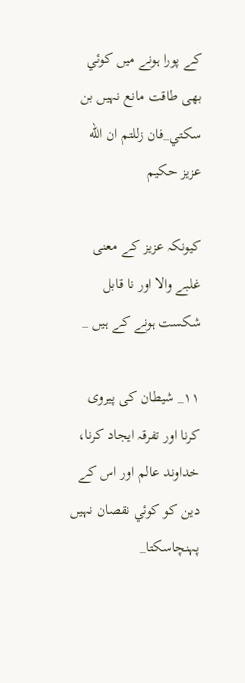كے پورا ہونے ميں كوئي بھى طاقت مانع نہيں بن سكتي_فان زللتم ان الله عزيز حكيم

كيونكہ عزيز كے معنى غلبے والا اور نا قابل شكست ہونے كے ہيں _

١١_ شيطان كى پيروى كرنا اور تفرقہ ايجاد كرنا، خداوند عالم اور اس كے دين كو كوئي نقصان نہيں پہنچاسكتا_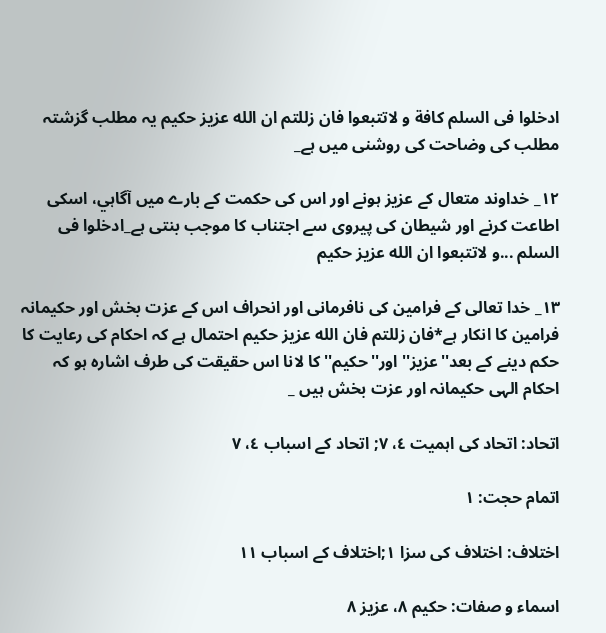ادخلوا فى السلم كافة و لاتتبعوا فان زللتم ان الله عزيز حكيم يہ مطلب گزشتہ مطلب كى وضاحت كى روشنى ميں ہے_

١٢_ خداوند متعال كے عزيز ہونے اور اس كى حكمت كے بارے ميں آگاہي، اسكى اطاعت كرنے اور شيطان كى پيروى سے اجتناب كا موجب بنتى ہے_ادخلوا فى السلم ...و لاتتبعوا ان الله عزيز حكيم

١٣_ خدا تعالى كے فرامين كى نافرمانى اور انحراف اس كے عزت بخش اور حكيمانہ فرامين كا انكار ہے*فان زللتم فان الله عزيز حكيم احتمال ہے كہ احكام كى رعايت كا حكم دينے كے بعد''عزيز'' اور''حكيم'' كا لانا اس حقيقت كى طرف اشارہ ہو كہ احكام الہى حكيمانہ اور عزت بخش ہيں _

اتحاد: اتحاد كى اہميت ٤، ٧; اتحاد كے اسباب ٤، ٧

اتمام حجت: ١

اختلاف: اختلاف كى سزا ١;اختلاف كے اسباب ١١

اسماء و صفات: حكيم ٨، عزيز ٨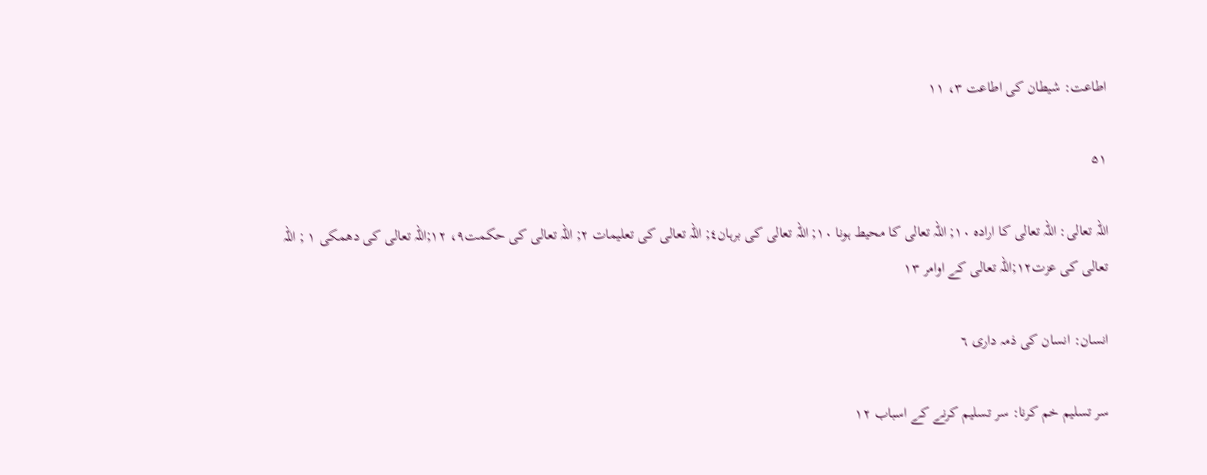اطاعت: شيطان كى اطاعت ٣، ١١

۵۱

اللہ تعالى: اللہ تعالى كا ارادہ ١٠; اللہ تعالى كا محيط ہونا ١٠; اللہ تعالى كى برہان٤; اللہ تعالى كى تعليمات ٢; اللہ تعالى كى حكمت٩، ١٢;اللہ تعالى كى دھمكى ١ ; اللہ تعالى كى عزت١٢;اللہ تعالى كے اوامر ١٣

انسان: انسان كى ذمہ دارى ٦

سر تسليم خم كرنا: سر تسليم كرنے كے اسباب ١٢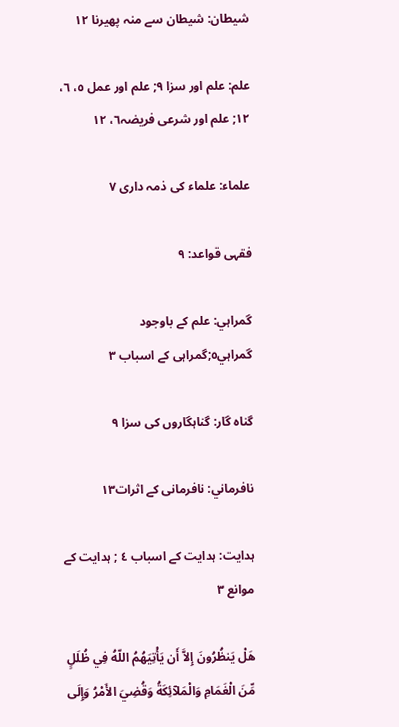شيطان: شيطان سے منہ پھيرنا ١٢

علم: علم اور سزا ٩; علم اور عمل ٥، ٦، ١٢; علم اور شرعى فريضہ٦، ١٢

علماء: علماء كى ذمہ دارى ٧

فقہى قواعد: ٩

گمراہي: علم كے باوجود گمراہي٥;گمراہى كے اسباب ٣

گناہ گار: گناہگاروں كى سزا ٩

نافرماني: نافرمانى كے اثرات١٣

ہدايت: ہدايت كے اسباب ٤ ; ہدايت كے موانع ٣

هَلْ يَنظُرُونَ إِلاَّ أَن يَأْتِيَهُمُ اللّهُ فِي ظُلَلٍ مِّنَ الْغَمَامِ وَالْمَلآئِكَةُ وَقُضِيَ الأَمْرُ وَإِلَى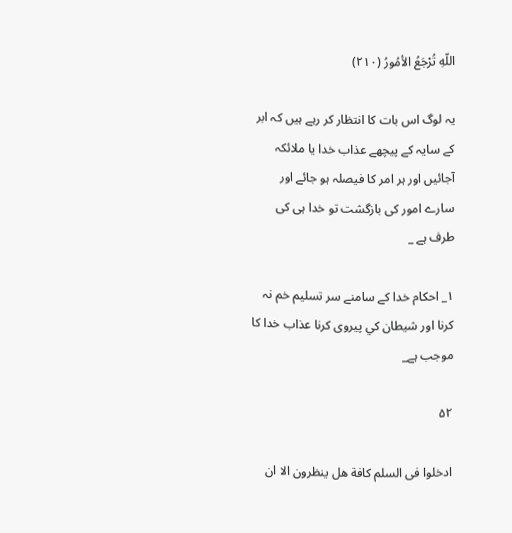اللّهِ تُرْجَعُ الأمُورُ (٢١٠)

يہ لوگ اس بات كا انتظار كر رہے ہيں كہ ابر كے سايہ كے پيچھے عذاب خدا يا ملائكہ آجائيں اور ہر امر كا فيصلہ ہو جائے اور سارے امور كى بازگشت تو خدا ہى كى طرف ہے _

١_ احكام خدا كے سامنے سر تسليم خم نہ كرنا اور شيطان كي پيروى كرنا عذاب خدا كا موجب ہے_

۵۲

ادخلوا فى السلم كافة هل ينظرون الا ان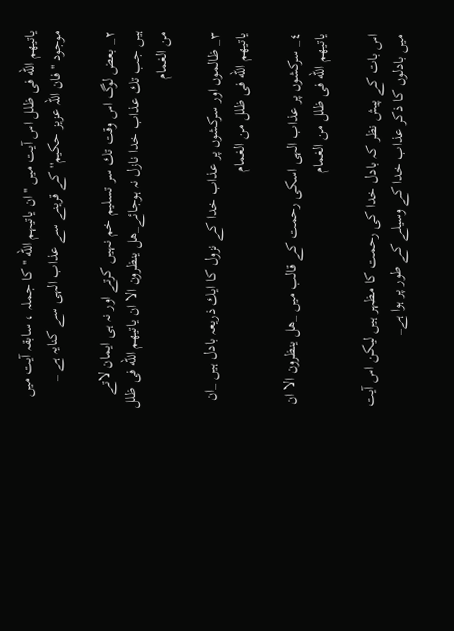ياتيهم الله فى ظلل اس آيت ميں ''ان ياتيہم الله ''كا جملہ ، سابقہ آيت ميں موجود '' فان اللہ عزيز حكيم'' كے قرينے سے عذاب الہى سے كنايہ ہے _

٢_ بعض لوگ اس وقت تك سر تسليم خم نہيں كرتے اور نہ ہى ايمان لاتے ہيں جب تك عذاب خدا نازل نہ ہوجائے_هل ينظرون الا ان ياتيهم الله فى ظلل من الغمام

٣_ ظالموں اور سركشوں پر عذاب خدا كے نزول كا ايك ذريعہ بادل ہيں _ان ياتيهم الله فى ظلل من الغمام

٤_ سركشوں پر عذاب الہى اسكى رحمت كے قالب ميں _هل ينظرون الا ان ياتيهم الله فى ظلل من الغمام

اس بات كے پيش نظر كہ بادل خدا كى رحمت كا مظہر ہيں ليكن اس آيت ميں بادلوں كا ذكر عذاب خدا كے وسيلے كے طور پر ہوا ہے_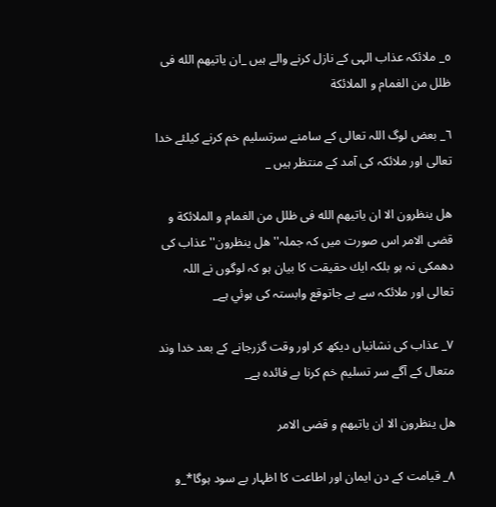٥_ ملائكہ عذاب الہى كے نازل كرنے والے ہيں _ان ياتيهم الله فى ظلل من الغمام و الملائكة

٦_ بعض لوگ اللہ تعالى كے سامنے سرتسليم خم كرنے كيلئے خدا تعالى اور ملائكہ كى آمد كے منتظر ہيں _

هل ينظرون الا ان ياتيهم الله فى ظلل من الغمام و الملائكة و قضى الامر اس صورت ميں كہ جملہ''ھل ينظرون'' عذاب كى دھمكى نہ ہو بلكہ ايك حقيقت كا بيان ہو كہ لوگوں نے اللہ تعالى اور ملائكہ سے بے جاتوقع وابستہ كى ہوئي ہے_

٧_ عذاب كى نشانياں ديكھ كر اور وقت گزرجانے كے بعد خدا وند متعال كے آگے سر تسليم خم كرنا بے فائدہ ہے_

هل ينظرون الا ان ياتيهم و قضى الامر

٨_ قيامت كے دن ايمان اور اطاعت كا اظہار بے سود ہوگا*_و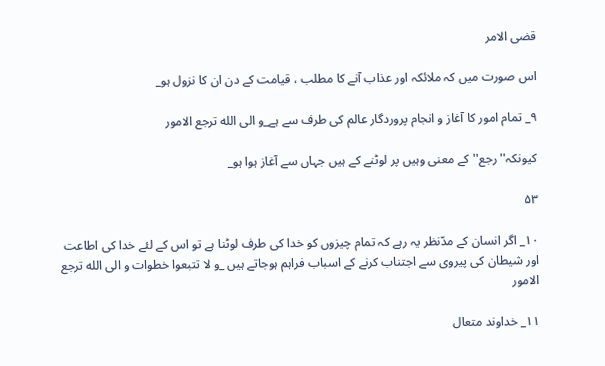قضى الامر

اس صورت ميں كہ ملائكہ اور عذاب آنے كا مطلب ، قيامت كے دن ان كا نزول ہو_

٩_ تمام امور كا آغاز و انجام پروردگار عالم كى طرف سے ہے_و الى الله ترجع الامور

كيونكہ''رجع''كے معنى وہيں پر لوٹنے كے ہيں جہاں سے آغاز ہوا ہو_

۵۳

١٠_ اگر انسان كے مدّنظر يہ رہے كہ تمام چيزوں كو خدا كى طرف لوٹنا ہے تو اس كے لئے خدا كى اطاعت اور شيطان كى پيروى سے اجتناب كرنے كے اسباب فراہم ہوجاتے ہيں _و لا تتبعوا خطوات و الى الله ترجع الامور

١١_ خداوند متعال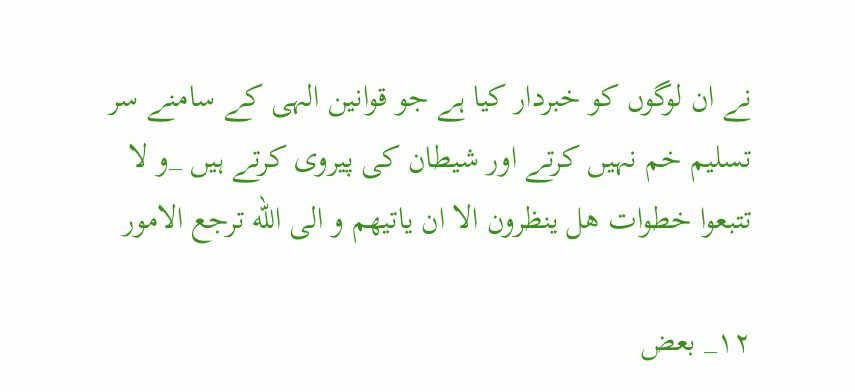نے ان لوگوں كو خبردار كيا ہے جو قوانين الہى كے سامنے سر تسليم خم نہيں كرتے اور شيطان كى پيروى كرتے ہيں _و لا تتبعوا خطوات هل ينظرون الا ان ياتيهم و الى الله ترجع الامور

١٢_ بعض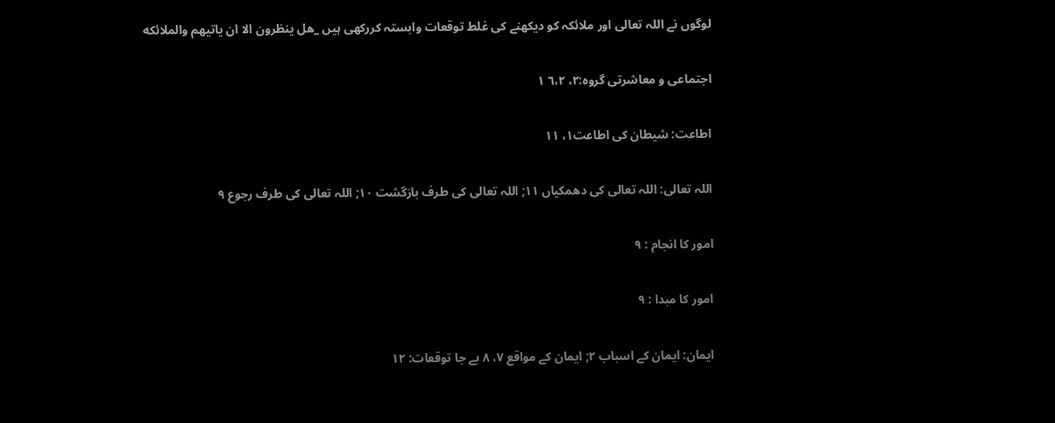لوگوں نے اللہ تعالى اور ملائكہ كو ديكھنے كى غلط توقعات وابستہ كرركھى ہيں _هل ينظرون الا ان ياتيهم والملائكه

اجتماعى و معاشرتى گروہ:٢، ٦،٢ ١

اطاعت: شيطان كى اطاعت١، ١١

اللہ تعالى: اللہ تعالى كى دھمكياں ١١; اللہ تعالى كى طرف بازگشت ١٠; اللہ تعالى كى طرف رجوع ٩

امور كا انجام : ٩

امور كا مبدا : ٩

ايمان: ايمان كے اسباب ٢; ايمان كے مواقع ٧، ٨ بے جا توقعات: ١٢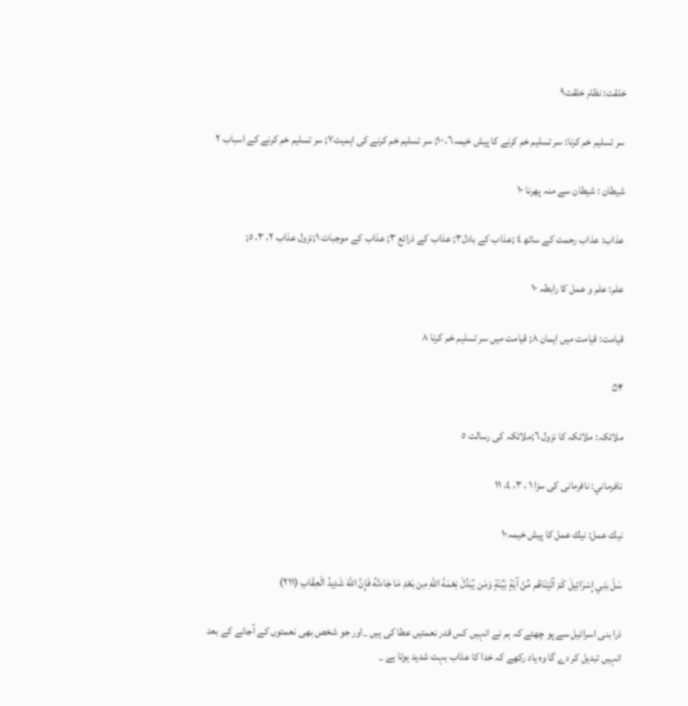خلقت: نظام خلقت٩

سر تسليم خم كرنا: سر تسليم خم كرنے كا پيش خيمہ٦، ١٠; سر تسليم خم كرنے كى اہميت٧; سر تسليم خم كرنے كے اسباب ٢

شيطان : شيطان سے منہ پھرنا ١٠

عذاب: عذاب رحمت كے ساتھ ٤ ;عذاب كے بادل٣; عذاب كے ذرائع ٣; عذاب كے موجبات ١;نزول عذاب ٢، ٣، ٥;

علم: علم و عمل كا رابطہ ١٠

قيامت: قيامت ميں ايمان ٨; قيامت ميں سر تسليم خم كرنا ٨

۵۴

ملائكہ: ملائكہ كا نزول ٦;ملائكہ كى رسالت ٥

نافرماني: نافرمانى كى سزا ١ ، ٣، ٤، ١١

نيك عمل: نيك عمل كا پيش خيمہ١٠

سَلْ بَنِي إِسْرَائِيلَ كَمْ آتَيْنَاهُم مِّنْ آيَةٍ بَيِّنَةٍ وَمَن يُبَدِّلْ نِعْمَةَ اللّهِ مِن بَعْدِ مَا جَاءتْهُ فَإِنَّ اللّهَ شَدِيدُ الْعِقَابِ (٢١١)

ذرا بنى اسرائيل سے پو چھئے كہ ہم نے انہيں كس قدر نعمتيں عطا كى ہيں _اور جو شخص بھى نعمتوں كے آجانے كے بعد انہيں تبديل كر دے گا وہ ياد ركھے كہ خدا كا عذاب بہت شديد ہوتا ہے _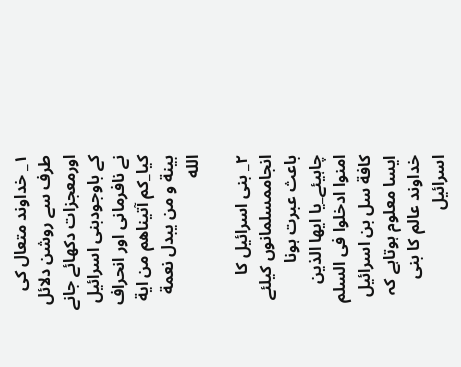١_ خداوند متعال كى طرف سے روشن دلائل اورمعجزات دكھائے جانے كے باوجودبنى اسرائيل نے نافرمانى اور انحراف كيا_كم آتيناهم من اية بينة و من يبدل نعمة الله

٢_ بنى اسرائيل كا انجاممسلمانوں كيلئے باعث عبرت ہونا چاہيئے_يا ايها الذين امنوا ادخلوا فى السلم كافة سل بن اسرائيل ايسا معلوم ہوتاہے كہ خداوند عالم كا بنى اسرائيل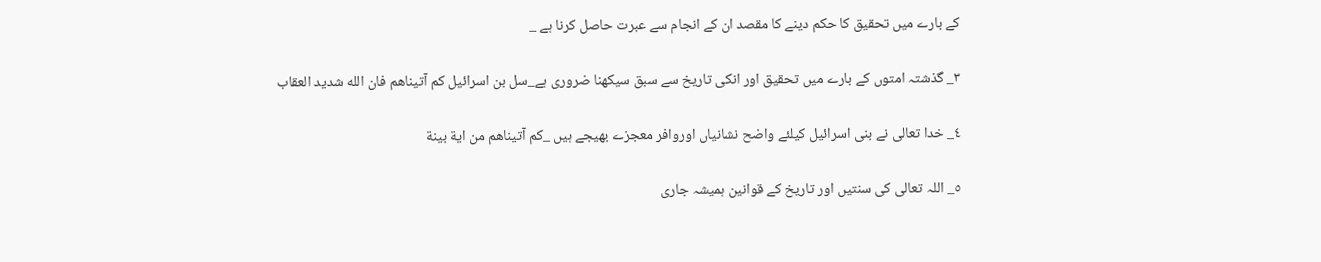كے بارے ميں تحقيق كا حكم دينے كا مقصد ان كے انجام سے عبرت حاصل كرنا ہے _

٣_ گذشتہ امتوں كے بارے ميں تحقيق اور انكى تاريخ سے سبق سيكھنا ضرورى ہے_سل بن اسرائيل كم آتيناهم فان الله شديد العقاب

٤_ خدا تعالى نے بنى اسرائيل كيلئے واضح نشانياں اوروافر معجزے بھيجے ہيں _كم آتيناهم من اية بينة

٥_ اللہ تعالى كى سنتيں اور تاريخ كے قوانين ہميشہ جارى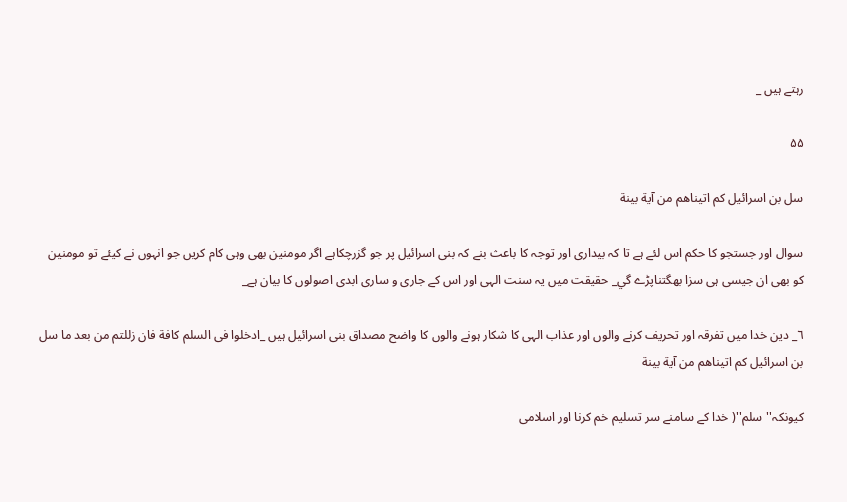رہتے ہيں _

۵۵

سل بن اسرائيل كم اتيناهم من آية بينة

سوال اور جستجو كا حكم اس لئے ہے تا كہ بيدارى اور توجہ كا باعث بنے كہ بنى اسرائيل پر جو گزرچكاہے اگر مومنين بھى وہى كام كريں جو انہوں نے كيئے تو مومنين كو بھى ان جيسى ہى سزا بھگتناپڑے گي_ حقيقت ميں يہ سنت الہى اور اس كے جارى و سارى ابدى اصولوں كا بيان ہے_

٦_ دين خدا ميں تفرقہ اور تحريف كرنے والوں اور عذاب الہى كا شكار ہونے والوں كا واضح مصداق بنى اسرائيل ہيں _ادخلوا فى السلم كافة فان زللتم من بعد ما سل بن اسرائيل كم اتيناهم من آية بينة

كيونكہ''سلم''( خدا كے سامنے سر تسليم خم كرنا اور اسلامى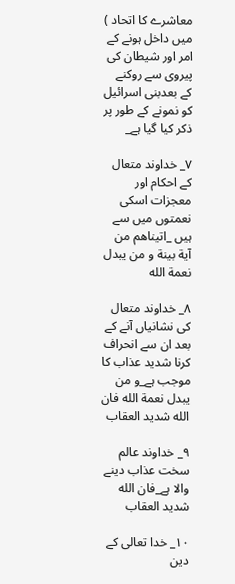معاشرے كا اتحاد ) ميں داخل ہونے كے امر اور شيطان كى پيروى سے روكنے كے بعدبنى اسرائيل كو نمونے كے طور پر ذكر كيا گيا ہے_

٧_ خداوند متعال كے احكام اور معجزات اسكى نعمتوں ميں سے ہيں _اتيناهم من آية بينة و من يبدل نعمة الله

٨_ خداوند متعال كى نشانياں آنے كے بعد ان سے انحراف كرنا شديد عذاب كا موجب ہے_و من يبدل نعمة الله فان الله شديد العقاب

٩_ خداوند عالم سخت عذاب دينے والا ہے_فان الله شديد العقاب

١٠_ خدا تعالى كے دين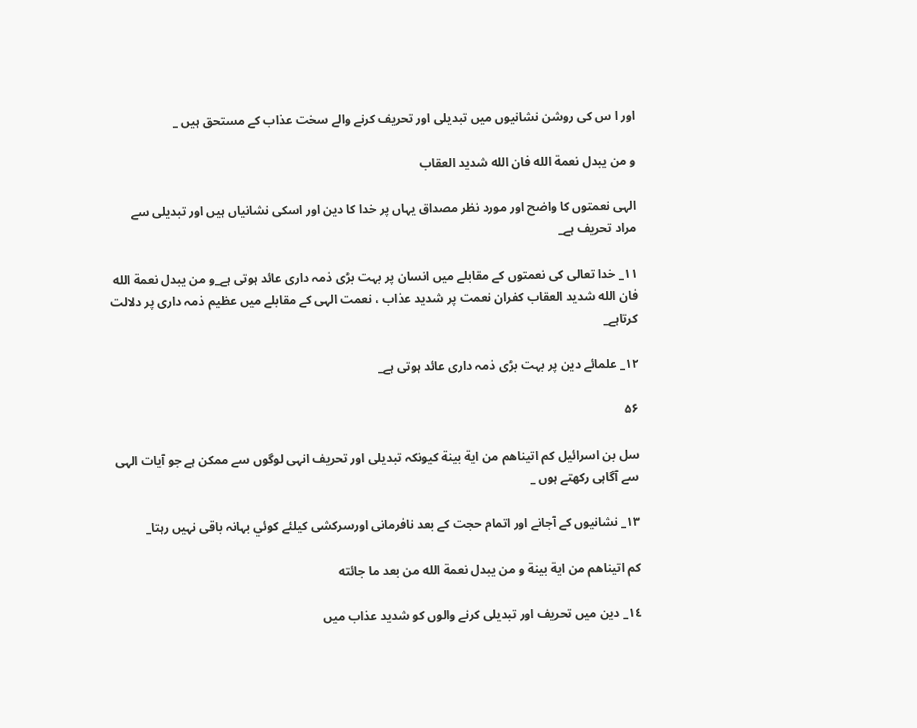اور ا س كى روشن نشانيوں ميں تبديلى اور تحريف كرنے والے سخت عذاب كے مستحق ہيں _

و من يبدل نعمة الله فان الله شديد العقاب

الہى نعمتوں كا واضح اور مورد نظر مصداق يہاں پر خدا كا دين اور اسكى نشانياں ہيں اور تبديلى سے مراد تحريف ہے_

١١_ خدا تعالى كى نعمتوں كے مقابلے ميں انسان پر بہت بڑى ذمہ دارى عائد ہوتى ہے_و من يبدل نعمة الله فان الله شديد العقاب كفران نعمت پر شديد عذاب ، نعمت الہى كے مقابلے ميں عظيم ذمہ دارى پر دلالت كرتاہے_

١٢_ علمائے دين پر بہت بڑى ذمہ دارى عائد ہوتى ہے_

۵۶

سل بن اسرائيل كم اتيناهم من اية بينة كيونكہ تبديلى اور تحريف انہى لوگوں سے ممكن ہے جو آيات الہى سے آگاہى ركھتے ہوں _

١٣_ نشانيوں كے آجانے اور اتمام حجت كے بعد نافرمانى اورسركشى كيلئے كوئي بہانہ باقى نہيں رہتا_

كم اتيناهم من اية بينة و من يبدل نعمة الله من بعد ما جائته

١٤_ دين ميں تحريف اور تبديلى كرنے والوں كو شديد عذاب ميں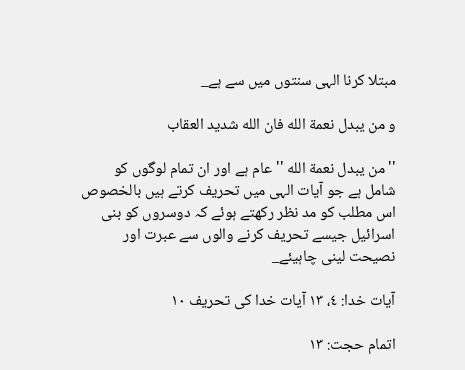مبتلا كرنا الہى سنتوں ميں سے ہے_

و من يبدل نعمة الله فان الله شديد العقاب

''من يبدل نعمة الله ''عام ہے اور ان تمام لوگوں كو شامل ہے جو آيات الہى ميں تحريف كرتے ہيں بالخصوص اس مطلب كو مد نظر ركھتے ہوئے كہ دوسروں كو بنى اسرائيل جيسے تحريف كرنے والوں سے عبرت اور نصيحت لينى چاہيئے_

آيات خدا: ٤، ١٣ آيات خدا كى تحريف ١٠

اتمام حجت: ١٣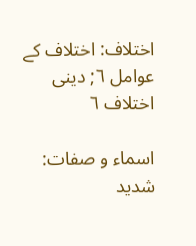اختلاف: اختلاف كے عوامل ٦; دينى اختلاف ٦

اسماء و صفات: شديد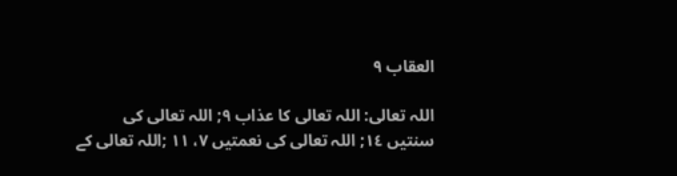العقاب ٩

اللہ تعالى: اللہ تعالى كا عذاب ٩; اللہ تعالى كى سنتيں ١٤; اللہ تعالى كى نعمتيں ٧، ١١ ;اللہ تعالى كے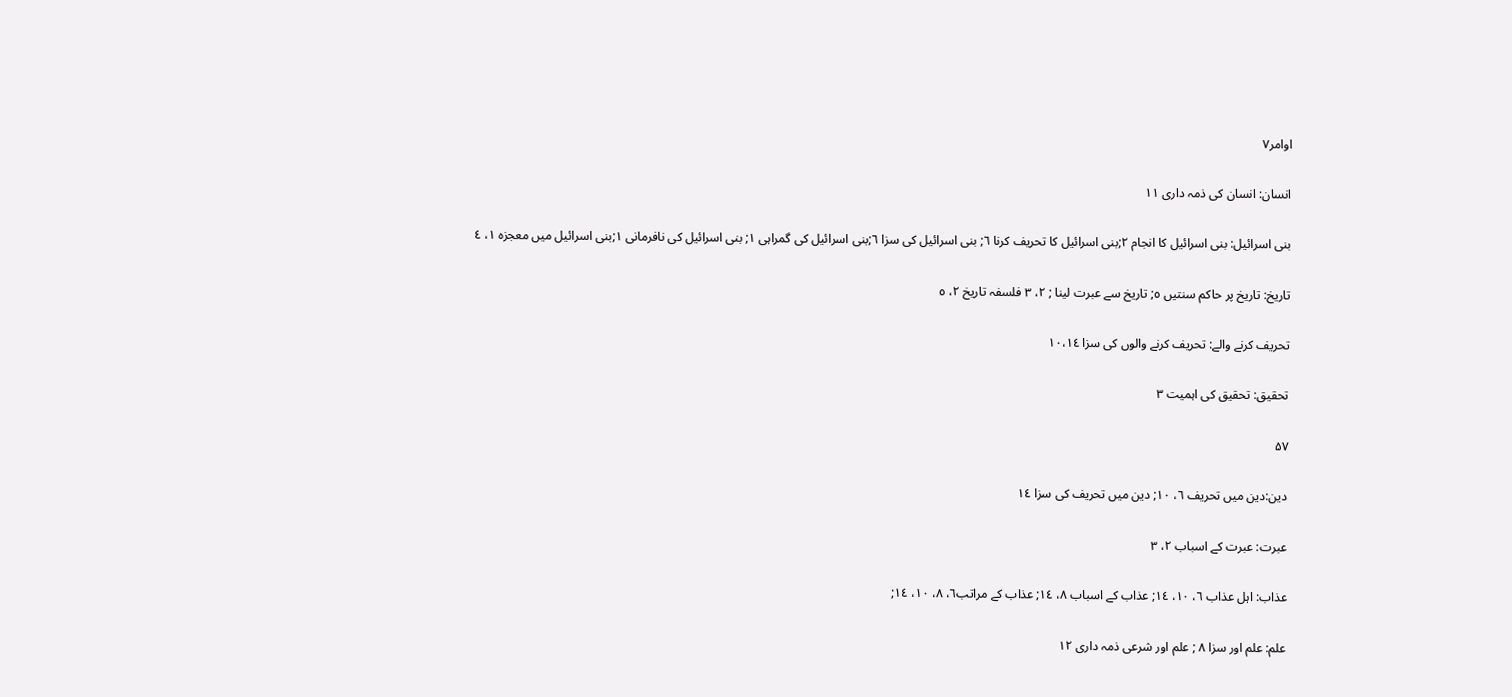اوامر٧

انسان: انسان كى ذمہ دارى ١١

بنى اسرائيل: بنى اسرائيل كا انجام ٢;بنى اسرائيل كا تحريف كرنا ٦; بنى اسرائيل كى سزا ٦;بنى اسرائيل كى گمراہى ١; بنى اسرائيل كى نافرمانى ١;بنى اسرائيل ميں معجزہ ١، ٤

تاريخ: تاريخ پر حاكم سنتيں ٥; تاريخ سے عبرت لينا ; ٢، ٣ فلسفہ تاريخ ٢، ٥

تحريف كرنے والے: تحريف كرنے والوں كى سزا ١٠،١٤

تحقيق: تحقيق كى اہميت ٣

۵۷

دين:دين ميں تحريف ٦، ١٠; دين ميں تحريف كى سزا ١٤

عبرت: عبرت كے اسباب ٢، ٣

عذاب: اہل عذاب ٦، ١٠، ١٤; عذاب كے اسباب ٨، ١٤; عذاب كے مراتب٦، ٨، ١٠، ١٤;

علم: علم اور سزا ٨ ; علم اور شرعى ذمہ دارى ١٢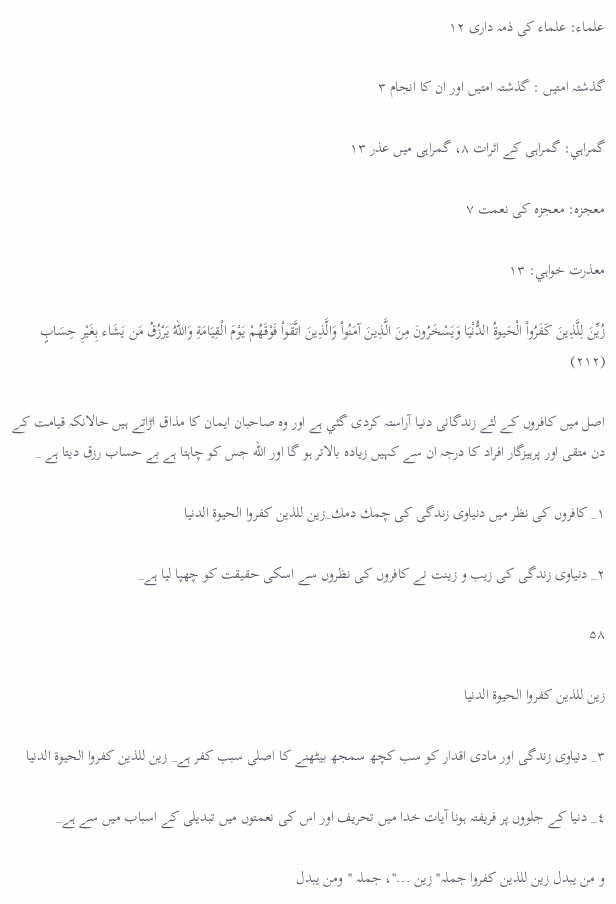علماء: علماء كى ذمہ دارى ١٢

گذشتہ امتيں : گذشتہ امتيں اور ان كا انجام ٣

گمراہي: گمراہى كے اثرات ٨، گمراہى ميں عذر ١٣

معجزہ: معجزہ كى نعمت ٧

معذرت خواہي: ١٣

زُيِّنَ لِلَّذِينَ كَفَرُواْ الْحَيوةُ الدُّنْيَا وَيَسْخَرُونَ مِنَ الَّذِينَ آمَنُواْ وَالَّذِينَ اتَّقَواْ فَوْقَهُمْ يَوْمَ الْقِيَامَةِ وَاللّهُ يَرْزُقُ مَن يَشَاء بِغَيْرِ حِسَابٍ (٢١٢)

اصل ميں كافروں كے لئے زندگانى دنيا آراستہ كردى گئي ہے اور وہ صاحبان ايمان كا مذاق اڑاتے ہيں حالانكہ قيامت كے دن متقى اور پرہيزگار افراد كا درجہ ان سے كہيں زيادہ بالاتر ہو گا اور الله جس كو چاہتا ہے بے حساب رزق ديتا ہے _

١_ كافروں كى نظر ميں دنياوى زندگى كى چمك دمك_زين للذين كفروا الحيوة الدنيا

٢_ دنياوى زندگى كى زيب و زينت نے كافروں كى نظروں سے اسكى حقيقت كو چھپا ليا ہے_

۵۸

زين للذين كفروا الحيوة الدنيا

٣_ دنياوى زندگى اور مادى اقدار كو سب كچھ سمجھ بيٹھنے كا اصلى سبب كفر ہے_ زين للذين كفروا الحيوة الدنيا

٤_ دنيا كے جلووں پر فريفتہ ہونا آيات خدا ميں تحريف اور اس كى نعمتوں ميں تبديلى كے اسباب ميں سے ہے_

و من يبدل زين للذين كفروا جملہ''زين ...''، جملہ ''ومن يبدل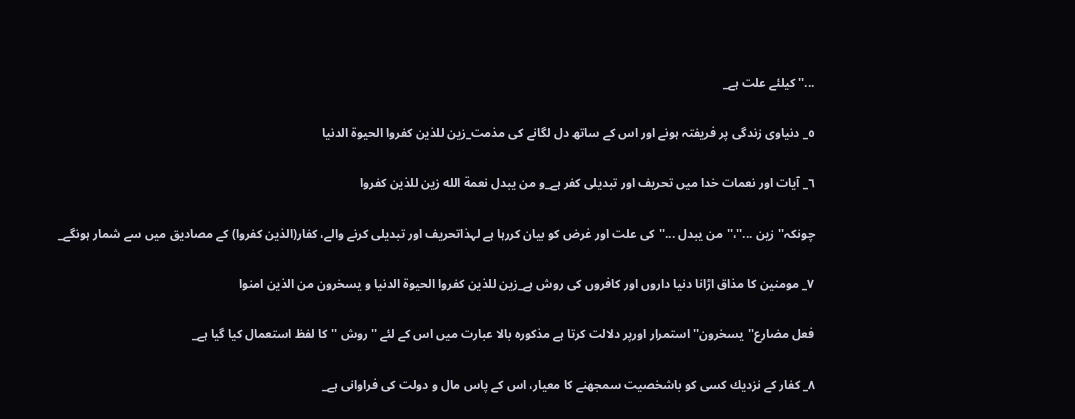...'' كيلئے علت ہے_

٥_ دنياوى زندگى پر فريفتہ ہونے اور اس كے ساتھ دل لگانے كى مذمت_زين للذين كفروا الحيوة الدنيا

٦_ آيات اور نعمات خدا ميں تحريف اور تبديلى كفر ہے_و من يبدل نعمة الله زين للذين كفروا

چونكہ''زين ...''،''من يبدل ...''كى علت اور غرض كو بيان كررہا ہے لہذاتحريف اور تبديلى كرنے والے، كفار(الذين كفروا) كے مصاديق ميں سے شمار ہونگے_

٧_ مومنين كا مذاق اڑانا دنيا داروں اور كافروں كى روش ہے_زين للذين كفروا الحيوة الدنيا و يسخرون من الذين امنوا

فعل مضارع''يسخرون''استمرار اورپر دلالت كرتا ہے مذكورہ بالا عبارت ميں اس كے لئے ''روش ''كا لفظ استعمال كيا گيا ہے_

٨_ كفار كے نزديك كسى كو باشخصيت سمجھنے كا معيار، اس كے پاس مال و دولت كى فراوانى ہے_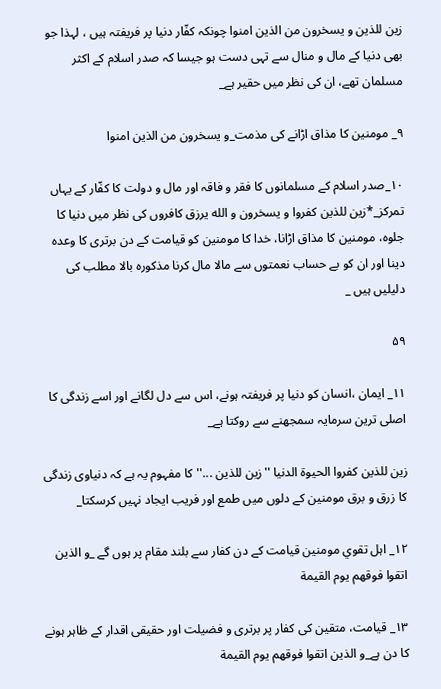زين للذين و يسخرون من الذين امنوا چونكہ كفّار دنيا پر فريفتہ ہيں ، لہذا جو بھى دنيا كے مال و منال سے تہى دست ہو جيسا كہ صدر اسلام كے اكثر مسلمان تھے، ان كى نظر ميں حقير ہے_

٩_ مومنين كا مذاق اڑانے كى مذمت_و يسخرون من الذين امنوا

١٠_صدر اسلام كے مسلمانوں كا فقر و فاقہ اور مال و دولت كا كفّار كے يہاں تمركز_*زين للذين كفروا و يسخرون و الله يرزق كافروں كى نظر ميں دنيا كا جلوہ، مومنين كا مذاق اڑانا، خدا كا مومنين كو قيامت كے دن برترى كا وعدہ دينا اور ان كو بے حساب نعمتوں سے مالا مال كرنا مذكورہ بالا مطلب كى دليليں ہيں _

۵۹

١١_ ايمان ،انسان كو دنيا پر فريفتہ ہونے، اس سے دل لگانے اور اسے زندگى كا اصلى ترين سرمايہ سمجھنے سے روكتا ہے_

زين للذين كفروا الحيوة الدنيا ''زين للذين ...''كا مفہوم يہ ہے كہ دنياوى زندگى كا زرق و برق مومنين كے دلوں ميں طمع اور فريب ايجاد نہيں كرسكتا_

١٢_ اہل تقوي مومنين قيامت كے دن كفار سے بلند مقام پر ہوں گے _و الذين اتقوا فوقهم يوم القيمة

١٣_ قيامت، متقين كى كفار پر برترى و فضيلت اور حقيقى اقدار كے ظاہر ہونے كا دن ہے_و الذين اتقوا فوقهم يوم القيمة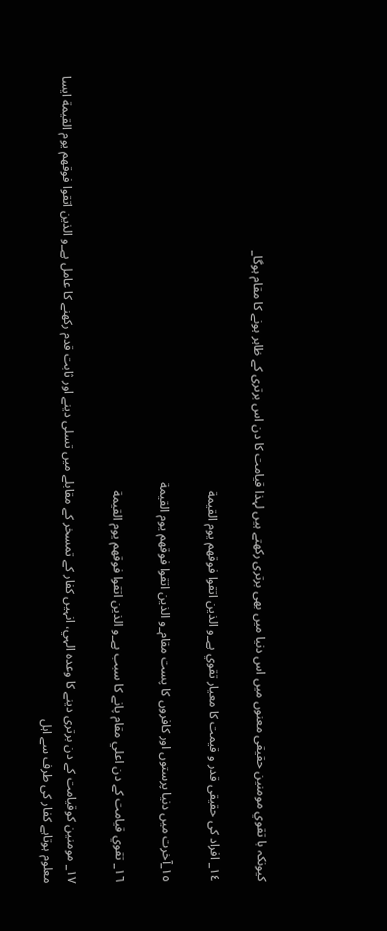كيونكہ با تقوي مومنين حقيقى معنوں ميں اس دنيا ميں بھى برترى ركھتے ہيں لہذا قيامت كا دن اس برترى كے ظاہر ہونے كا مقام ہوگا_

١٤_ افراد كى حقيقى قدر و قيمت كا معيار تقوي ہے_و الذين اتقوا فوقهم يوم القيمة

١٥_آخرت ميں دنيا پرستوں اور كافروں كا پست مقام_و الذين اتقوا فوقهم يوم القيمة

١٦_ تقوي قيامت كے دن اعلي مقام پانے كا سبب ہے_و الذين اتقوا فوقهم يوم القيمة

١٧_ مومنين كوقيامت كے دن برترى دينے كا وعدہ الہي، انہيں كفار كے تمسخر كے مقابلے ميں تسلى دينے اور ثابت قدم ركھنے كا عامل ہے_و الذين اتقوا فوقهم يوم القيمة ايسا معلوم ہوتاہے كفار كى طرف سے اہل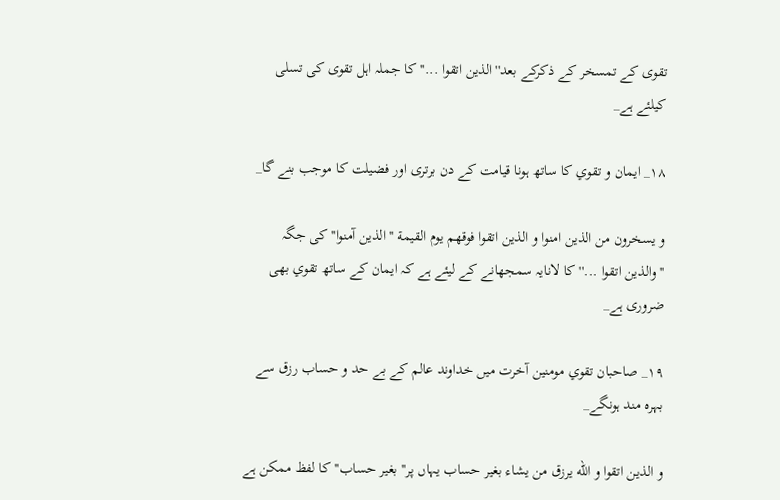تقوى كے تمسخر كے ذكركے بعد''الذين اتقوا ...'' كا جملہ اہل تقوى كى تسلى كيلئے ہے_

١٨_ ايمان و تقوي كا ساتھ ہونا قيامت كے دن برترى اور فضيلت كا موجب بنے گا_

و يسخرون من الذين امنوا و الذين اتقوا فوقهم يوم القيمة ''الذين آمنوا''كى جگہ ''والذين اتقوا ...'' كا لانايہ سمجھانے كے ليئے ہے كہ ايمان كے ساتھ تقوي بھى ضرورى ہے_

١٩_ صاحبان تقوي مومنين آخرت ميں خداوند عالم كے بے حد و حساب رزق سے بہرہ مند ہونگے_

و الذين اتقوا و الله يرزق من يشاء بغير حساب يہاں پر'' بغير حساب'' كا لفظ ممكن ہے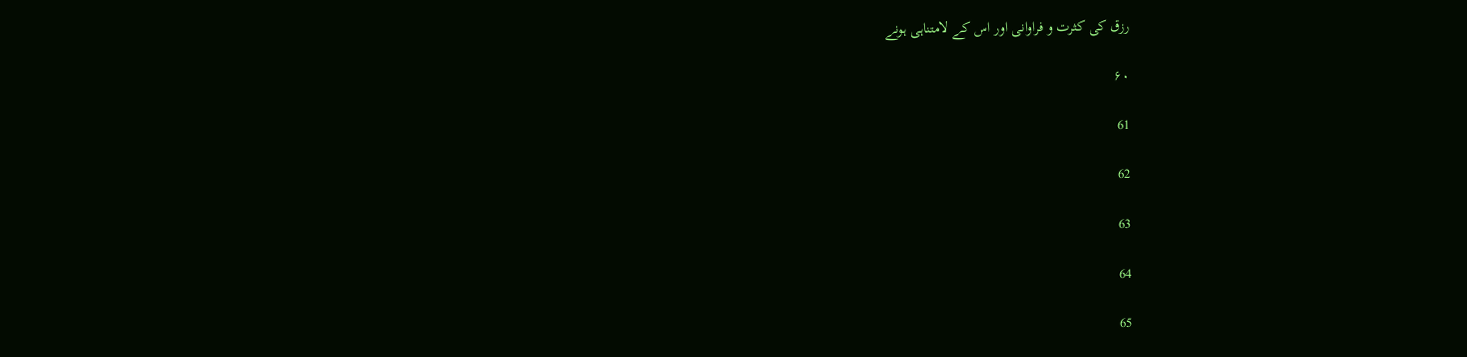رزق كى كثرت و فراوانى اور اس كے لامتناہى ہونے

۶۰

61

62

63

64

65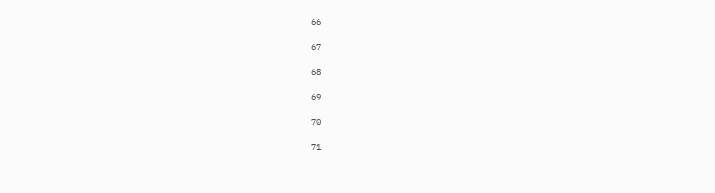66

67

68

69

70

71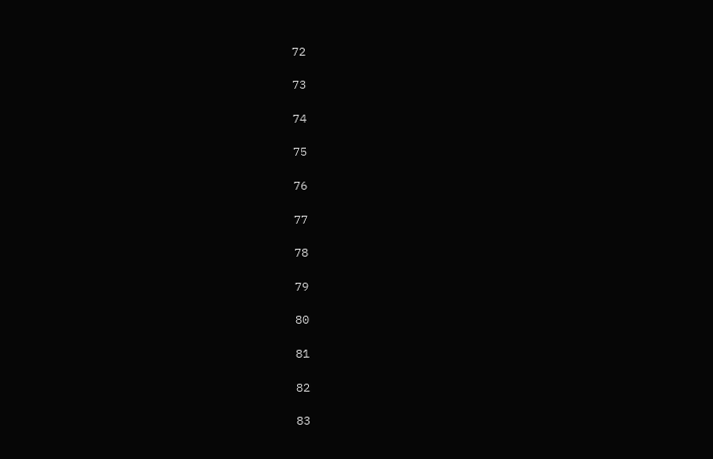72

73

74

75

76

77

78

79

80

81

82

83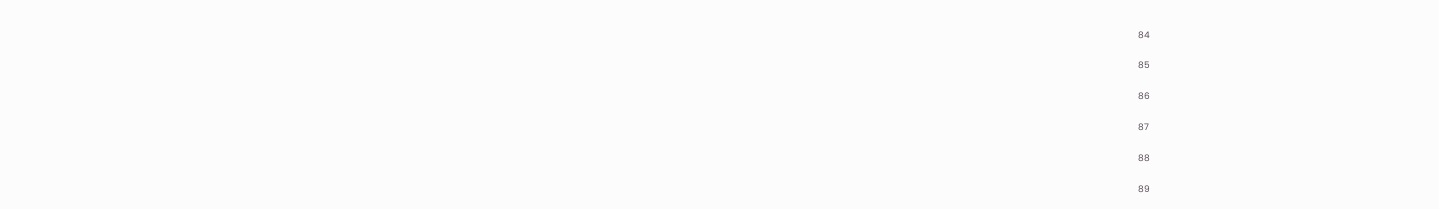84

85

86

87

88

89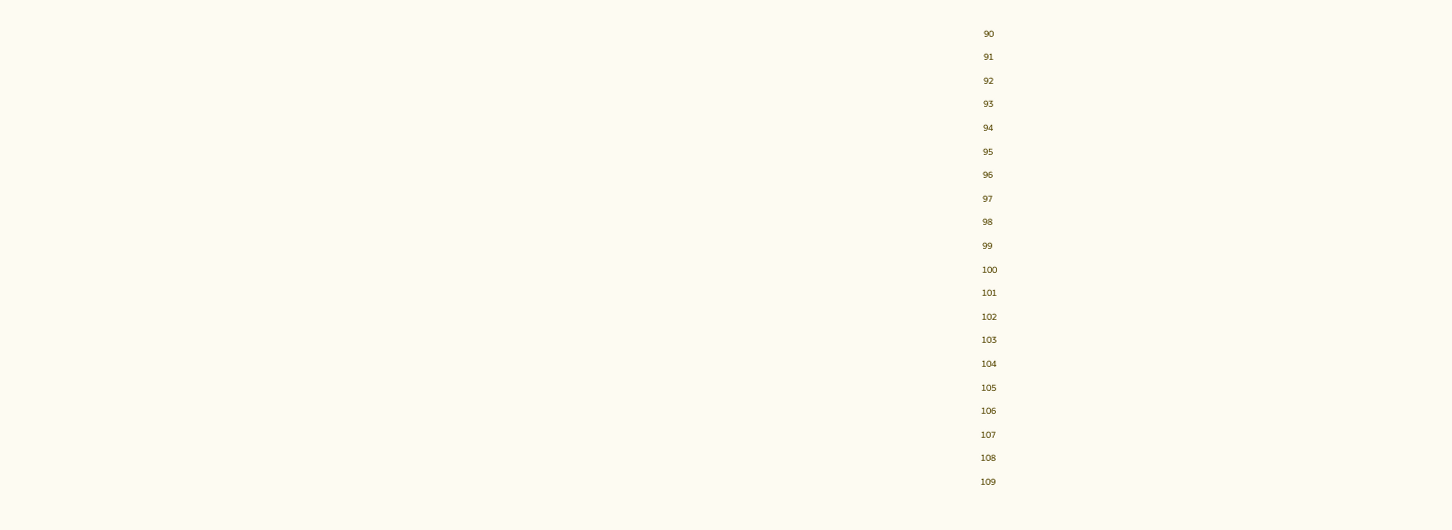90

91

92

93

94

95

96

97

98

99

100

101

102

103

104

105

106

107

108

109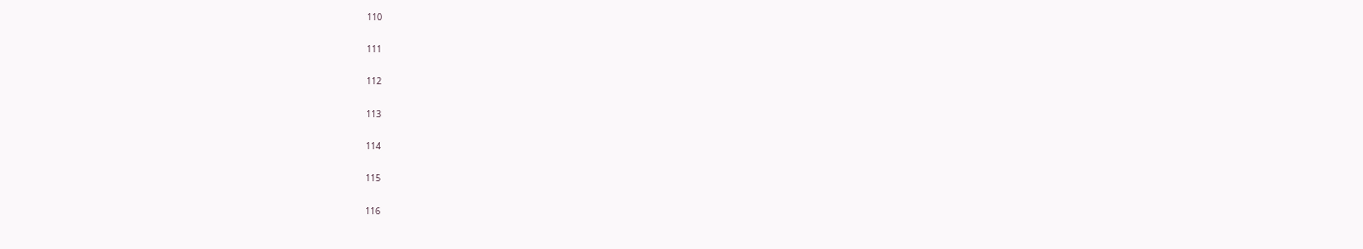110

111

112

113

114

115

116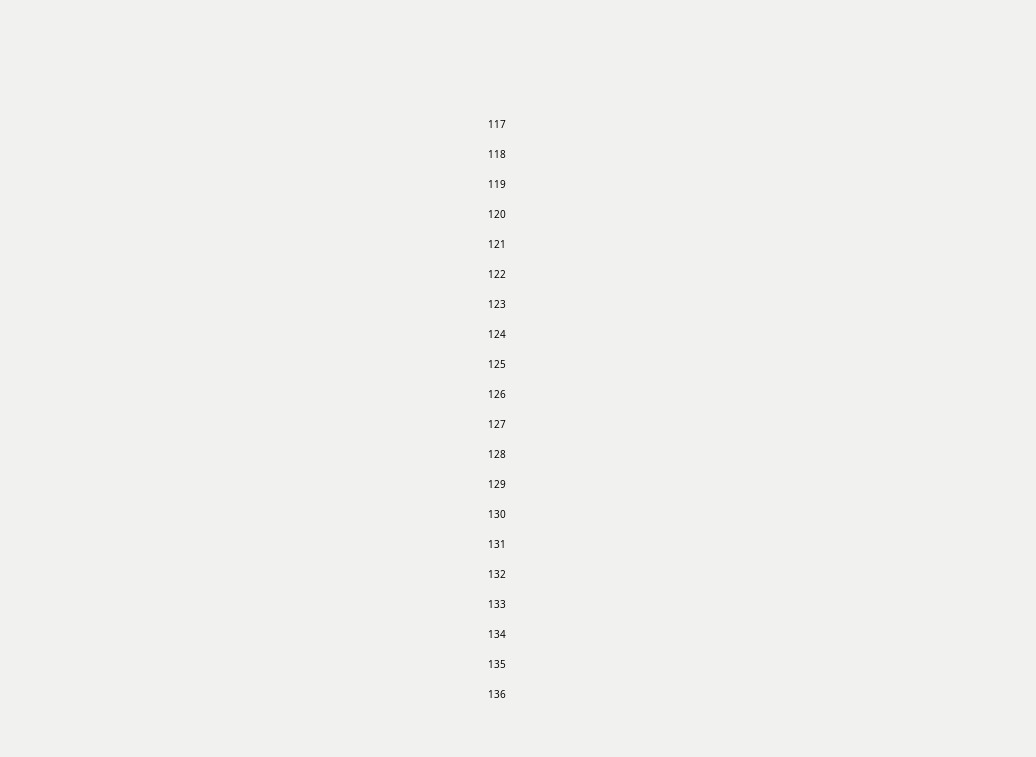117

118

119

120

121

122

123

124

125

126

127

128

129

130

131

132

133

134

135

136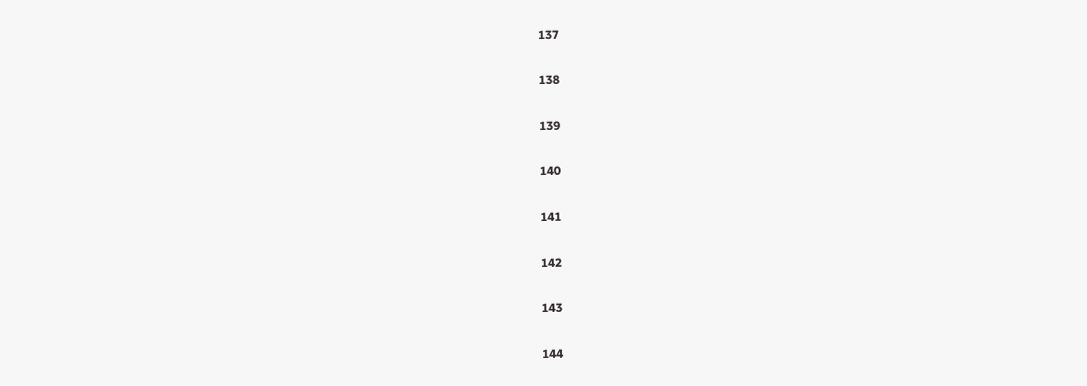137

138

139

140

141

142

143

144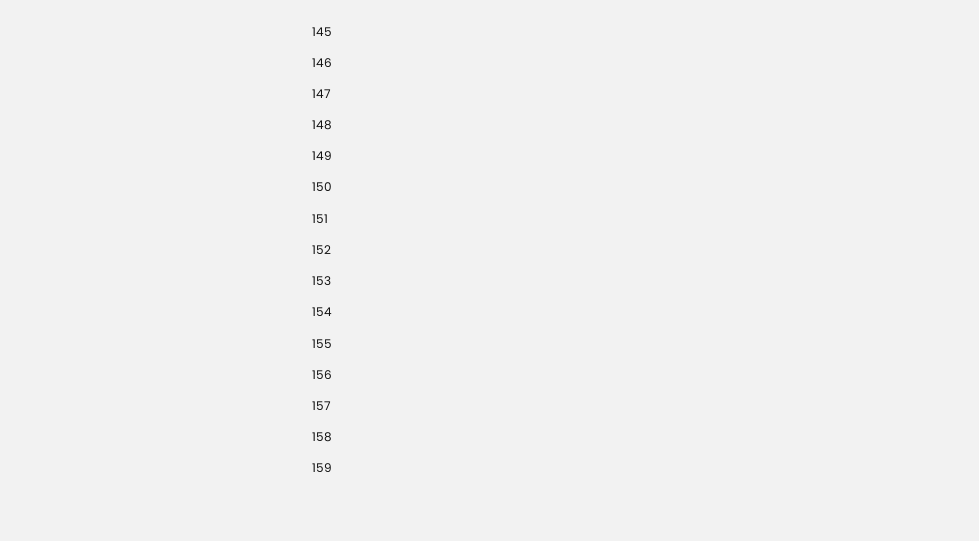145

146

147

148

149

150

151

152

153

154

155

156

157

158

159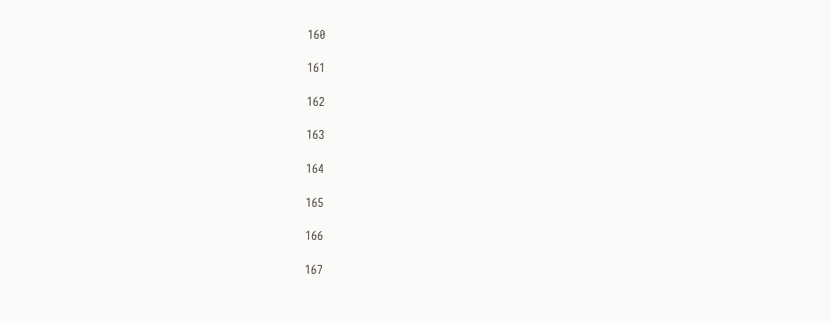160

161

162

163

164

165

166

167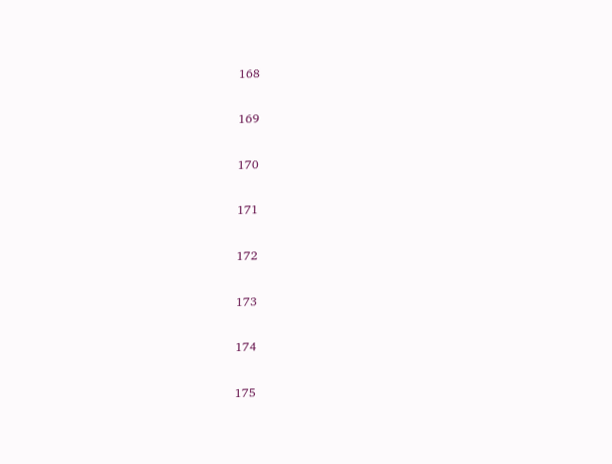168

169

170

171

172

173

174

175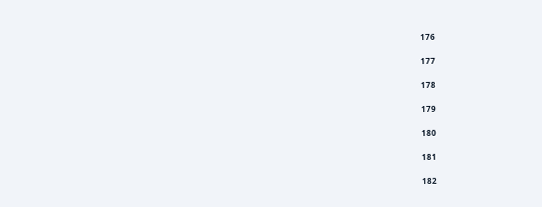176

177

178

179

180

181

182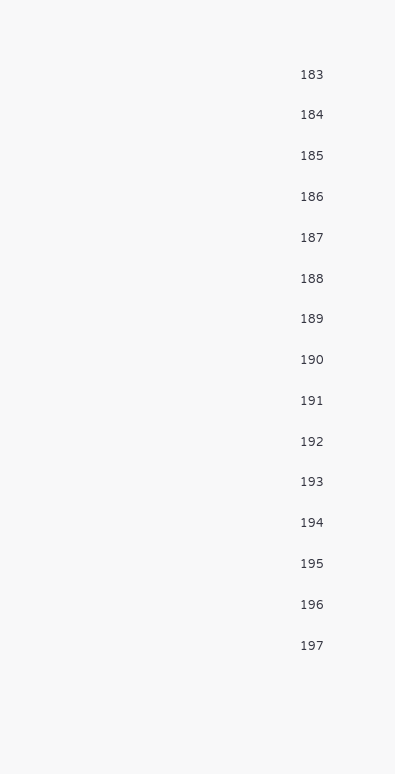183

184

185

186

187

188

189

190

191

192

193

194

195

196

197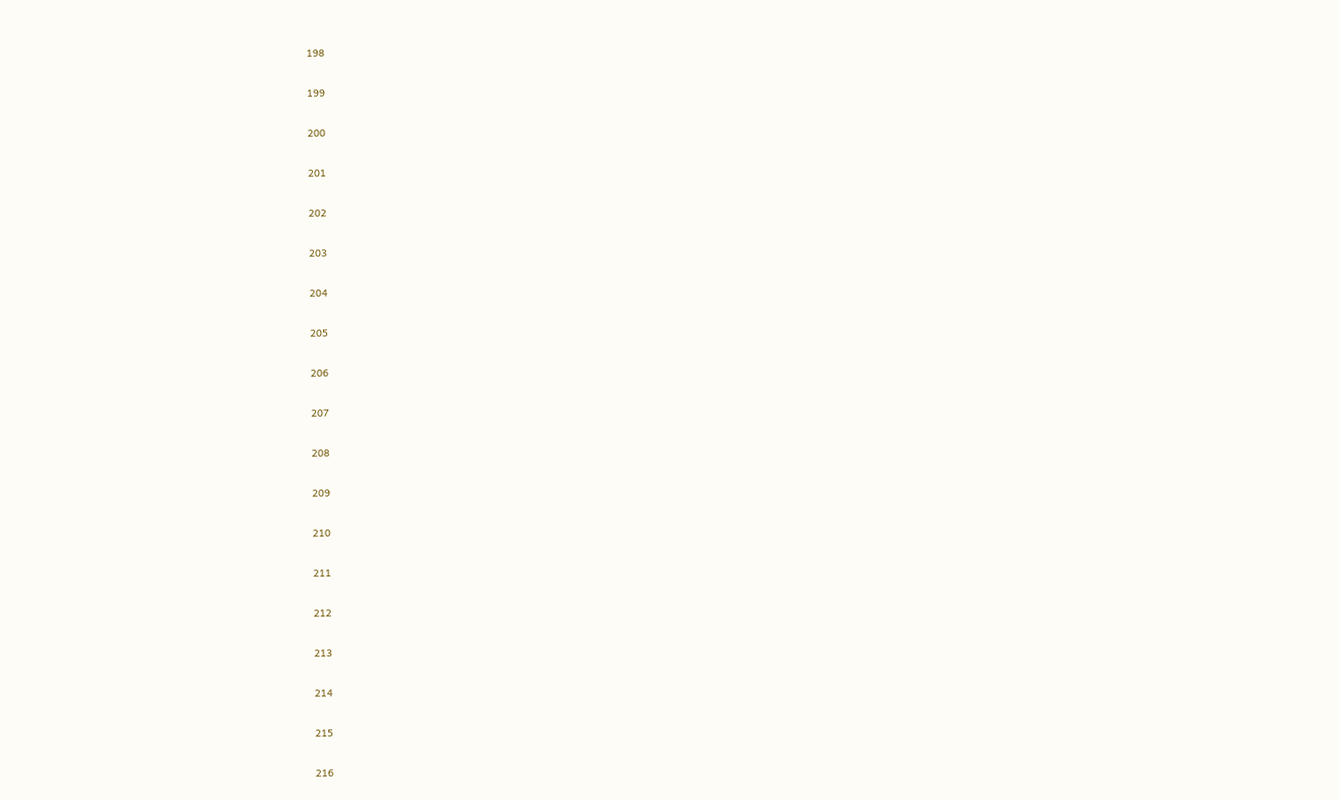198

199

200

201

202

203

204

205

206

207

208

209

210

211

212

213

214

215

216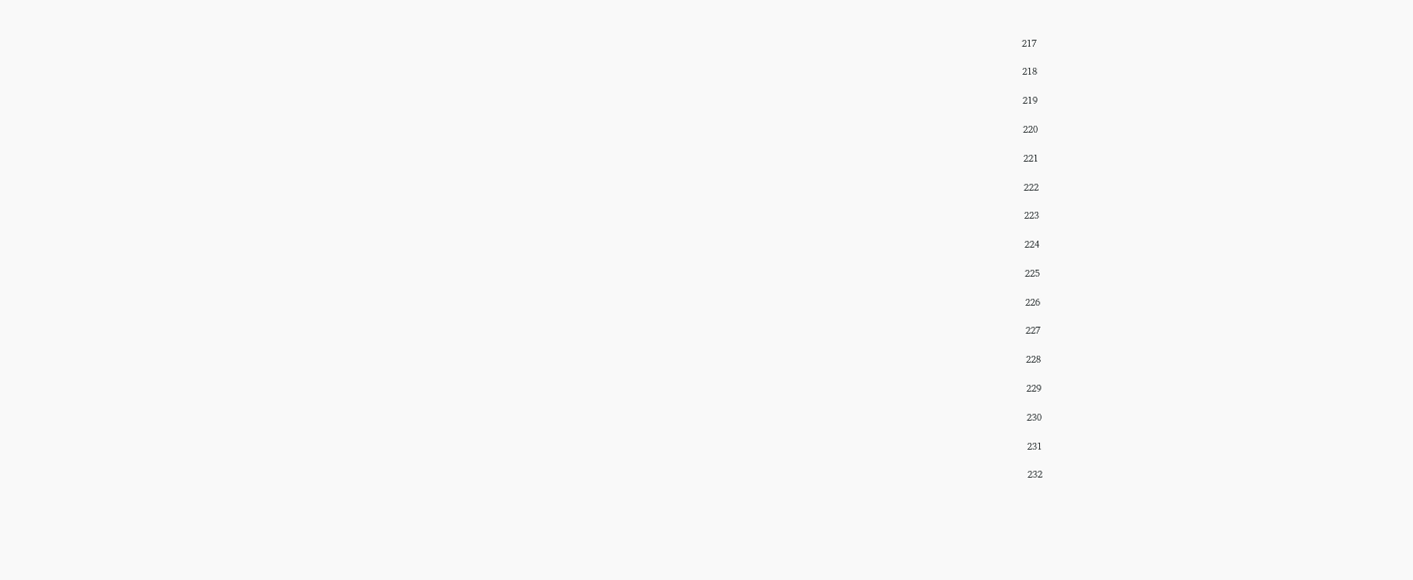217

218

219

220

221

222

223

224

225

226

227

228

229

230

231

232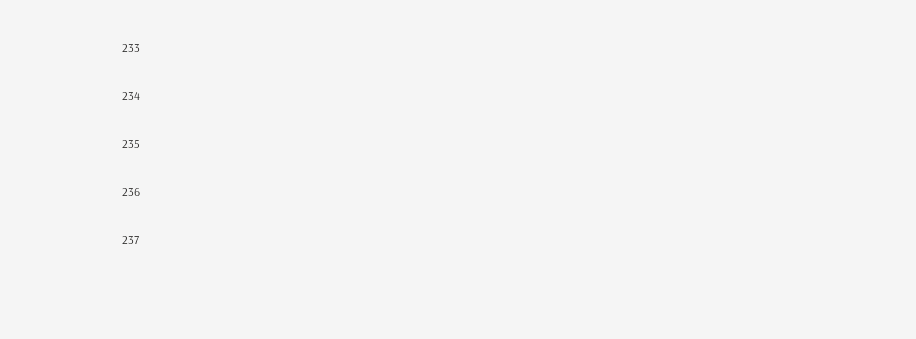233

234

235

236

237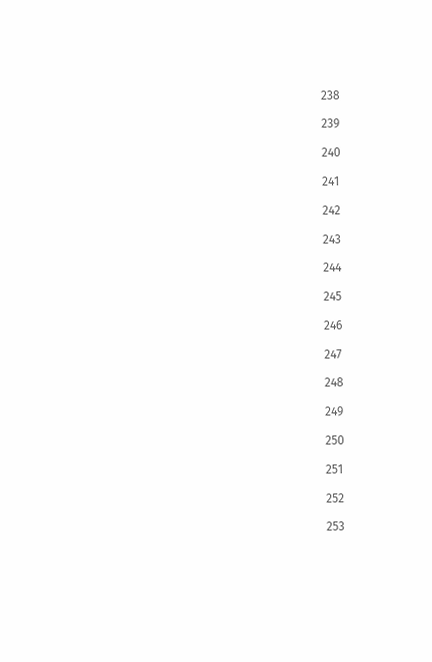238

239

240

241

242

243

244

245

246

247

248

249

250

251

252

253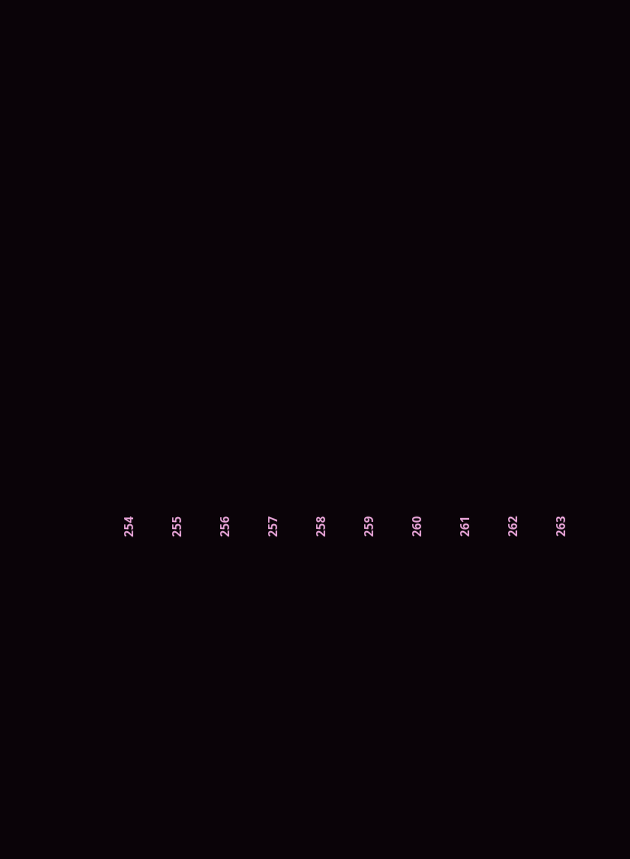254

255

256

257

258

259

260

261

262

263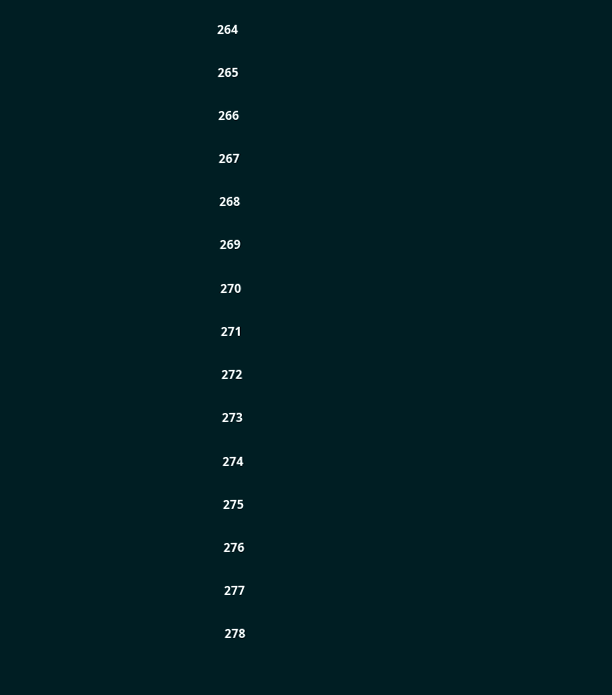264

265

266

267

268

269

270

271

272

273

274

275

276

277

278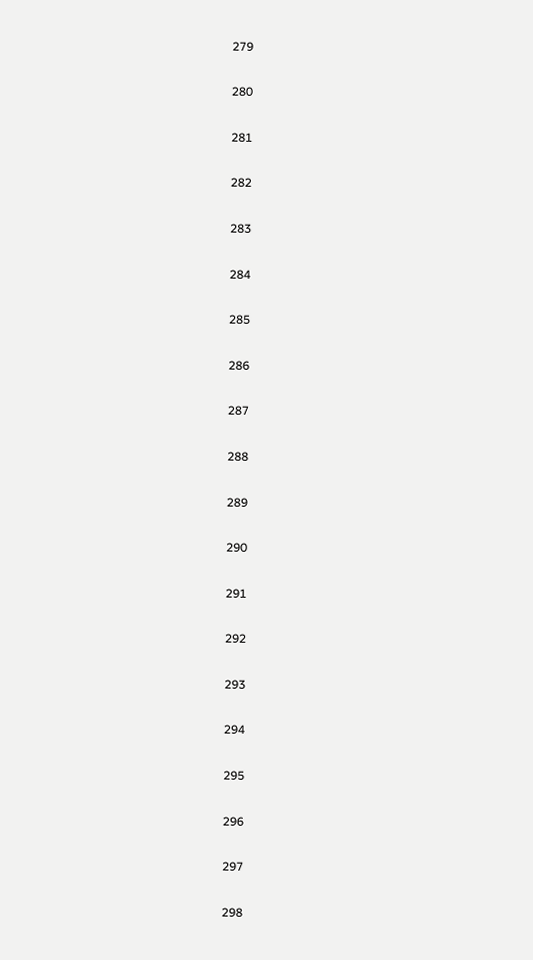279

280

281

282

283

284

285

286

287

288

289

290

291

292

293

294

295

296

297

298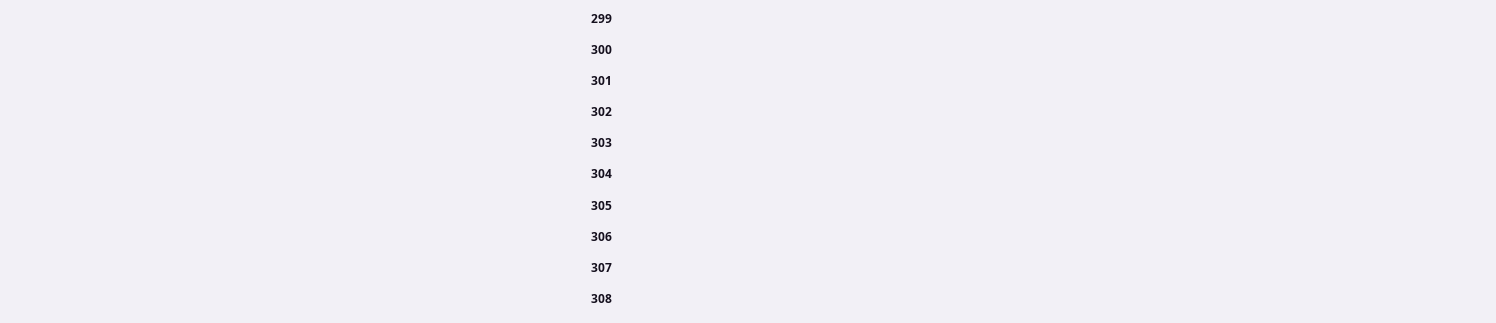299

300

301

302

303

304

305

306

307

308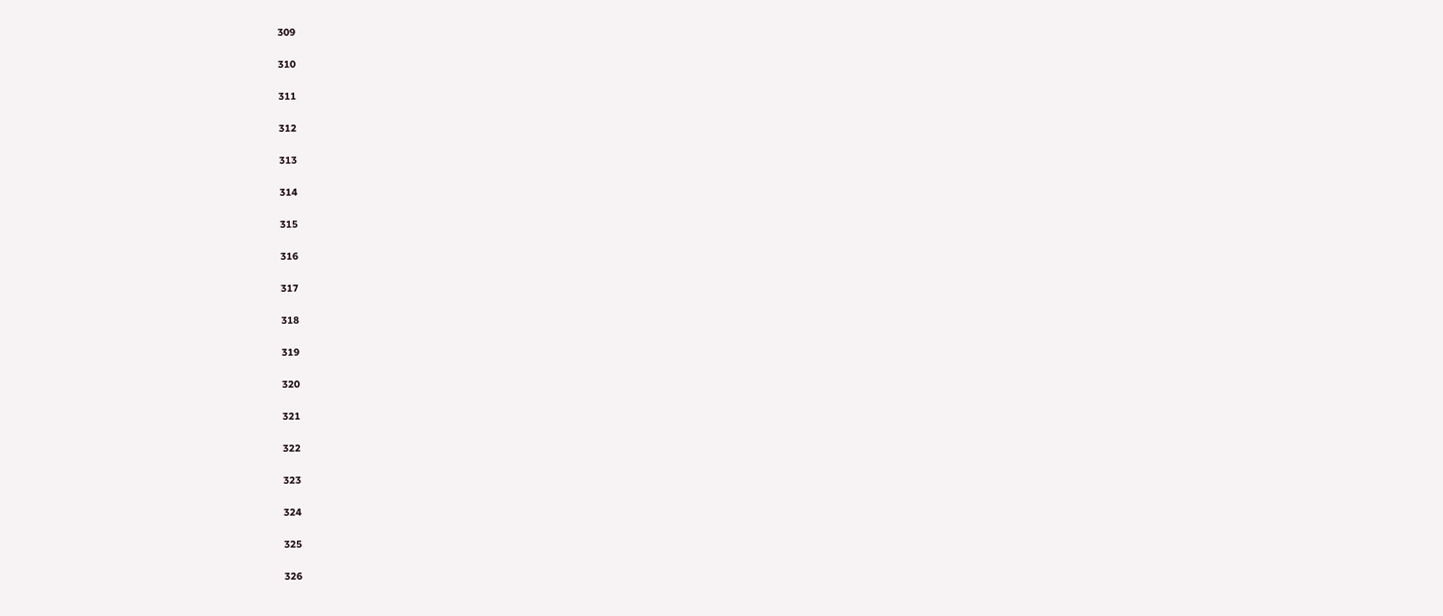309

310

311

312

313

314

315

316

317

318

319

320

321

322

323

324

325

326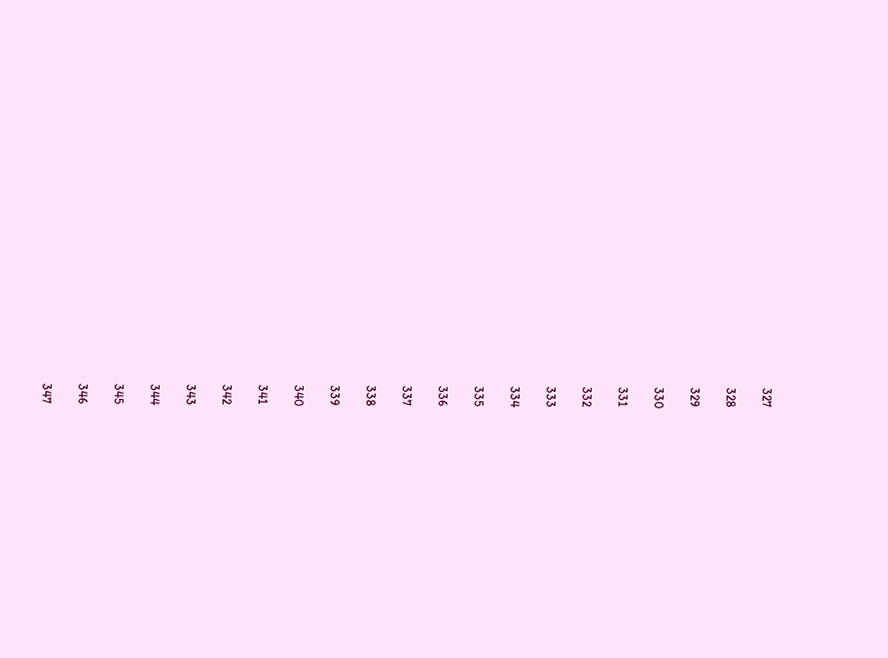327

328

329

330

331

332

333

334

335

336

337

338

339

340

341

342

343

344

345

346

347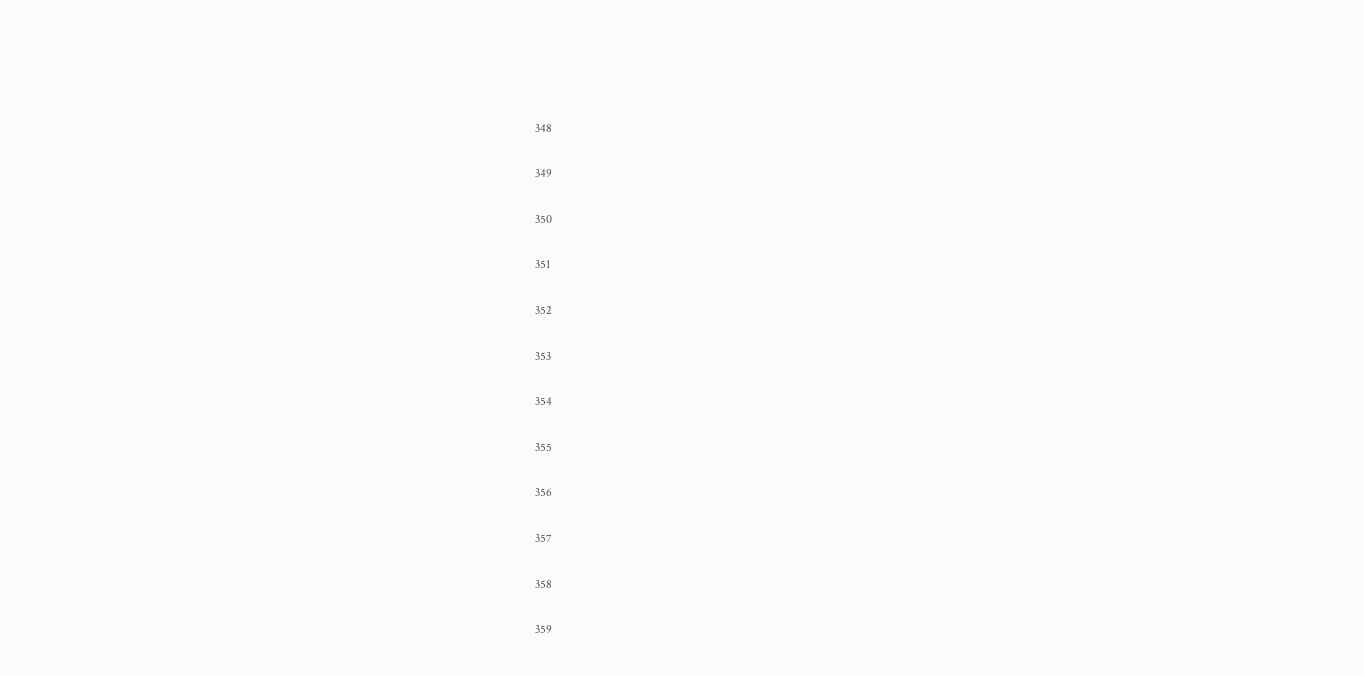348

349

350

351

352

353

354

355

356

357

358

359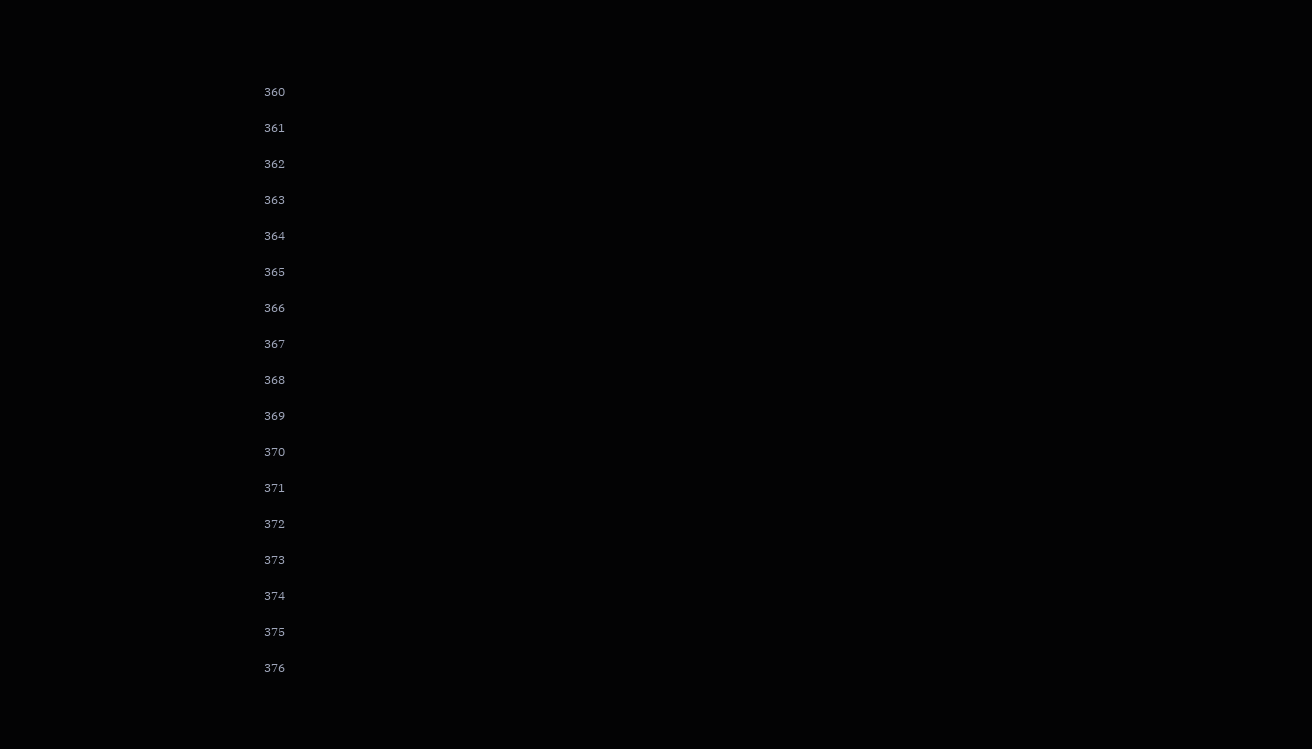360

361

362

363

364

365

366

367

368

369

370

371

372

373

374

375

376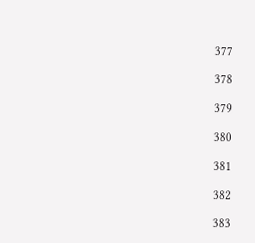377

378

379

380

381

382

383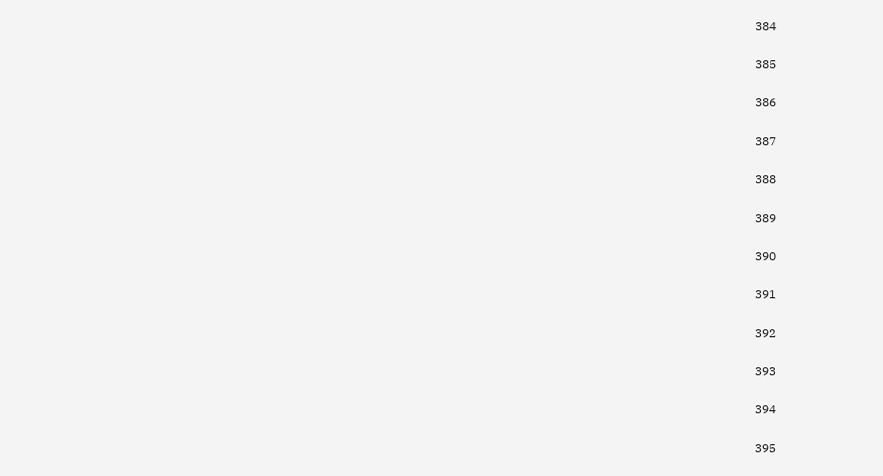384

385

386

387

388

389

390

391

392

393

394

395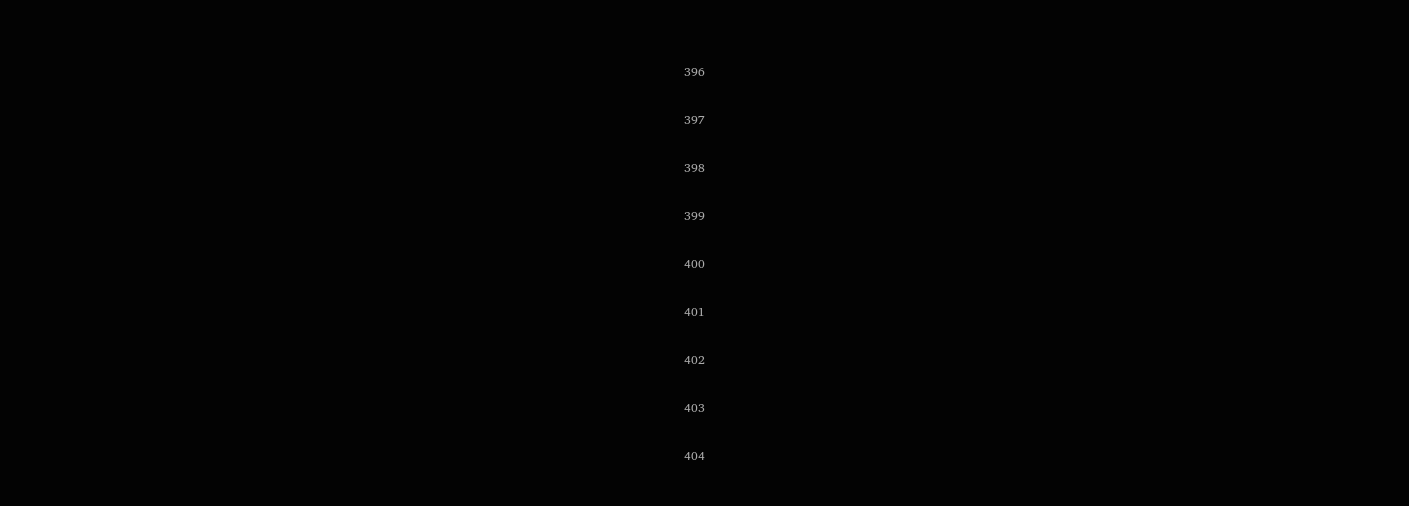396

397

398

399

400

401

402

403

404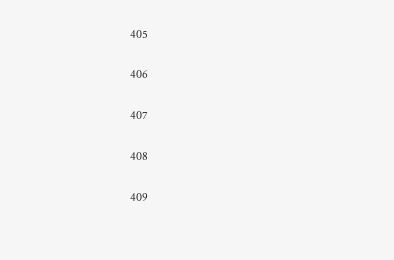405

406

407

408

409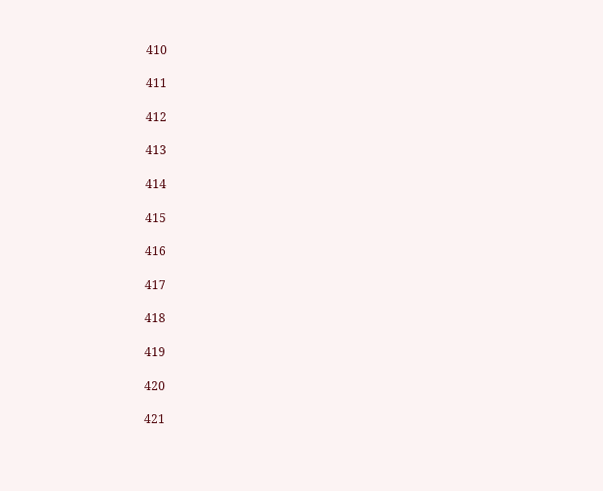410

411

412

413

414

415

416

417

418

419

420

421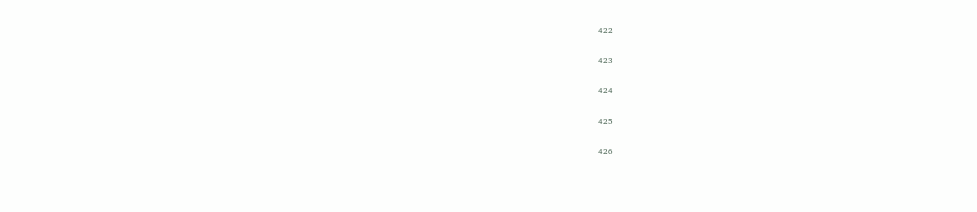422

423

424

425

426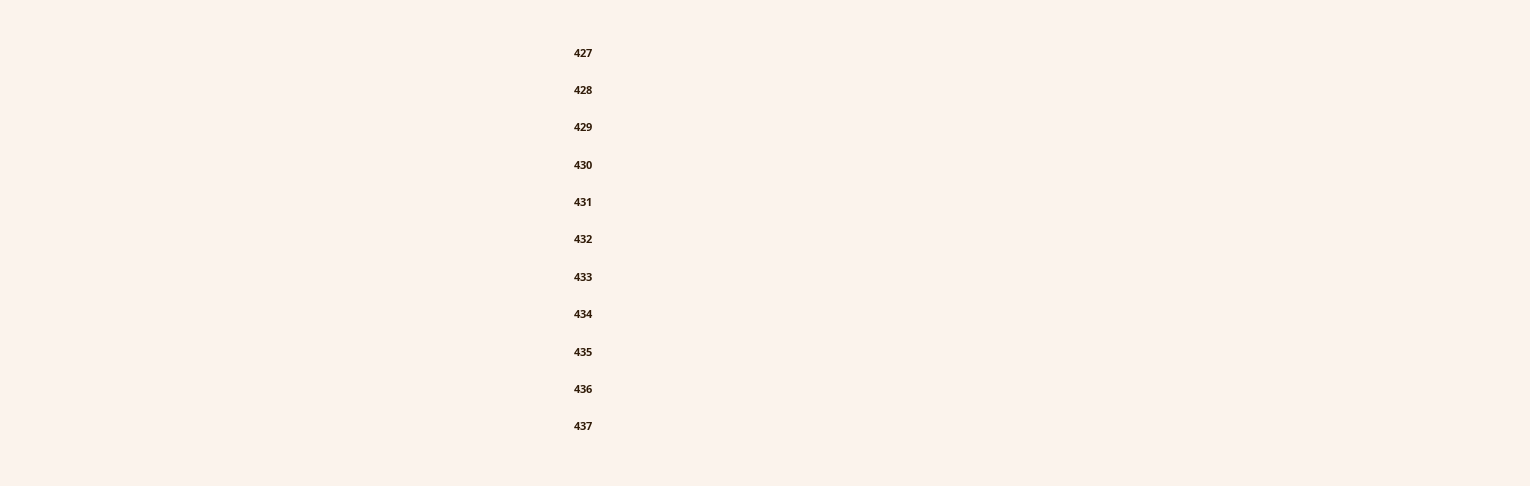427

428

429

430

431

432

433

434

435

436

437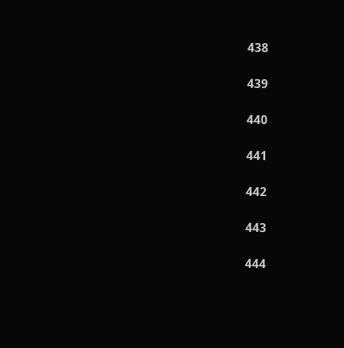438

439

440

441

442

443

444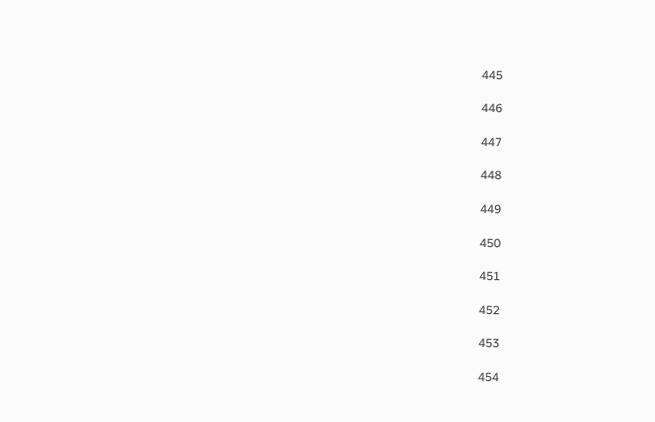445

446

447

448

449

450

451

452

453

454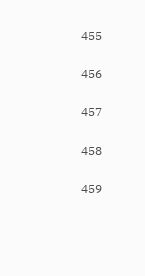455

456

457

458

459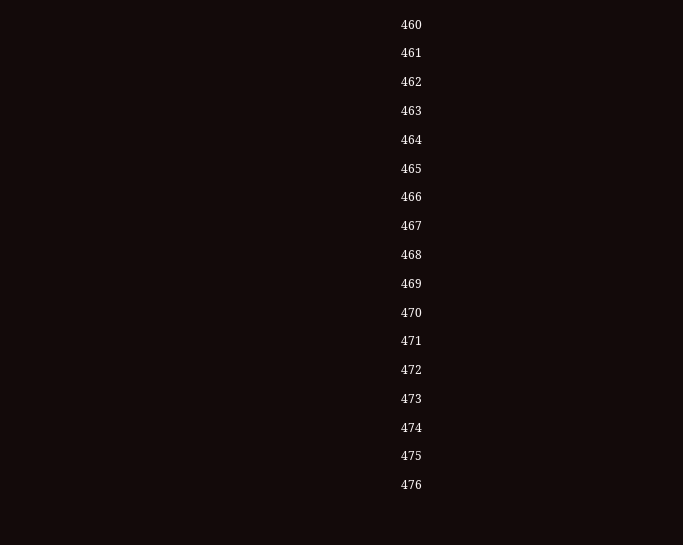460

461

462

463

464

465

466

467

468

469

470

471

472

473

474

475

476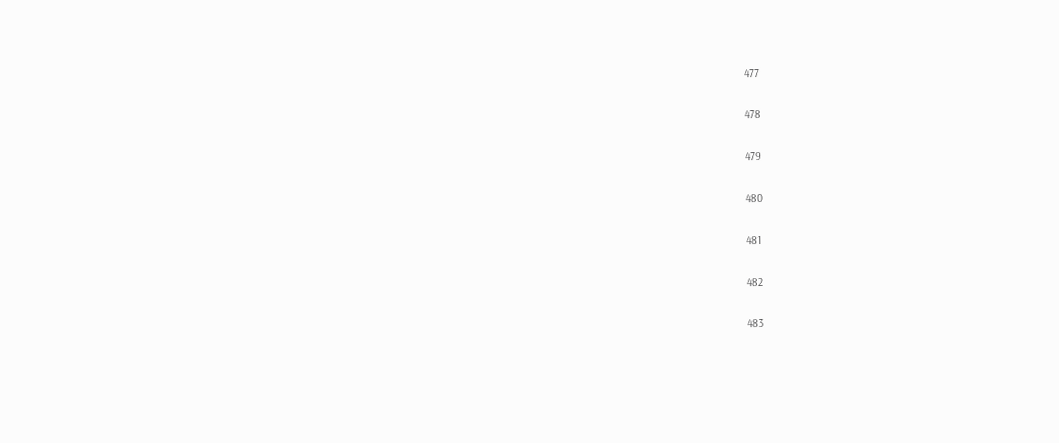477

478

479

480

481

482

483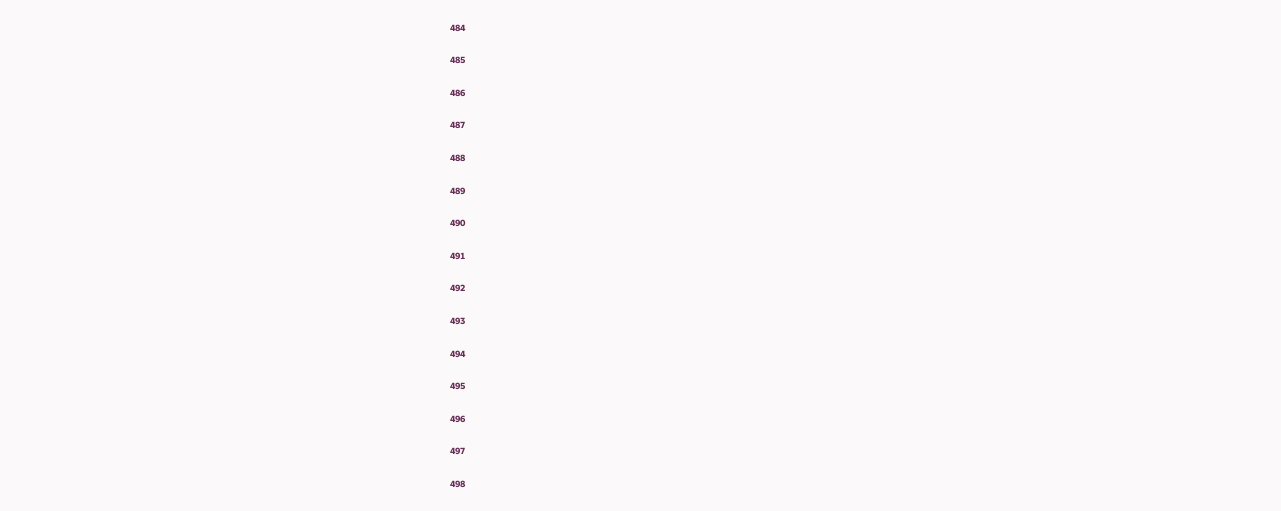484

485

486

487

488

489

490

491

492

493

494

495

496

497

498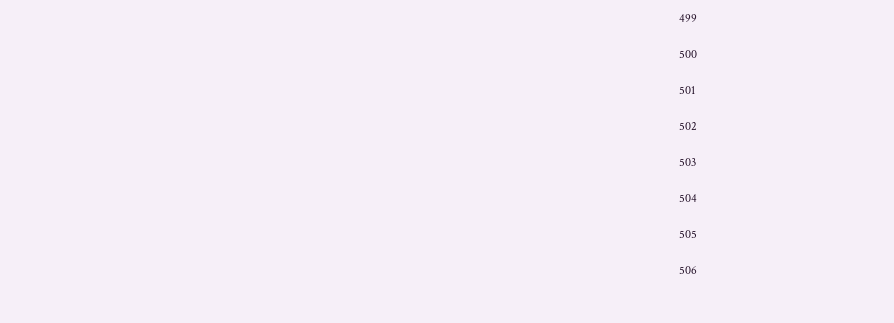499

500

501

502

503

504

505

506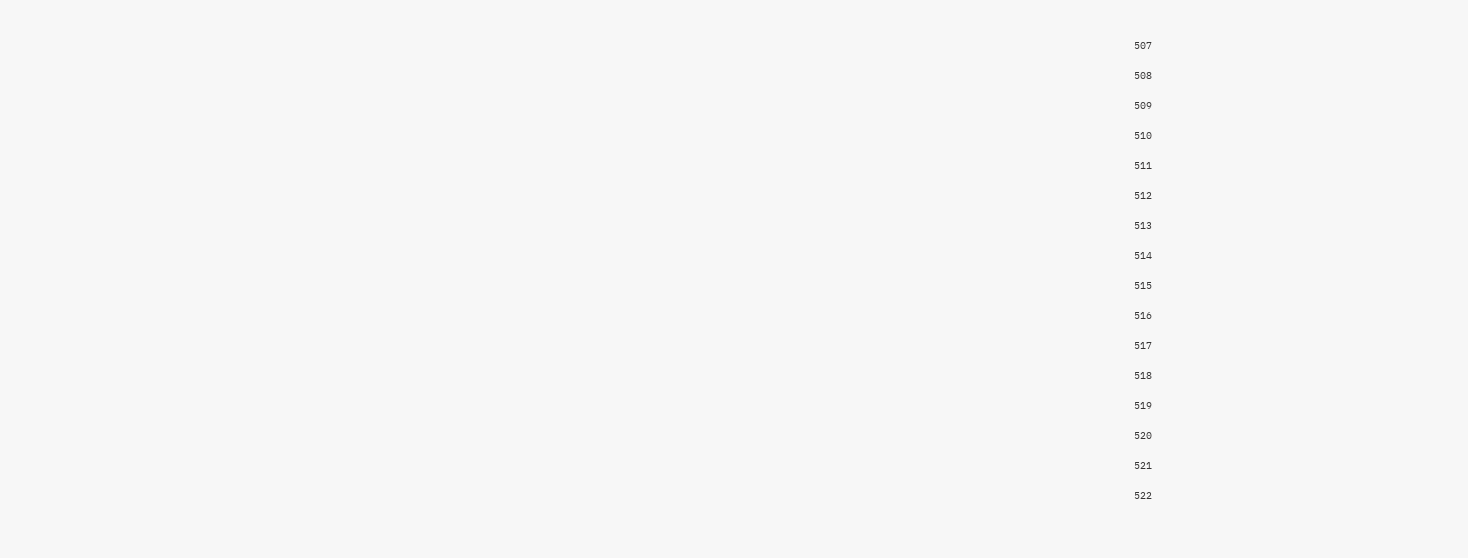507

508

509

510

511

512

513

514

515

516

517

518

519

520

521

522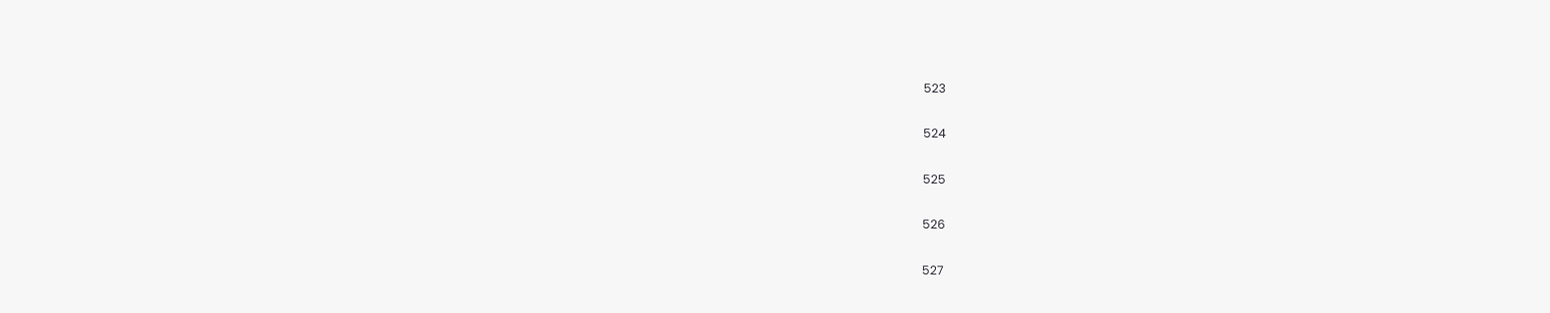523

524

525

526

527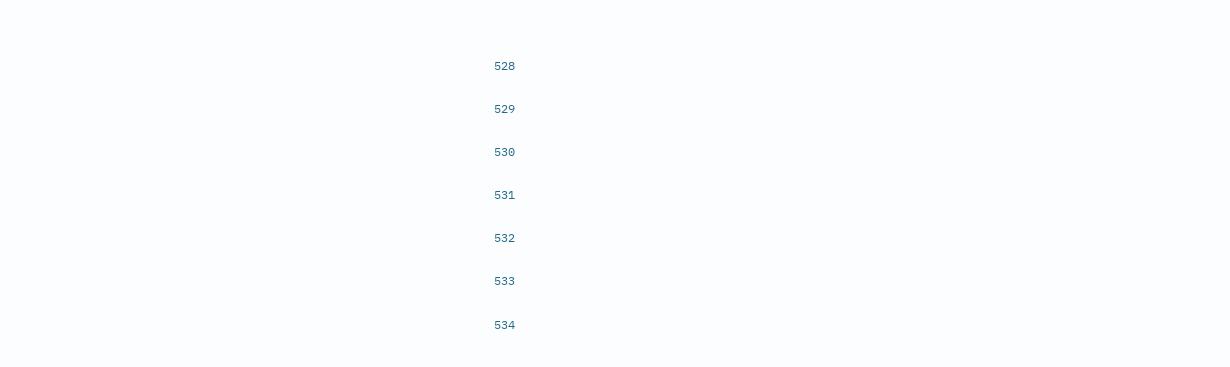528

529

530

531

532

533

534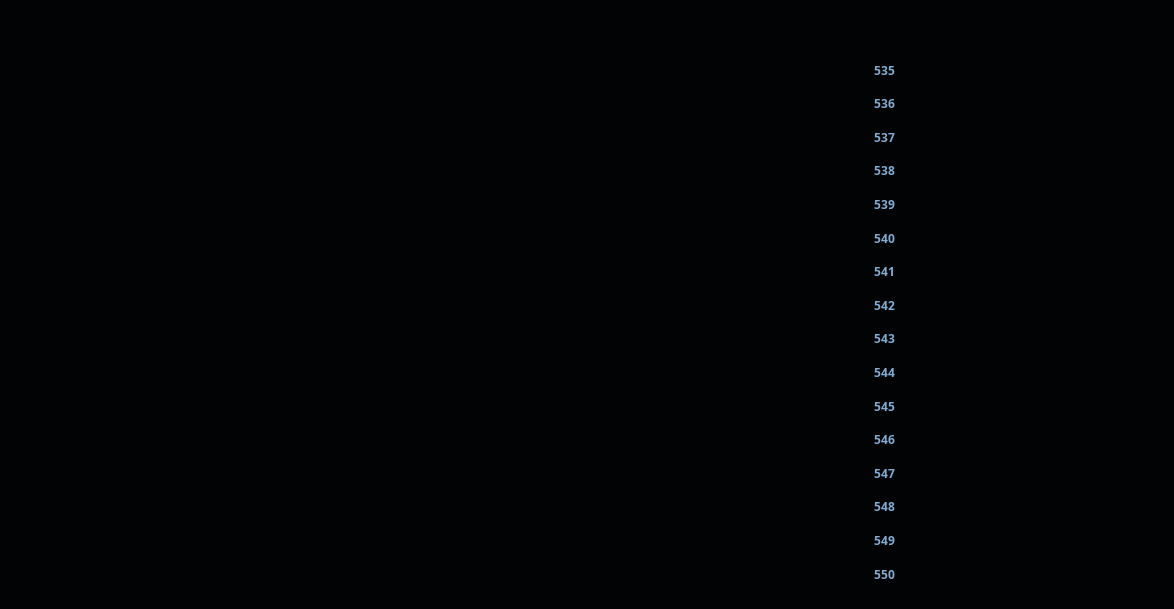535

536

537

538

539

540

541

542

543

544

545

546

547

548

549

550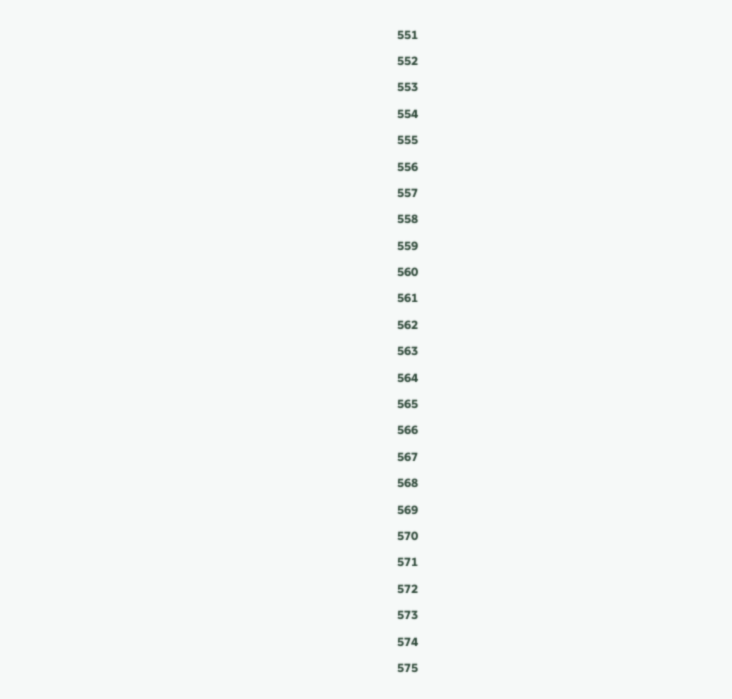551

552

553

554

555

556

557

558

559

560

561

562

563

564

565

566

567

568

569

570

571

572

573

574

575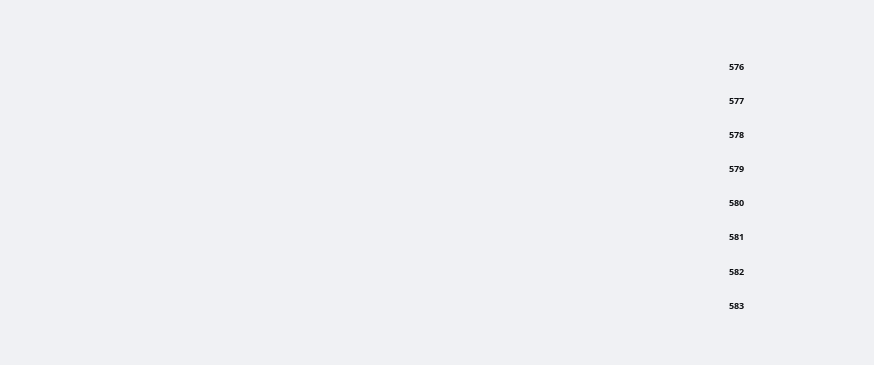576

577

578

579

580

581

582

583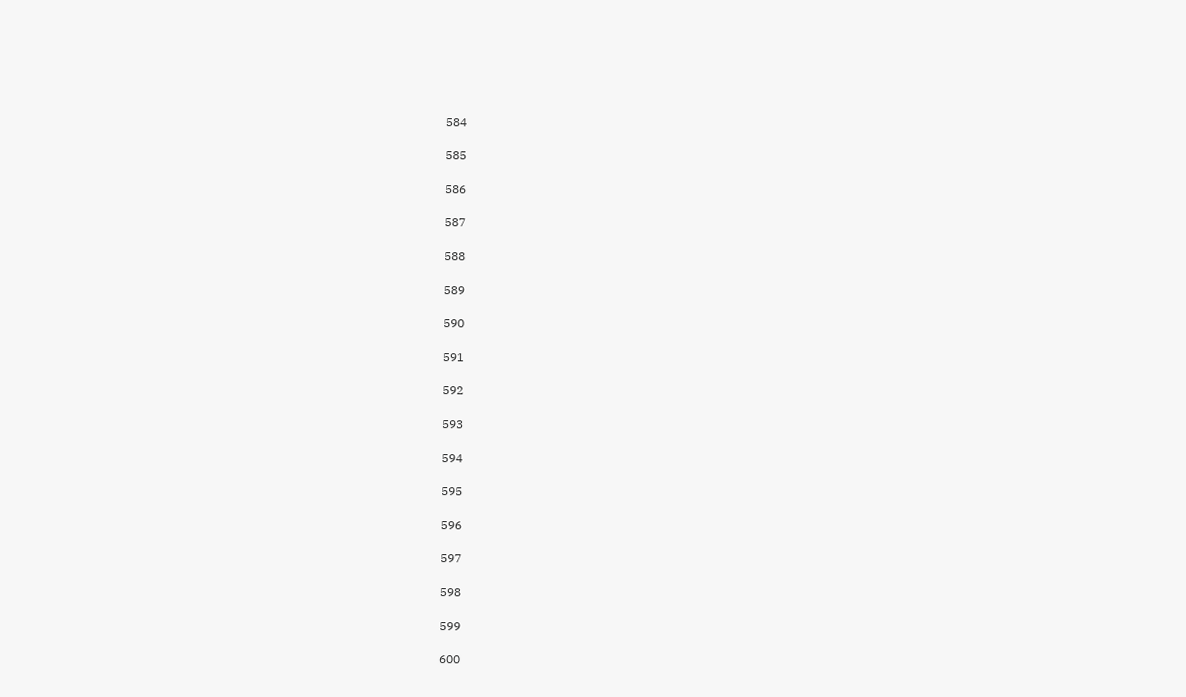584

585

586

587

588

589

590

591

592

593

594

595

596

597

598

599

600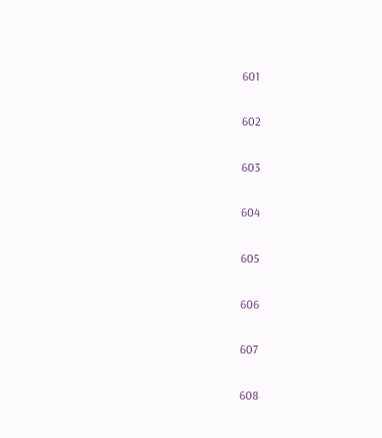601

602

603

604

605

606

607

608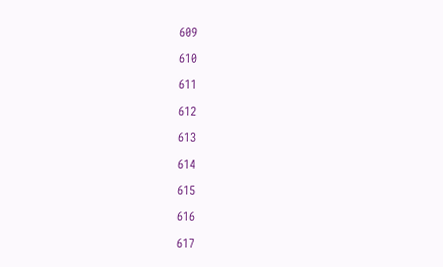609

610

611

612

613

614

615

616

617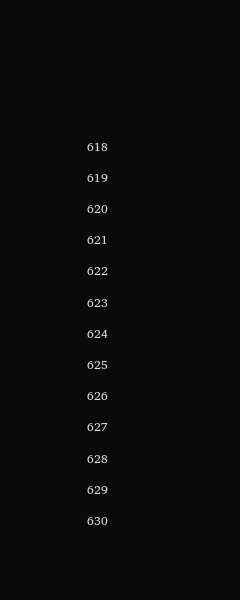618

619

620

621

622

623

624

625

626

627

628

629

630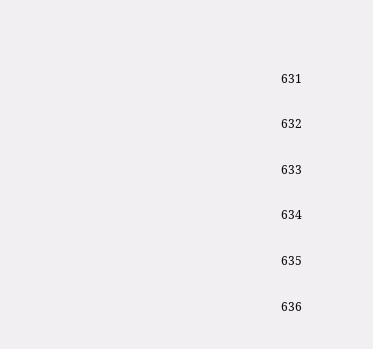631

632

633

634

635

636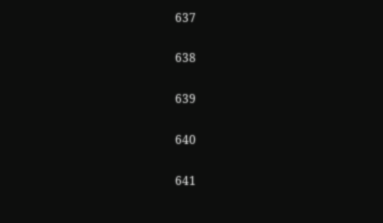637

638

639

640

641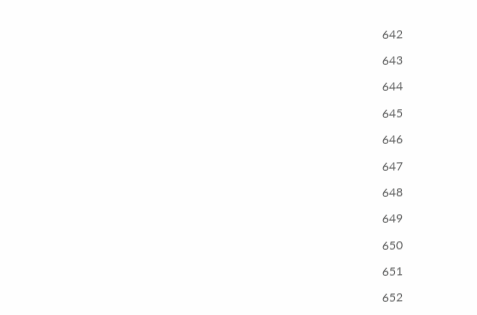642

643

644

645

646

647

648

649

650

651

652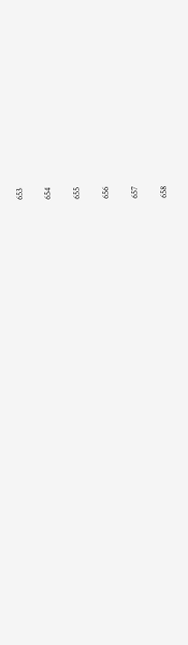653

654

655

656

657

658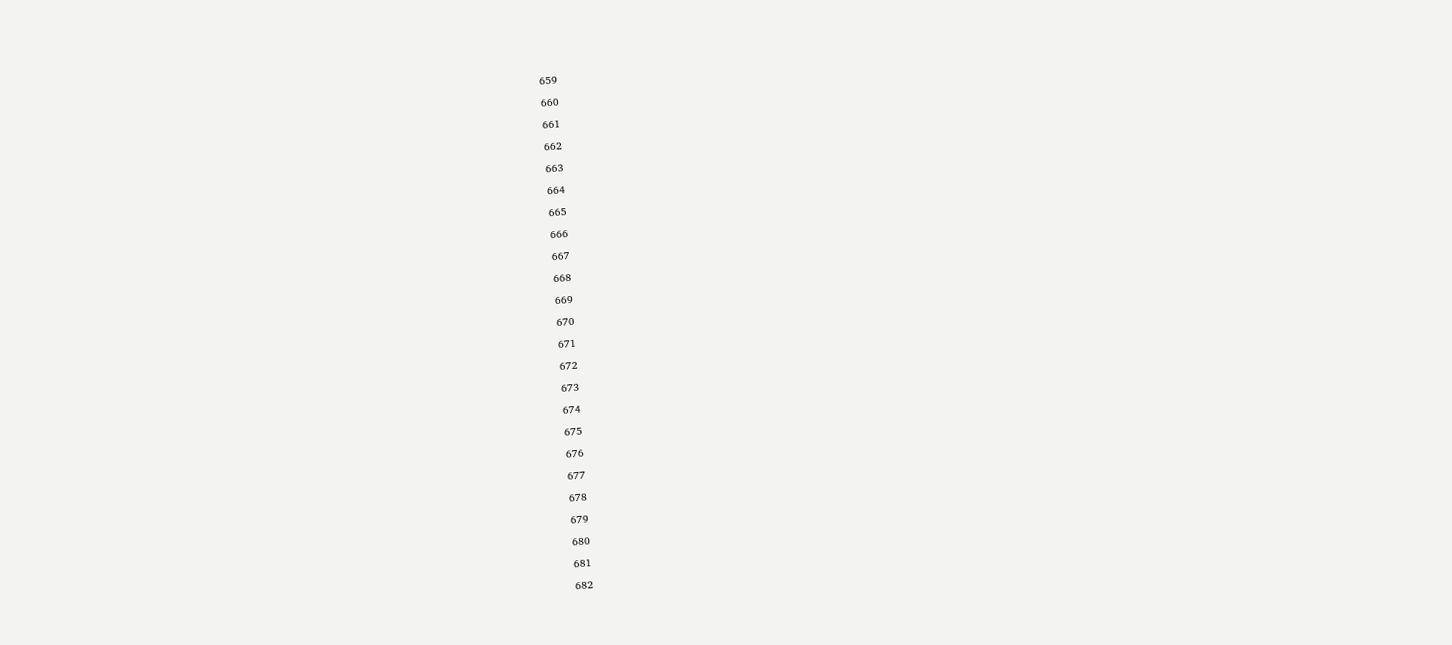659

660

661

662

663

664

665

666

667

668

669

670

671

672

673

674

675

676

677

678

679

680

681

682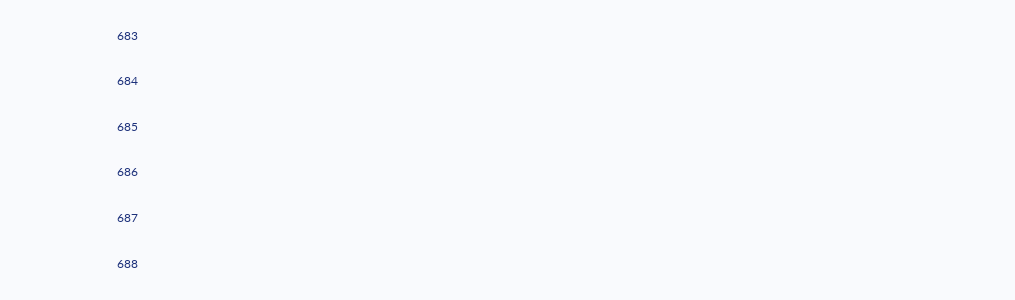683

684

685

686

687

688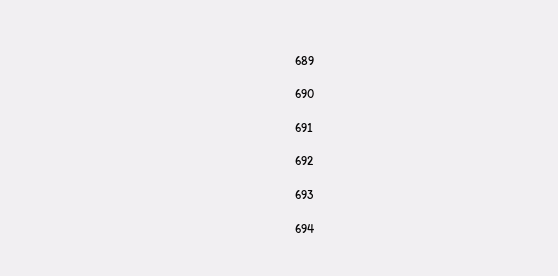689

690

691

692

693

694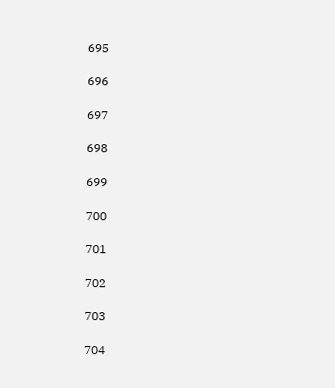695

696

697

698

699

700

701

702

703

704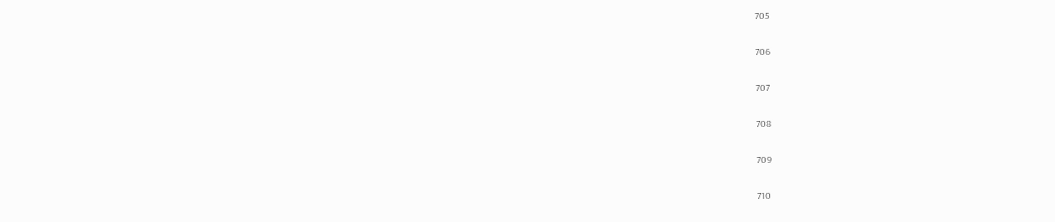705

706

707

708

709

710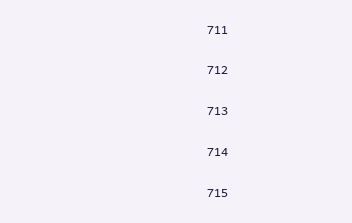711

712

713

714

715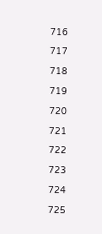716

717

718

719

720

721

722

723

724

725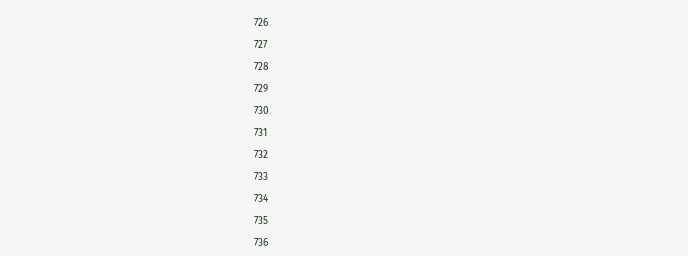726

727

728

729

730

731

732

733

734

735

736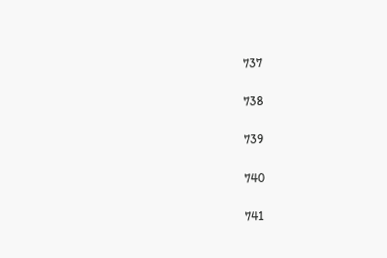737

738

739

740

741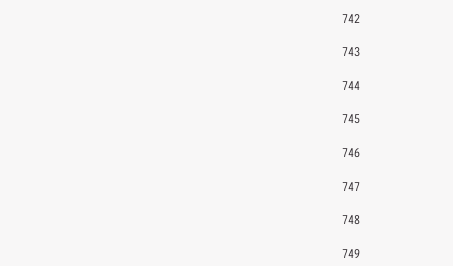742

743

744

745

746

747

748

749